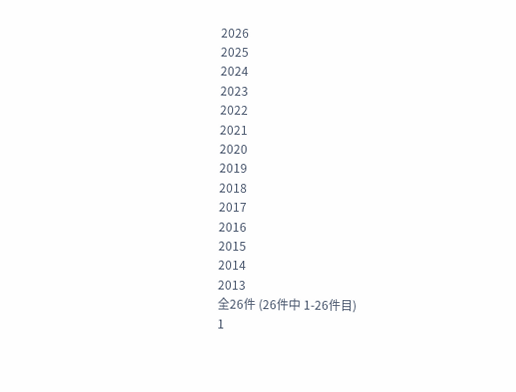2026
2025
2024
2023
2022
2021
2020
2019
2018
2017
2016
2015
2014
2013
全26件 (26件中 1-26件目)
1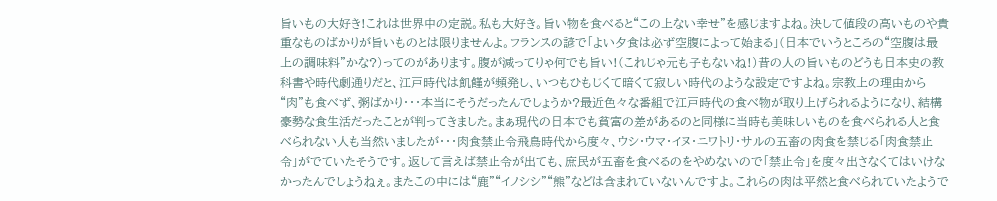旨いもの大好き!これは世界中の定説。私も大好き。旨い物を食べると“この上ない幸せ”を感じますよね。決して値段の高いものや貴重なものばかりが旨いものとは限りませんよ。フランスの諺で「よい夕食は必ず空腹によって始まる」(日本でいうところの“空腹は最上の調味料”かな?)ってのがあります。腹が減ってりゃ何でも旨い!(これじゃ元も子もないね!)昔の人の旨いものどうも日本史の教科書や時代劇通りだと、江戸時代は飢饉が頻発し、いつもひもじくて暗くて寂しい時代のような設定ですよね。宗教上の理由から“肉”も食べず、粥ばかり・・・本当にそうだったんでしょうか?最近色々な番組で江戸時代の食べ物が取り上げられるようになり、結構豪勢な食生活だったことが判ってきました。まぁ現代の日本でも貧富の差があるのと同様に当時も美味しいものを食べられる人と食べられない人も当然いましたが・・・肉食禁止令飛鳥時代から度々、ウシ・ウマ・イヌ・ニワトリ・サルの五畜の肉食を禁じる「肉食禁止令」がでていたそうです。返して言えば禁止令が出ても、庶民が五畜を食べるのをやめないので「禁止令」を度々出さなくてはいけなかったんでしょうねぇ。またこの中には“鹿”“イノシシ”“熊”などは含まれていないんですよ。これらの肉は平然と食べられていたようで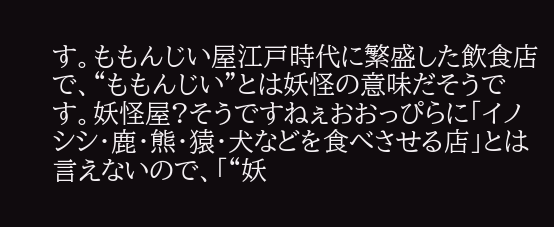す。ももんじい屋江戸時代に繁盛した飲食店で、“ももんじい”とは妖怪の意味だそうです。妖怪屋?そうですねぇおおっぴらに「イノシシ・鹿・熊・猿・犬などを食べさせる店」とは言えないので、「“妖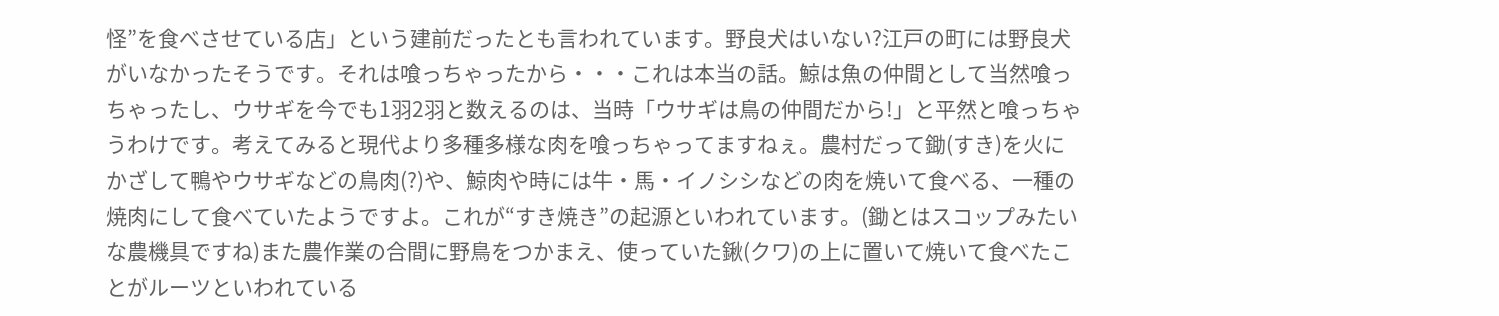怪”を食べさせている店」という建前だったとも言われています。野良犬はいない?江戸の町には野良犬がいなかったそうです。それは喰っちゃったから・・・これは本当の話。鯨は魚の仲間として当然喰っちゃったし、ウサギを今でも1羽2羽と数えるのは、当時「ウサギは鳥の仲間だから!」と平然と喰っちゃうわけです。考えてみると現代より多種多様な肉を喰っちゃってますねぇ。農村だって鋤(すき)を火にかざして鴨やウサギなどの鳥肉(?)や、鯨肉や時には牛・馬・イノシシなどの肉を焼いて食べる、一種の焼肉にして食べていたようですよ。これが“すき焼き”の起源といわれています。(鋤とはスコップみたいな農機具ですね)また農作業の合間に野鳥をつかまえ、使っていた鍬(クワ)の上に置いて焼いて食べたことがルーツといわれている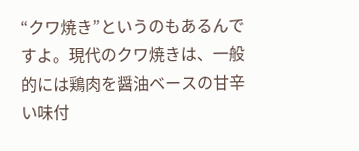“クワ焼き”というのもあるんですよ。現代のクワ焼きは、一般的には鶏肉を醤油ベースの甘辛い味付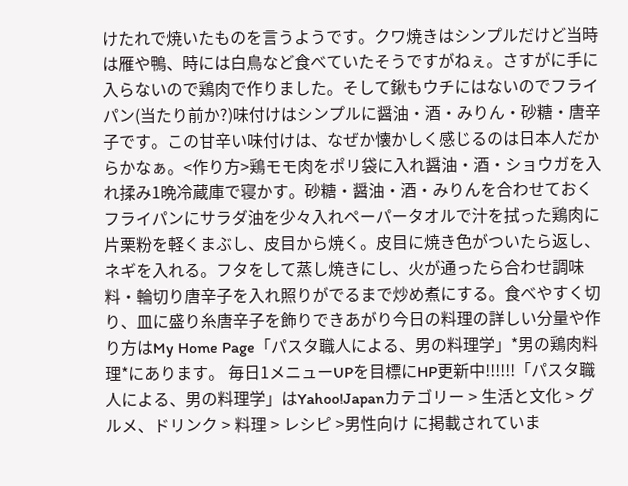けたれで焼いたものを言うようです。クワ焼きはシンプルだけど当時は雁や鴨、時には白鳥など食べていたそうですがねぇ。さすがに手に入らないので鶏肉で作りました。そして鍬もウチにはないのでフライパン(当たり前か?)味付けはシンプルに醤油・酒・みりん・砂糖・唐辛子です。この甘辛い味付けは、なぜか懐かしく感じるのは日本人だからかなぁ。<作り方>鶏モモ肉をポリ袋に入れ醤油・酒・ショウガを入れ揉み1晩冷蔵庫で寝かす。砂糖・醤油・酒・みりんを合わせておくフライパンにサラダ油を少々入れペーパータオルで汁を拭った鶏肉に片栗粉を軽くまぶし、皮目から焼く。皮目に焼き色がついたら返し、ネギを入れる。フタをして蒸し焼きにし、火が通ったら合わせ調味料・輪切り唐辛子を入れ照りがでるまで炒め煮にする。食べやすく切り、皿に盛り糸唐辛子を飾りできあがり今日の料理の詳しい分量や作り方はMy Home Page「パスタ職人による、男の料理学」*男の鶏肉料理*にあります。 毎日1メニューUPを目標にHP更新中!!!!!!「パスタ職人による、男の料理学」はYahoo!Japanカテゴリー > 生活と文化 > グルメ、ドリンク > 料理 > レシピ >男性向け に掲載されていま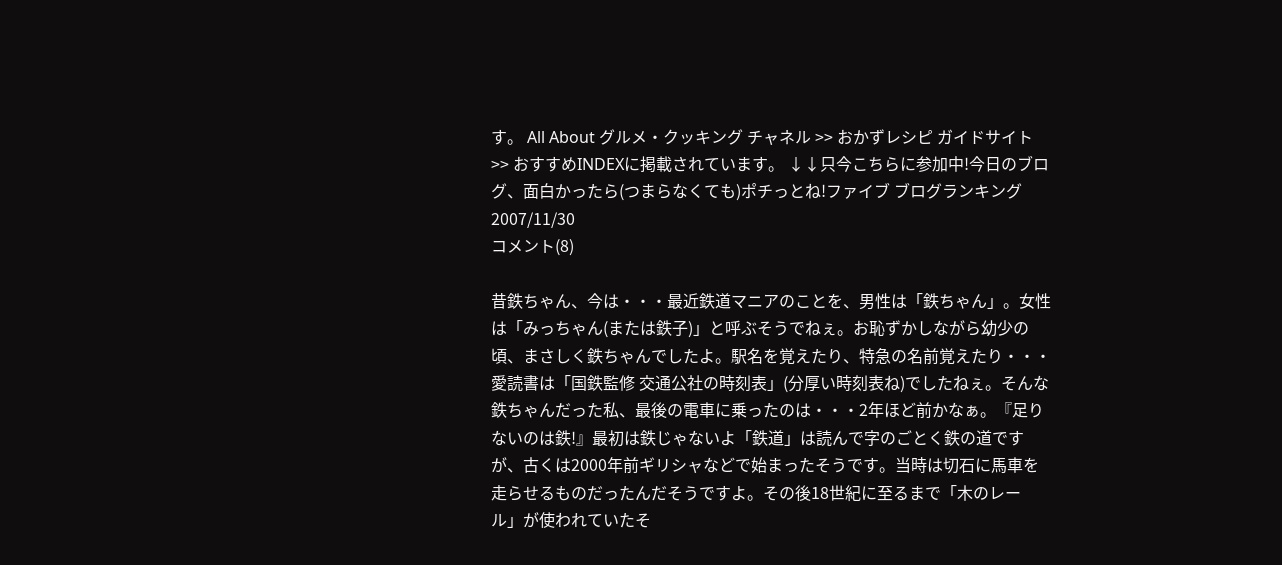す。 All About グルメ・クッキング チャネル >> おかずレシピ ガイドサイト >> おすすめINDEXに掲載されています。 ↓↓只今こちらに参加中!今日のブログ、面白かったら(つまらなくても)ポチっとね!ファイブ ブログランキング
2007/11/30
コメント(8)

昔鉄ちゃん、今は・・・最近鉄道マニアのことを、男性は「鉄ちゃん」。女性は「みっちゃん(または鉄子)」と呼ぶそうでねぇ。お恥ずかしながら幼少の頃、まさしく鉄ちゃんでしたよ。駅名を覚えたり、特急の名前覚えたり・・・愛読書は「国鉄監修 交通公社の時刻表」(分厚い時刻表ね)でしたねぇ。そんな鉄ちゃんだった私、最後の電車に乗ったのは・・・2年ほど前かなぁ。『足りないのは鉄!』最初は鉄じゃないよ「鉄道」は読んで字のごとく鉄の道ですが、古くは2000年前ギリシャなどで始まったそうです。当時は切石に馬車を走らせるものだったんだそうですよ。その後18世紀に至るまで「木のレール」が使われていたそ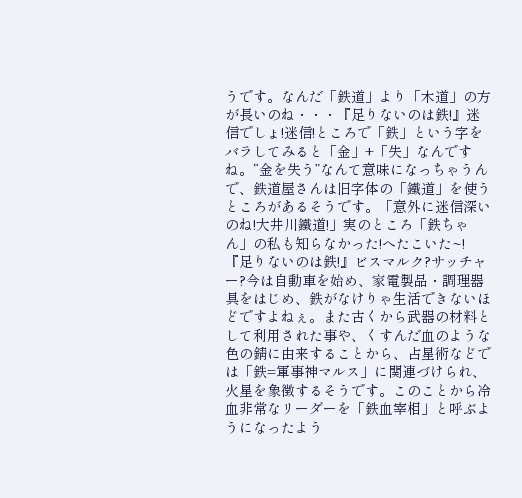うです。なんだ「鉄道」より「木道」の方が長いのね・・・『足りないのは鉄!』迷信でしょ!迷信!ところで「鉄」という字をバラしてみると「金」+「失」なんですね。“金を失う”なんて意味になっちゃうんで、鉄道屋さんは旧字体の「鐵道」を使うところがあるそうです。「意外に迷信深いのね!大井川鐵道!」実のところ「鉄ちゃん」の私も知らなかった!へたこいた~!『足りないのは鉄!』ビスマルク?サッチャー?今は自動車を始め、家電製品・調理器具をはじめ、鉄がなけりゃ生活できないほどですよねぇ。また古くから武器の材料として利用された事や、くすんだ血のような色の錆に由来することから、占星術などでは「鉄=軍事神マルス」に関連づけられ、火星を象徴するそうです。このことから冷血非常なリーダーを「鉄血宰相」と呼ぶようになったよう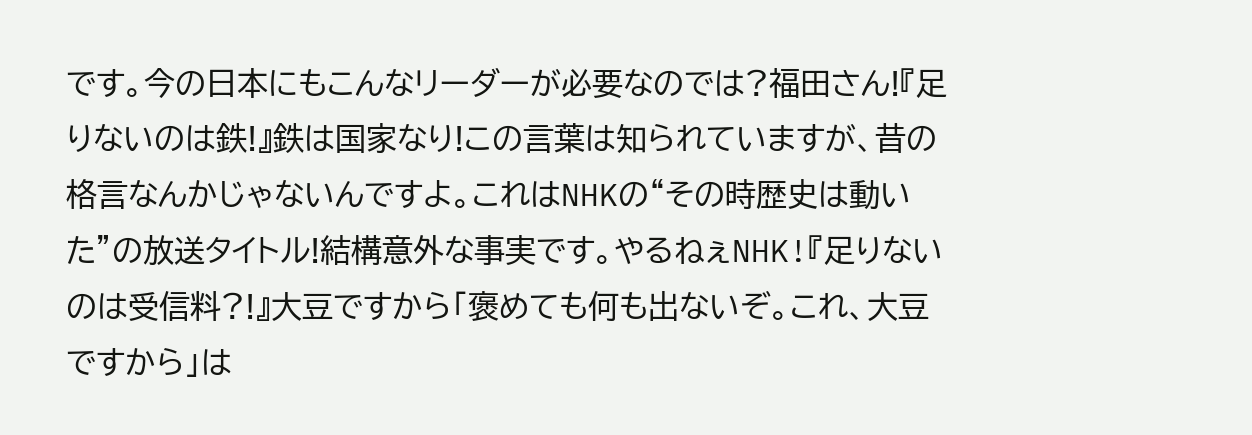です。今の日本にもこんなリーダーが必要なのでは?福田さん!『足りないのは鉄!』鉄は国家なり!この言葉は知られていますが、昔の格言なんかじゃないんですよ。これはNHKの“その時歴史は動いた”の放送タイトル!結構意外な事実です。やるねぇNHK!『足りないのは受信料?!』大豆ですから「褒めても何も出ないぞ。これ、大豆ですから」は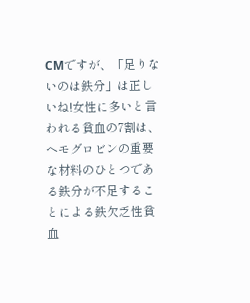CMですが、「足りないのは鉄分」は正しいね!女性に多いと言われる貧血の7割は、ヘモグロビンの重要な材料のひとつである鉄分が不足することによる鉄欠乏性貧血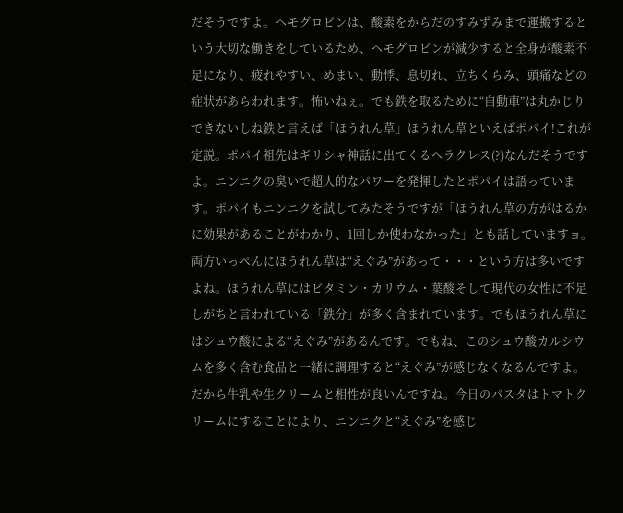だそうですよ。ヘモグロビンは、酸素をからだのすみずみまで運搬するという大切な働きをしているため、ヘモグロビンが減少すると全身が酸素不足になり、疲れやすい、めまい、動悸、息切れ、立ちくらみ、頭痛などの症状があらわれます。怖いねぇ。でも鉄を取るために“自動車”は丸かじりできないしね鉄と言えば「ほうれん草」ほうれん草といえばポパイ!これが定説。ポパイ祖先はギリシャ神話に出てくるヘラクレス(?)なんだそうですよ。ニンニクの臭いで超人的なパワーを発揮したとポパイは語っています。ポパイもニンニクを試してみたそうですが「ほうれん草の方がはるかに効果があることがわかり、1回しか使わなかった」とも話していますョ。両方いっぺんにほうれん草は“えぐみ”があって・・・という方は多いですよね。ほうれん草にはビタミン・カリウム・葉酸そして現代の女性に不足しがちと言われている「鉄分」が多く含まれています。でもほうれん草にはシュウ酸による“えぐみ”があるんです。でもね、このシュウ酸カルシウムを多く含む食品と一緒に調理すると“えぐみ”が感じなくなるんですよ。だから牛乳や生クリームと相性が良いんですね。今日のパスタはトマトクリームにすることにより、ニンニクと“えぐみ”を感じ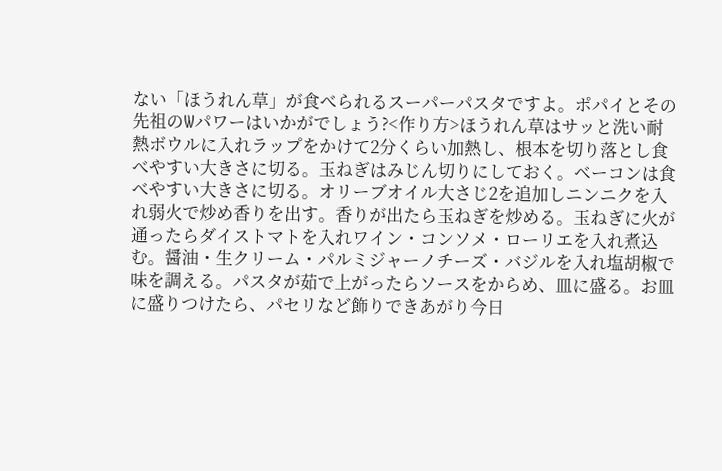ない「ほうれん草」が食べられるスーパーパスタですよ。ポパイとその先祖のWパワーはいかがでしょう?<作り方>ほうれん草はサッと洗い耐熱ボウルに入れラップをかけて2分くらい加熱し、根本を切り落とし食べやすい大きさに切る。玉ねぎはみじん切りにしておく。ベーコンは食べやすい大きさに切る。オリーブオイル大さじ2を追加しニンニクを入れ弱火で炒め香りを出す。香りが出たら玉ねぎを炒める。玉ねぎに火が通ったらダイストマトを入れワイン・コンソメ・ローリエを入れ煮込む。醤油・生クリーム・パルミジャーノチーズ・バジルを入れ塩胡椒で味を調える。パスタが茹で上がったらソースをからめ、皿に盛る。お皿に盛りつけたら、パセリなど飾りできあがり今日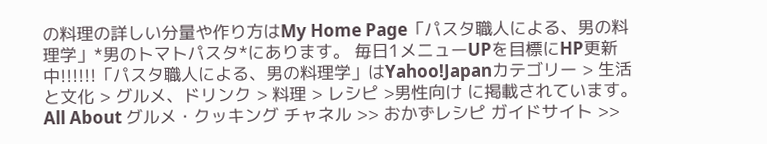の料理の詳しい分量や作り方はMy Home Page「パスタ職人による、男の料理学」*男のトマトパスタ*にあります。 毎日1メニューUPを目標にHP更新中!!!!!!「パスタ職人による、男の料理学」はYahoo!Japanカテゴリー > 生活と文化 > グルメ、ドリンク > 料理 > レシピ >男性向け に掲載されています。 All About グルメ・クッキング チャネル >> おかずレシピ ガイドサイト >>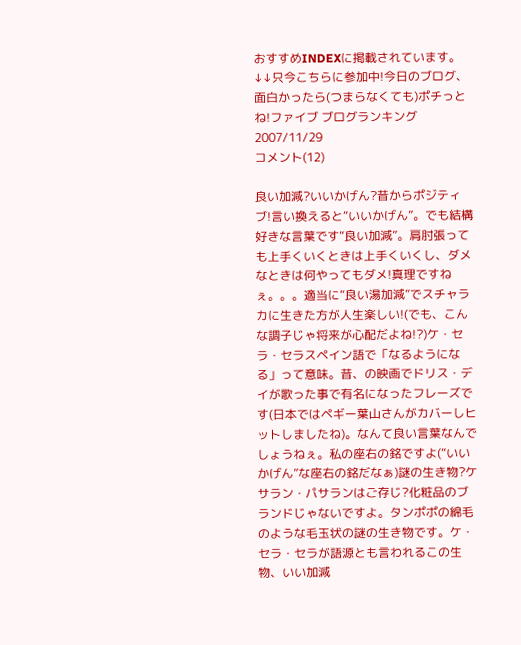おすすめINDEXに掲載されています。 ↓↓只今こちらに参加中!今日のブログ、面白かったら(つまらなくても)ポチっとね!ファイブ ブログランキング
2007/11/29
コメント(12)

良い加減?いいかげん?昔からポジティブ!言い換えると“いいかげん”。でも結構好きな言葉です“良い加減”。肩肘張っても上手くいくときは上手くいくし、ダメなときは何やってもダメ!真理ですねぇ。。。適当に“良い湯加減”でスチャラカに生きた方が人生楽しい!(でも、こんな調子じゃ将来が心配だよね!?)ケ・セラ・セラスペイン語で「なるようになる」って意味。昔、の映画でドリス・デイが歌った事で有名になったフレーズです(日本ではペギー葉山さんがカバーしヒットしましたね)。なんて良い言葉なんでしょうねぇ。私の座右の銘ですよ(“いいかげん”な座右の銘だなぁ)謎の生き物?ケサラン・パサランはご存じ?化粧品のブランドじゃないですよ。タンポポの綿毛のような毛玉状の謎の生き物です。ケ・セラ・セラが語源とも言われるこの生物、いい加減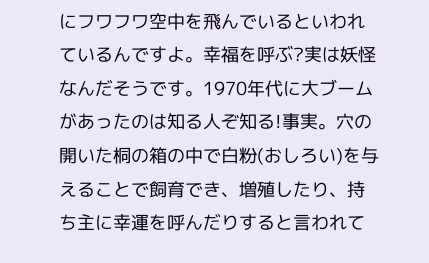にフワフワ空中を飛んでいるといわれているんですよ。幸福を呼ぶ?実は妖怪なんだそうです。1970年代に大ブームがあったのは知る人ぞ知る!事実。穴の開いた桐の箱の中で白粉(おしろい)を与えることで飼育でき、増殖したり、持ち主に幸運を呼んだりすると言われて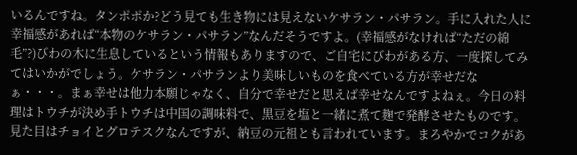いるんですね。タンポポか?どう見ても生き物には見えないケサラン・パサラン。手に入れた人に幸福感があれば“本物のケサラン・パサラン”なんだそうですよ。(幸福感がなければ“ただの綿毛”?)びわの木に生息しているという情報もありますので、ご自宅にびわがある方、一度探してみてはいかがでしょう。ケサラン・パサランより美味しいものを食べている方が幸せだなぁ・・・。まぁ幸せは他力本願じゃなく、自分で幸せだと思えば幸せなんですよねぇ。今日の料理はトウチが決め手トウチは中国の調味料で、黒豆を塩と一緒に煮て麹で発酵させたものです。見た目はチョイとグロテスクなんですが、納豆の元祖とも言われています。まろやかでコクがあ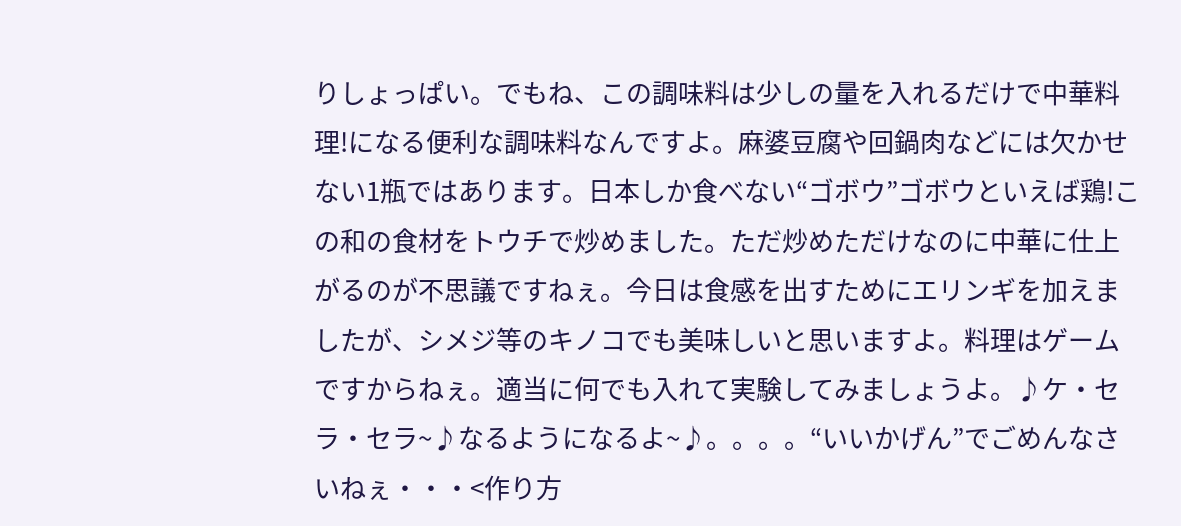りしょっぱい。でもね、この調味料は少しの量を入れるだけで中華料理!になる便利な調味料なんですよ。麻婆豆腐や回鍋肉などには欠かせない1瓶ではあります。日本しか食べない“ゴボウ”ゴボウといえば鶏!この和の食材をトウチで炒めました。ただ炒めただけなのに中華に仕上がるのが不思議ですねぇ。今日は食感を出すためにエリンギを加えましたが、シメジ等のキノコでも美味しいと思いますよ。料理はゲームですからねぇ。適当に何でも入れて実験してみましょうよ。♪ケ・セラ・セラ~♪なるようになるよ~♪。。。。“いいかげん”でごめんなさいねぇ・・・<作り方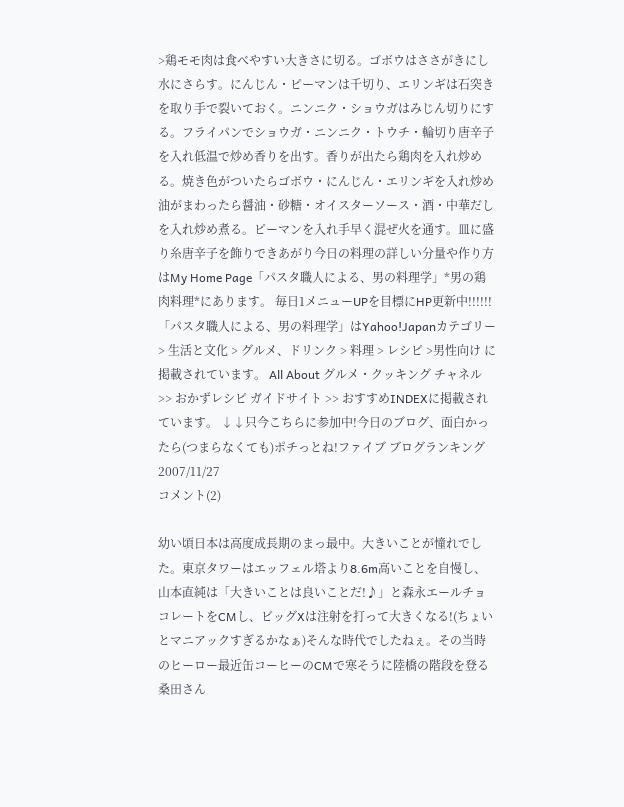>鶏モモ肉は食べやすい大きさに切る。ゴボウはささがきにし水にさらす。にんじん・ピーマンは千切り、エリンギは石突きを取り手で裂いておく。ニンニク・ショウガはみじん切りにする。フライパンでショウガ・ニンニク・トウチ・輪切り唐辛子を入れ低温で炒め香りを出す。香りが出たら鶏肉を入れ炒める。焼き色がついたらゴボウ・にんじん・エリンギを入れ炒め油がまわったら醤油・砂糖・オイスターソース・酒・中華だしを入れ炒め煮る。ピーマンを入れ手早く混ぜ火を通す。皿に盛り糸唐辛子を飾りできあがり今日の料理の詳しい分量や作り方はMy Home Page「パスタ職人による、男の料理学」*男の鶏肉料理*にあります。 毎日1メニューUPを目標にHP更新中!!!!!!「パスタ職人による、男の料理学」はYahoo!Japanカテゴリー > 生活と文化 > グルメ、ドリンク > 料理 > レシピ >男性向け に掲載されています。 All About グルメ・クッキング チャネル >> おかずレシピ ガイドサイト >> おすすめINDEXに掲載されています。 ↓↓只今こちらに参加中!今日のブログ、面白かったら(つまらなくても)ポチっとね!ファイブ ブログランキング
2007/11/27
コメント(2)

幼い頃日本は高度成長期のまっ最中。大きいことが憧れでした。東京タワーはエッフェル塔より8.6m高いことを自慢し、山本直純は「大きいことは良いことだ!♪」と森永エールチョコレートをCMし、ビッグXは注射を打って大きくなる!(ちょいとマニアックすぎるかなぁ)そんな時代でしたねぇ。その当時のヒーロー最近缶コーヒーのCMで寒そうに陸橋の階段を登る桑田さん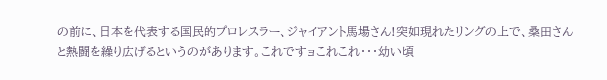の前に、日本を代表する国民的プロレスラー、ジャイアント馬場さん!突如現れたリングの上で、桑田さんと熱闘を繰り広げるというのがあります。これですョこれこれ・・・幼い頃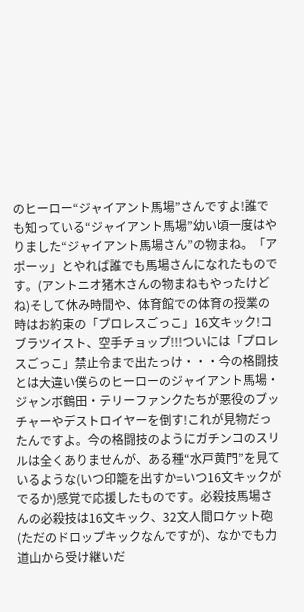のヒーロー“ジャイアント馬場”さんですよ!誰でも知っている“ジャイアント馬場”幼い頃一度はやりました“ジャイアント馬場さん”の物まね。「アポーッ」とやれば誰でも馬場さんになれたものです。(アントニオ猪木さんの物まねもやったけどね)そして休み時間や、体育館での体育の授業の時はお約束の「プロレスごっこ」16文キック!コブラツイスト、空手チョップ!!!ついには「プロレスごっこ」禁止令まで出たっけ・・・今の格闘技とは大違い僕らのヒーローのジャイアント馬場・ジャンボ鶴田・テリーファンクたちが悪役のブッチャーやデストロイヤーを倒す!これが見物だったんですよ。今の格闘技のようにガチンコのスリルは全くありませんが、ある種“水戸黄門”を見ているような(いつ印籠を出すか=いつ16文キックがでるか)感覚で応援したものです。必殺技馬場さんの必殺技は16文キック、32文人間ロケット砲(ただのドロップキックなんですが)、なかでも力道山から受け継いだ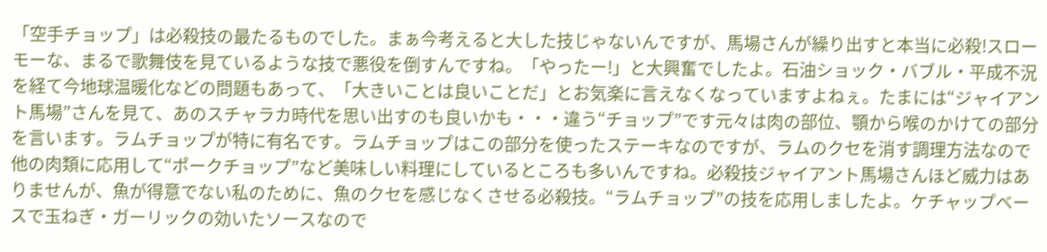「空手チョップ」は必殺技の最たるものでした。まぁ今考えると大した技じゃないんですが、馬場さんが繰り出すと本当に必殺!スローモーな、まるで歌舞伎を見ているような技で悪役を倒すんですね。「やったー!」と大興奮でしたよ。石油ショック・バブル・平成不況を経て今地球温暖化などの問題もあって、「大きいことは良いことだ」とお気楽に言えなくなっていますよねぇ。たまには“ジャイアント馬場”さんを見て、あのスチャラカ時代を思い出すのも良いかも・・・違う“チョップ”です元々は肉の部位、顎から喉のかけての部分を言います。ラムチョップが特に有名です。ラムチョップはこの部分を使ったステーキなのですが、ラムのクセを消す調理方法なので他の肉類に応用して“ポークチョップ”など美味しい料理にしているところも多いんですね。必殺技ジャイアント馬場さんほど威力はありませんが、魚が得意でない私のために、魚のクセを感じなくさせる必殺技。“ラムチョップ”の技を応用しましたよ。ケチャップベースで玉ねぎ・ガーリックの効いたソースなので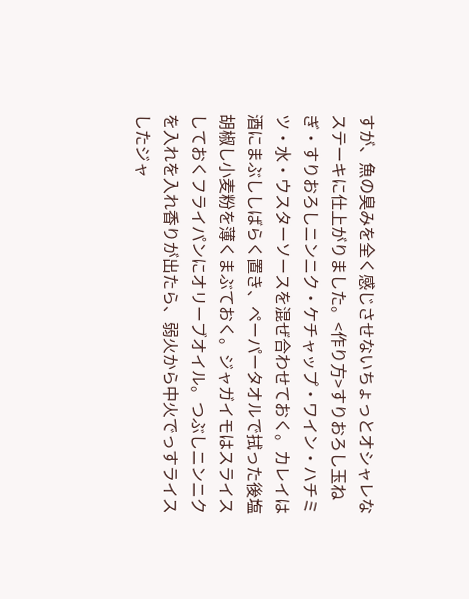すが、魚の臭みを全く感じさせないちょっとオシャレなステーキに仕上がりました。<作り方>すりおろし玉ねぎ・すりおろしニンニク・ケチャップ・ワイン・ハチミツ・水・ウスターソースを混ぜ合わせておく。カレイは酒にまぶししばらく置き、ペーパータオルで拭った後塩胡椒し小麦粉を薄くまぶておく。ジャガイモはスライスしておくフライパンにオリーブオイル。つぶしニンニクを入れを入れ香りが出たら、弱火から中火でっすライスしたジャ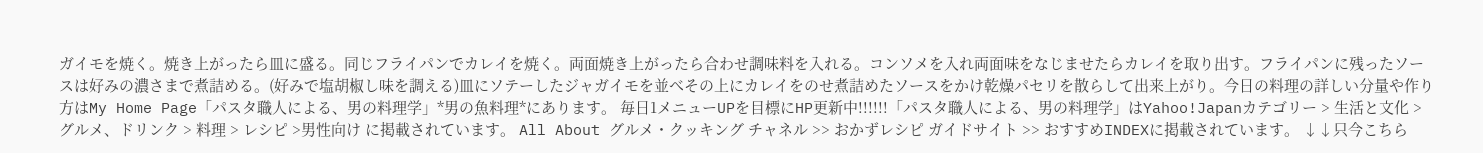ガイモを焼く。焼き上がったら皿に盛る。同じフライパンでカレイを焼く。両面焼き上がったら合わせ調味料を入れる。コンソメを入れ両面味をなじませたらカレイを取り出す。フライパンに残ったソースは好みの濃さまで煮詰める。(好みで塩胡椒し味を調える)皿にソテーしたジャガイモを並べその上にカレイをのせ煮詰めたソースをかけ乾燥パセリを散らして出来上がり。今日の料理の詳しい分量や作り方はMy Home Page「パスタ職人による、男の料理学」*男の魚料理*にあります。 毎日1メニューUPを目標にHP更新中!!!!!!「パスタ職人による、男の料理学」はYahoo!Japanカテゴリー > 生活と文化 > グルメ、ドリンク > 料理 > レシピ >男性向け に掲載されています。 All About グルメ・クッキング チャネル >> おかずレシピ ガイドサイト >> おすすめINDEXに掲載されています。 ↓↓只今こちら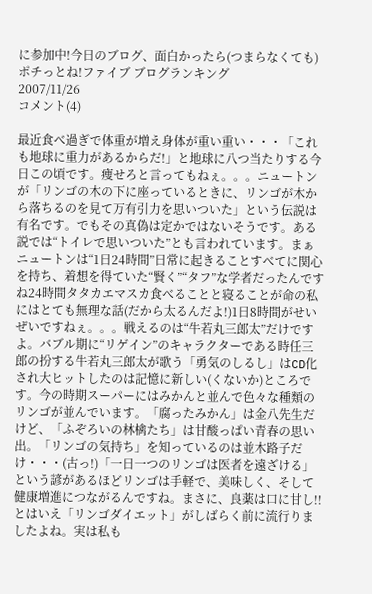に参加中!今日のブログ、面白かったら(つまらなくても)ポチっとね!ファイブ ブログランキング
2007/11/26
コメント(4)

最近食べ過ぎで体重が増え身体が重い重い・・・「これも地球に重力があるからだ!」と地球に八つ当たりする今日この頃です。痩せろと言ってもねぇ。。。ニュートンが「リンゴの木の下に座っているときに、リンゴが木から落ちるのを見て万有引力を思いついた」という伝説は有名です。でもその真偽は定かではないそうです。ある説では“トイレで思いついた”とも言われています。まぁニュートンは“1日24時間”日常に起きることすべてに関心を持ち、着想を得ていた“賢く”“タフ”な学者だったんですね24時間タタカエマスカ食べることと寝ることが命の私にはとても無理な話(だから太るんだよ!)1日8時間がせいぜいですねぇ。。。戦えるのは“牛若丸三郎太”だけですよ。バブル期に“リゲイン”のキャラクターである時任三郎の扮する牛若丸三郎太が歌う「勇気のしるし」はCD化され大ヒットしたのは記憶に新しい(くないか)ところです。今の時期スーパーにはみかんと並んで色々な種類のリンゴが並んでいます。「腐ったみかん」は金八先生だけど、「ふぞろいの林檎たち」は甘酸っぱい青春の思い出。「リンゴの気持ち」を知っているのは並木路子だけ・・・(古っ!)「一日一つのリンゴは医者を遠ざける」という諺があるほどリンゴは手軽で、美味しく、そして健康増進につながるんですね。まさに、良薬は口に甘し!!とはいえ「リンゴダイエット」がしばらく前に流行りましたよね。実は私も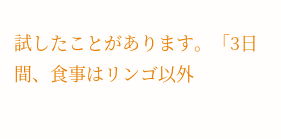試したことがあります。「3日間、食事はリンゴ以外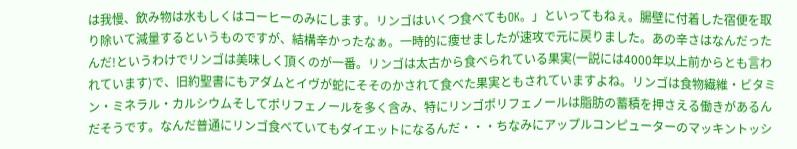は我慢、飲み物は水もしくはコーヒーのみにします。リンゴはいくつ食べてもOK。」といってもねぇ。腸壁に付着した宿便を取り除いて減量するというものですが、結構辛かったなぁ。一時的に痩せましたが速攻で元に戻りました。あの辛さはなんだったんだ!というわけでリンゴは美味しく頂くのが一番。リンゴは太古から食べられている果実(一説には4000年以上前からとも言われています)で、旧約聖書にもアダムとイヴが蛇にそそのかされて食べた果実ともされていますよね。リンゴは食物繊維・ビタミン・ミネラル・カルシウムそしてポリフェノールを多く含み、特にリンゴポリフェノールは脂肪の蓄積を押さえる働きがあるんだそうです。なんだ普通にリンゴ食べていてもダイエットになるんだ・・・ちなみにアップルコンピューターのマッキントッシ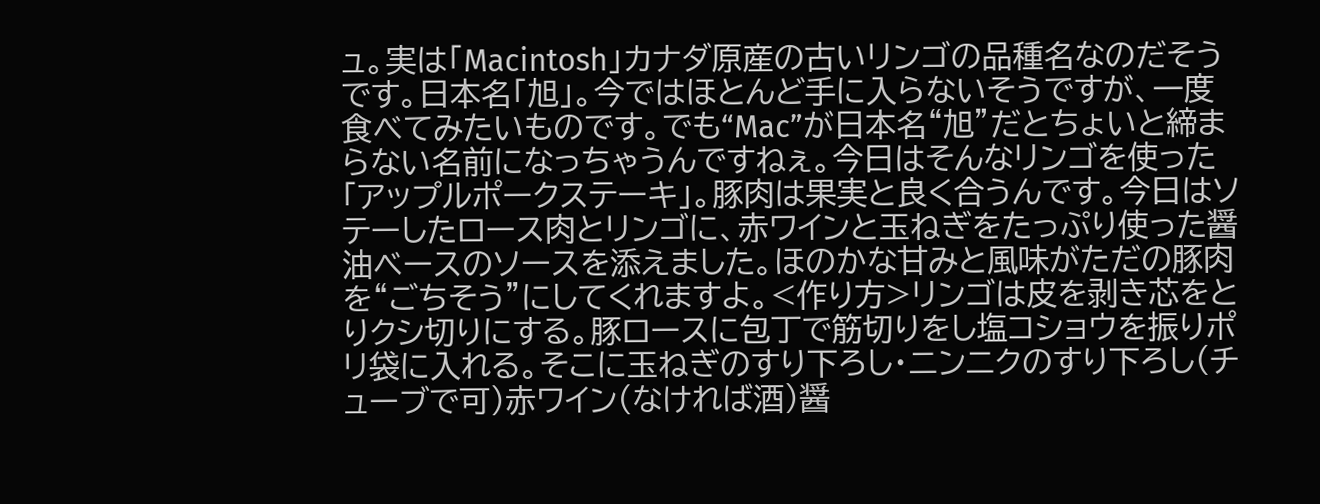ュ。実は「Macintosh」カナダ原産の古いリンゴの品種名なのだそうです。日本名「旭」。今ではほとんど手に入らないそうですが、一度食べてみたいものです。でも“Mac”が日本名“旭”だとちょいと締まらない名前になっちゃうんですねぇ。今日はそんなリンゴを使った「アップルポークステーキ」。豚肉は果実と良く合うんです。今日はソテーしたロース肉とリンゴに、赤ワインと玉ねぎをたっぷり使った醤油ベースのソースを添えました。ほのかな甘みと風味がただの豚肉を“ごちそう”にしてくれますよ。<作り方>リンゴは皮を剥き芯をとりクシ切りにする。豚ロースに包丁で筋切りをし塩コショウを振りポリ袋に入れる。そこに玉ねぎのすり下ろし・ニンニクのすり下ろし(チューブで可)赤ワイン(なければ酒)醤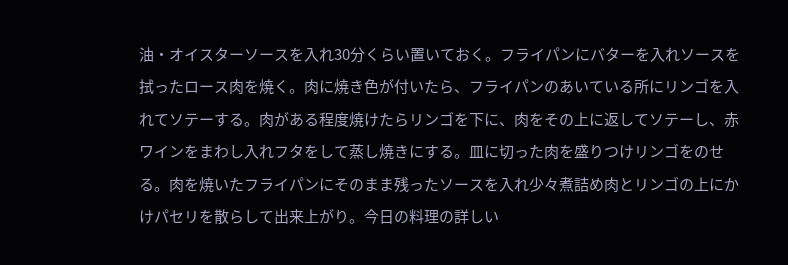油・オイスターソースを入れ30分くらい置いておく。フライパンにバターを入れソースを拭ったロース肉を焼く。肉に焼き色が付いたら、フライパンのあいている所にリンゴを入れてソテーする。肉がある程度焼けたらリンゴを下に、肉をその上に返してソテーし、赤ワインをまわし入れフタをして蒸し焼きにする。皿に切った肉を盛りつけリンゴをのせる。肉を焼いたフライパンにそのまま残ったソースを入れ少々煮詰め肉とリンゴの上にかけパセリを散らして出来上がり。今日の料理の詳しい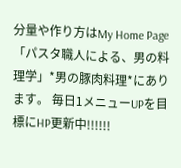分量や作り方はMy Home Page「パスタ職人による、男の料理学」*男の豚肉料理*にあります。 毎日1メニューUPを目標にHP更新中!!!!!!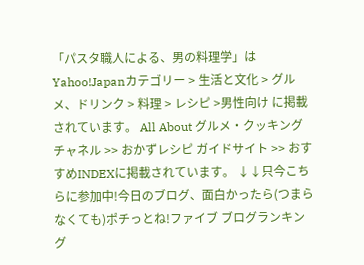「パスタ職人による、男の料理学」はYahoo!Japanカテゴリー > 生活と文化 > グルメ、ドリンク > 料理 > レシピ >男性向け に掲載されています。 All About グルメ・クッキング チャネル >> おかずレシピ ガイドサイト >> おすすめINDEXに掲載されています。 ↓↓只今こちらに参加中!今日のブログ、面白かったら(つまらなくても)ポチっとね!ファイブ ブログランキング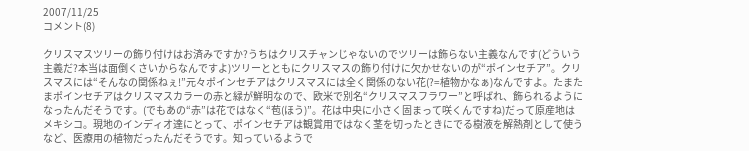2007/11/25
コメント(8)

クリスマスツリーの飾り付けはお済みですか?うちはクリスチャンじゃないのでツリーは飾らない主義なんです(どういう主義だ?本当は面倒くさいからなんですよ)ツリーとともにクリスマスの飾り付けに欠かせないのが“ポインセチア”。クリスマスには“そんなの関係ねぇ!”元々ポインセチアはクリスマスには全く関係のない花(?=植物かなぁ)なんですよ。たまたまポインセチアはクリスマスカラーの赤と緑が鮮明なので、欧米で別名“クリスマスフラワー”と呼ばれ、飾られるようになったんだそうです。(でもあの“赤”は花ではなく“苞(ほう)”。花は中央に小さく固まって咲くんですね)だって原産地はメキシコ。現地のインディオ達にとって、ポインセチアは観賞用ではなく茎を切ったときにでる樹液を解熱剤として使うなど、医療用の植物だったんだそうです。知っているようで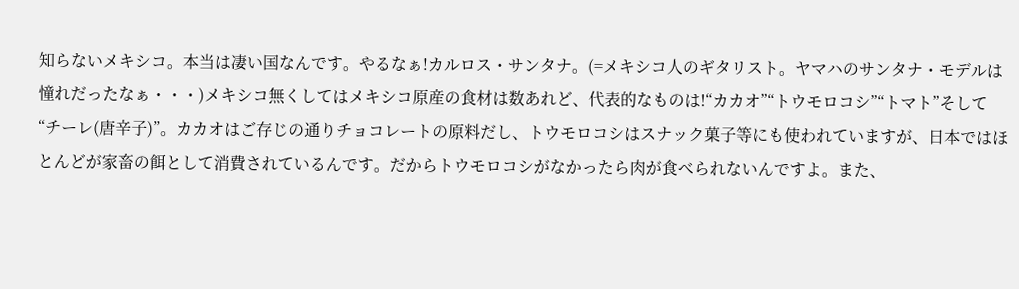知らないメキシコ。本当は凄い国なんです。やるなぁ!カルロス・サンタナ。(=メキシコ人のギタリスト。ヤマハのサンタナ・モデルは憧れだったなぁ・・・)メキシコ無くしてはメキシコ原産の食材は数あれど、代表的なものは!“カカオ”“トウモロコシ”“トマト”そして“チーレ(唐辛子)”。カカオはご存じの通りチョコレートの原料だし、トウモロコシはスナック菓子等にも使われていますが、日本ではほとんどが家畜の餌として消費されているんです。だからトウモロコシがなかったら肉が食べられないんですよ。また、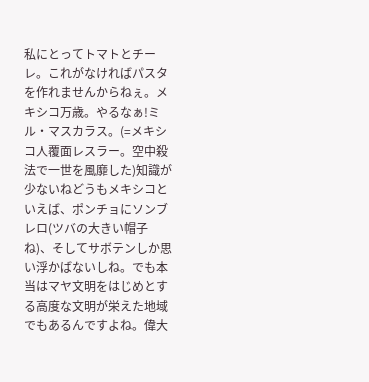私にとってトマトとチーレ。これがなければパスタを作れませんからねぇ。メキシコ万歳。やるなぁ!ミル・マスカラス。(=メキシコ人覆面レスラー。空中殺法で一世を風靡した)知識が少ないねどうもメキシコといえば、ポンチョにソンブレロ(ツバの大きい帽子ね)、そしてサボテンしか思い浮かばないしね。でも本当はマヤ文明をはじめとする高度な文明が栄えた地域でもあるんですよね。偉大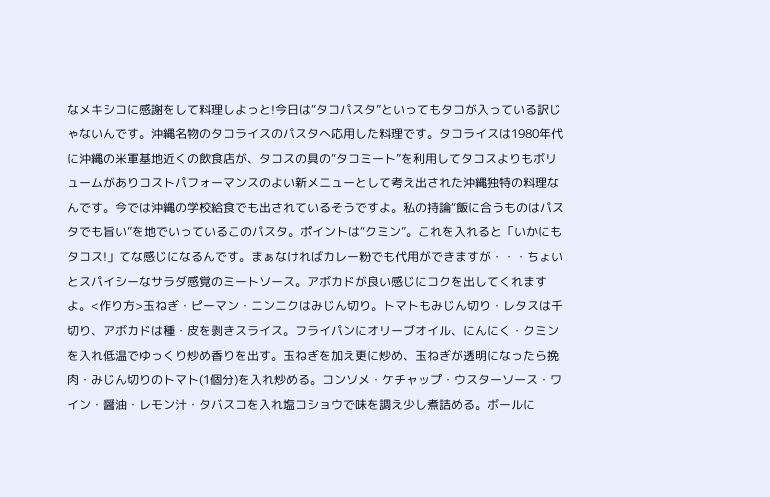なメキシコに感謝をして料理しよっと!今日は“タコパスタ”といってもタコが入っている訳じゃないんです。沖縄名物のタコライスのパスタへ応用した料理です。タコライスは1980年代に沖縄の米軍基地近くの飲食店が、タコスの具の“タコミート”を利用してタコスよりもボリュームがありコストパフォーマンスのよい新メニューとして考え出された沖縄独特の料理なんです。今では沖縄の学校給食でも出されているそうですよ。私の持論“飯に合うものはパスタでも旨い”を地でいっているこのパスタ。ポイントは“クミン”。これを入れると「いかにもタコス!」てな感じになるんです。まぁなければカレー粉でも代用ができますが・・・ちょいとスパイシーなサラダ感覚のミートソース。アボカドが良い感じにコクを出してくれますよ。<作り方>玉ねぎ・ピーマン・ニンニクはみじん切り。トマトもみじん切り・レタスは千切り、アボカドは種・皮を剥きスライス。フライパンにオリーブオイル、にんにく・クミンを入れ低温でゆっくり炒め香りを出す。玉ねぎを加え更に炒め、玉ねぎが透明になったら挽肉・みじん切りのトマト(1個分)を入れ炒める。コンソメ・ケチャップ・ウスターソース・ワイン・醤油・レモン汁・タバスコを入れ塩コショウで味を調え少し煮詰める。ボールに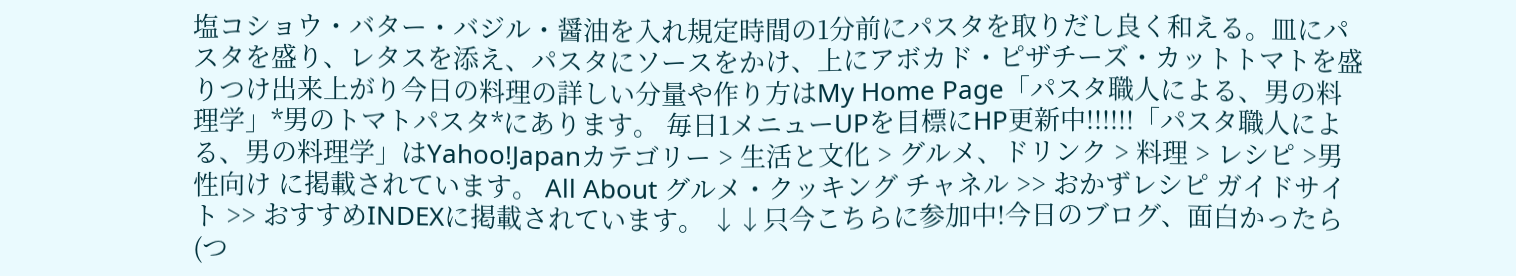塩コショウ・バター・バジル・醤油を入れ規定時間の1分前にパスタを取りだし良く和える。皿にパスタを盛り、レタスを添え、パスタにソースをかけ、上にアボカド・ピザチーズ・カットトマトを盛りつけ出来上がり今日の料理の詳しい分量や作り方はMy Home Page「パスタ職人による、男の料理学」*男のトマトパスタ*にあります。 毎日1メニューUPを目標にHP更新中!!!!!!「パスタ職人による、男の料理学」はYahoo!Japanカテゴリー > 生活と文化 > グルメ、ドリンク > 料理 > レシピ >男性向け に掲載されています。 All About グルメ・クッキング チャネル >> おかずレシピ ガイドサイト >> おすすめINDEXに掲載されています。 ↓↓只今こちらに参加中!今日のブログ、面白かったら(つ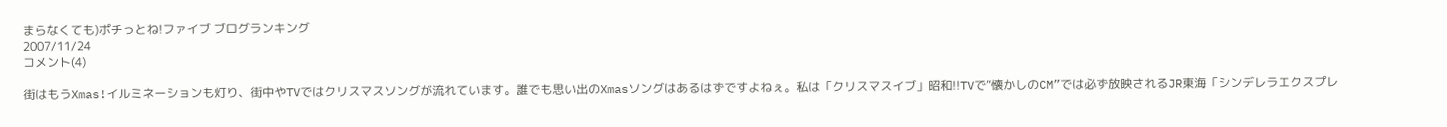まらなくても)ポチっとね!ファイブ ブログランキング
2007/11/24
コメント(4)

街はもうXmas!イルミネーションも灯り、街中やTVではクリスマスソングが流れています。誰でも思い出のXmasソングはあるはずですよねぇ。私は「クリスマスイブ」昭和!!TVで“懐かしのCM”では必ず放映されるJR東海「シンデレラエクスプレ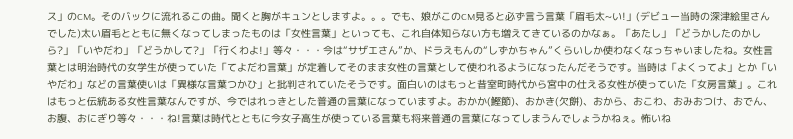ス」のCM。そのバックに流れるこの曲。聞くと胸がキュンとしますよ。。。でも、娘がこのCM見ると必ず言う言葉「眉毛太~い!」(デビュー当時の深津絵里さんでした)太い眉毛とともに無くなってしまったものは「女性言葉」といっても、これ自体知らない方も増えてきているのかなぁ。「あたし」「どうかしたのかしら?」「いやだわ」「どうかして?」「行くわよ!」等々・・・今は“サザエさん”か、ドラえもんの“しずかちゃん”くらいしか使わなくなっちゃいましたね。女性言葉とは明治時代の女学生が使っていた「てよだわ言葉」が定着してそのまま女性の言葉として使われるようになったんだそうです。当時は「よくってよ」とか「いやだわ」などの言葉使いは「異様な言葉つかひ」と批判されていたそうです。面白いのはもっと昔室町時代から宮中の仕える女性が使っていた「女房言葉」。これはもっと伝統ある女性言葉なんですが、今ではれっきとした普通の言葉になっていますよ。おかか(鰹節)、おかき(欠餅)、おから、おこわ、おみおつけ、おでん、お腹、おにぎり等々・・・ね!言葉は時代とともに今女子高生が使っている言葉も将来普通の言葉になってしまうんでしょうかねぇ。怖いね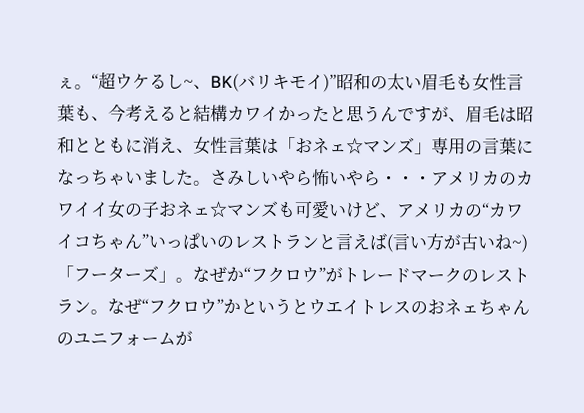ぇ。“超ウケるし~、BK(バリキモイ)”昭和の太い眉毛も女性言葉も、今考えると結構カワイかったと思うんですが、眉毛は昭和とともに消え、女性言葉は「おネェ☆マンズ」専用の言葉になっちゃいました。さみしいやら怖いやら・・・アメリカのカワイイ女の子おネェ☆マンズも可愛いけど、アメリカの“カワイコちゃん”いっぱいのレストランと言えば(言い方が古いね~)「フーターズ」。なぜか“フクロウ”がトレードマークのレストラン。なぜ“フクロウ”かというとウエイトレスのおネェちゃんのユニフォームが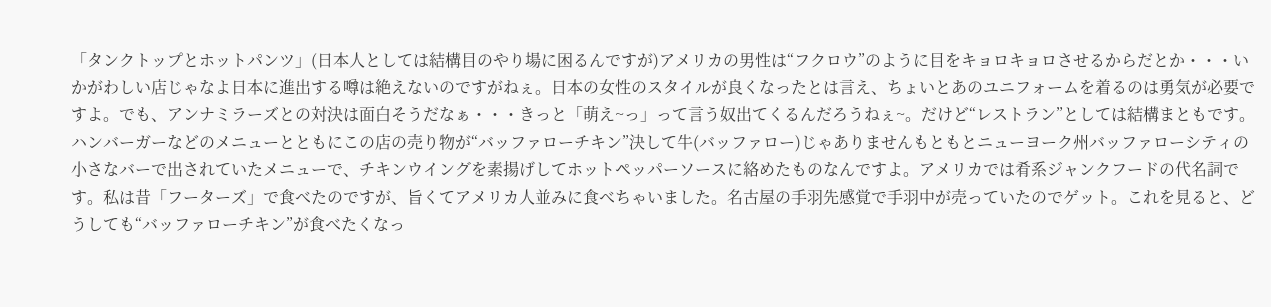「タンクトップとホットパンツ」(日本人としては結構目のやり場に困るんですが)アメリカの男性は“フクロウ”のように目をキョロキョロさせるからだとか・・・いかがわしい店じゃなよ日本に進出する噂は絶えないのですがねぇ。日本の女性のスタイルが良くなったとは言え、ちょいとあのユニフォームを着るのは勇気が必要ですよ。でも、アンナミラーズとの対決は面白そうだなぁ・・・きっと「萌え~っ」って言う奴出てくるんだろうねぇ~。だけど“レストラン”としては結構まともです。ハンバーガーなどのメニューとともにこの店の売り物が“バッファローチキン”決して牛(バッファロー)じゃありませんもともとニューヨーク州バッファローシティの小さなバーで出されていたメニューで、チキンウイングを素揚げしてホットペッパーソースに絡めたものなんですよ。アメリカでは肴系ジャンクフードの代名詞です。私は昔「フーターズ」で食べたのですが、旨くてアメリカ人並みに食べちゃいました。名古屋の手羽先感覚で手羽中が売っていたのでゲット。これを見ると、どうしても“バッファローチキン”が食べたくなっ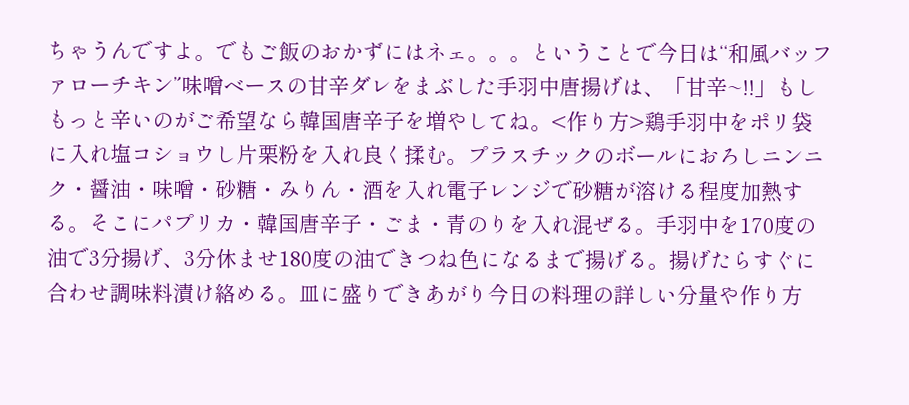ちゃうんですよ。でもご飯のおかずにはネェ。。。ということで今日は“和風バッファローチキン”味噌ベースの甘辛ダレをまぶした手羽中唐揚げは、「甘辛~!!」もしもっと辛いのがご希望なら韓国唐辛子を増やしてね。<作り方>鶏手羽中をポリ袋に入れ塩コショウし片栗粉を入れ良く揉む。プラスチックのボールにおろしニンニク・醤油・味噌・砂糖・みりん・酒を入れ電子レンジで砂糖が溶ける程度加熱する。そこにパプリカ・韓国唐辛子・ごま・青のりを入れ混ぜる。手羽中を170度の油で3分揚げ、3分休ませ180度の油できつね色になるまで揚げる。揚げたらすぐに合わせ調味料漬け絡める。皿に盛りできあがり今日の料理の詳しい分量や作り方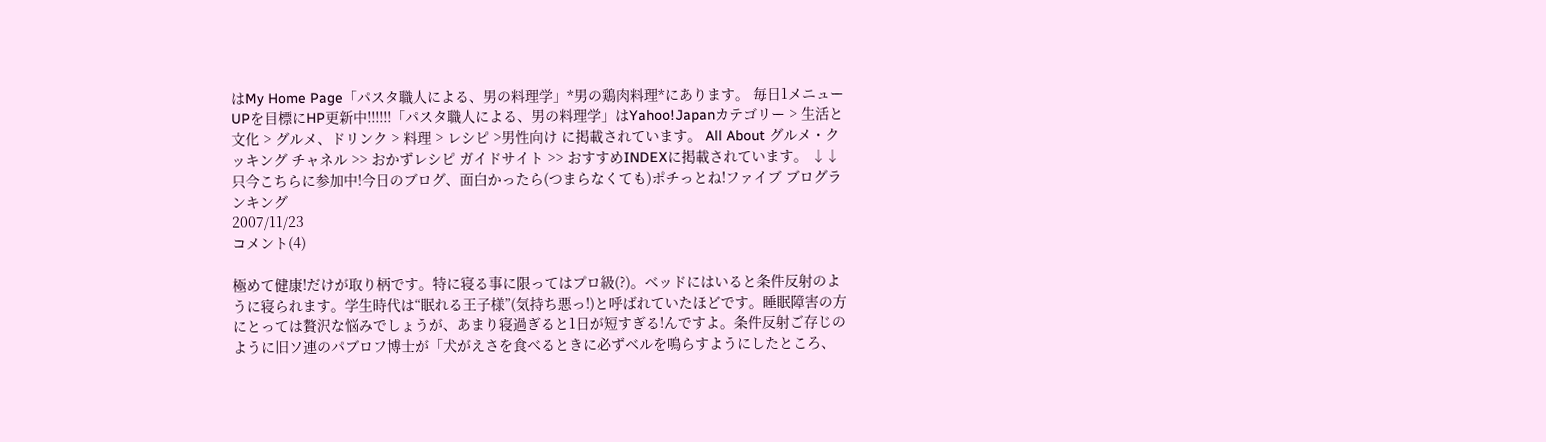はMy Home Page「パスタ職人による、男の料理学」*男の鶏肉料理*にあります。 毎日1メニューUPを目標にHP更新中!!!!!!「パスタ職人による、男の料理学」はYahoo!Japanカテゴリー > 生活と文化 > グルメ、ドリンク > 料理 > レシピ >男性向け に掲載されています。 All About グルメ・クッキング チャネル >> おかずレシピ ガイドサイト >> おすすめINDEXに掲載されています。 ↓↓只今こちらに参加中!今日のブログ、面白かったら(つまらなくても)ポチっとね!ファイブ ブログランキング
2007/11/23
コメント(4)

極めて健康!だけが取り柄です。特に寝る事に限ってはプロ級(?)。ベッドにはいると条件反射のように寝られます。学生時代は“眠れる王子様”(気持ち悪っ!)と呼ばれていたほどです。睡眠障害の方にとっては贅沢な悩みでしょうが、あまり寝過ぎると1日が短すぎる!んですよ。条件反射ご存じのように旧ソ連のパブロフ博士が「犬がえさを食べるときに必ずベルを鳴らすようにしたところ、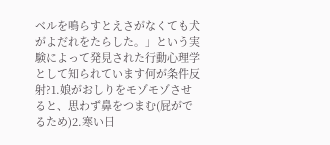ベルを鳴らすとえさがなくても犬がよだれをたらした。」という実験によって発見された行動心理学として知られています何が条件反射?1.娘がおしりをモゾモゾさせると、思わず鼻をつまむ(屁がでるため)2.寒い日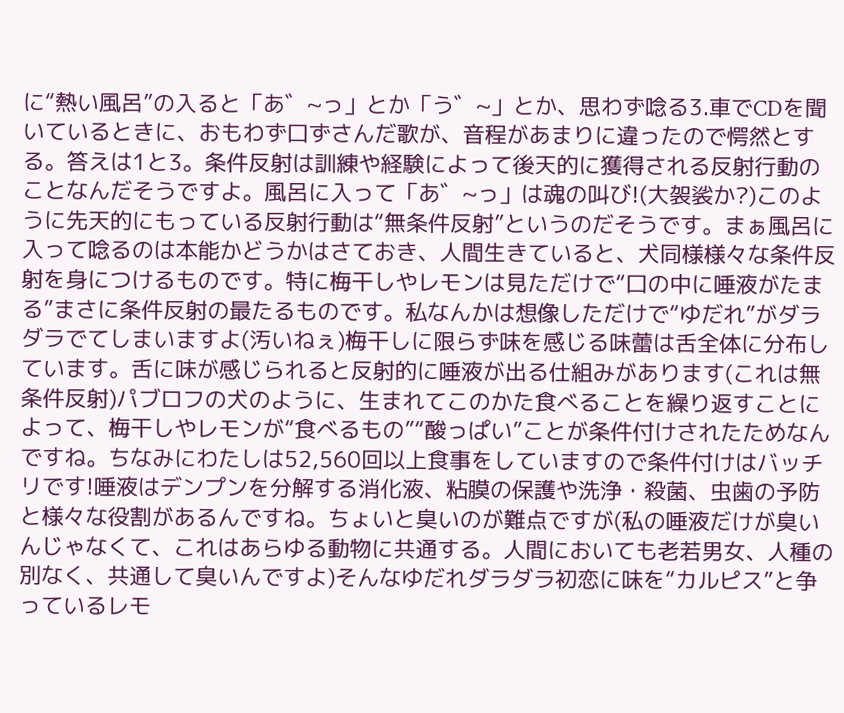に“熱い風呂”の入ると「あ゛~っ」とか「う゛~」とか、思わず唸る3.車でCDを聞いているときに、おもわず口ずさんだ歌が、音程があまりに違ったので愕然とする。答えは1と3。条件反射は訓練や経験によって後天的に獲得される反射行動のことなんだそうですよ。風呂に入って「あ゛~っ」は魂の叫び!(大袈裟か?)このように先天的にもっている反射行動は“無条件反射”というのだそうです。まぁ風呂に入って唸るのは本能かどうかはさておき、人間生きていると、犬同様様々な条件反射を身につけるものです。特に梅干しやレモンは見ただけで“口の中に唾液がたまる”まさに条件反射の最たるものです。私なんかは想像しただけで“ゆだれ”がダラダラでてしまいますよ(汚いねぇ)梅干しに限らず味を感じる味蕾は舌全体に分布しています。舌に味が感じられると反射的に唾液が出る仕組みがあります(これは無条件反射)パブロフの犬のように、生まれてこのかた食べることを繰り返すことによって、梅干しやレモンが“食べるもの”“酸っぱい”ことが条件付けされたためなんですね。ちなみにわたしは52,560回以上食事をしていますので条件付けはバッチリです!唾液はデンプンを分解する消化液、粘膜の保護や洗浄・殺菌、虫歯の予防と様々な役割があるんですね。ちょいと臭いのが難点ですが(私の唾液だけが臭いんじゃなくて、これはあらゆる動物に共通する。人間においても老若男女、人種の別なく、共通して臭いんですよ)そんなゆだれダラダラ初恋に味を“カルピス”と争っているレモ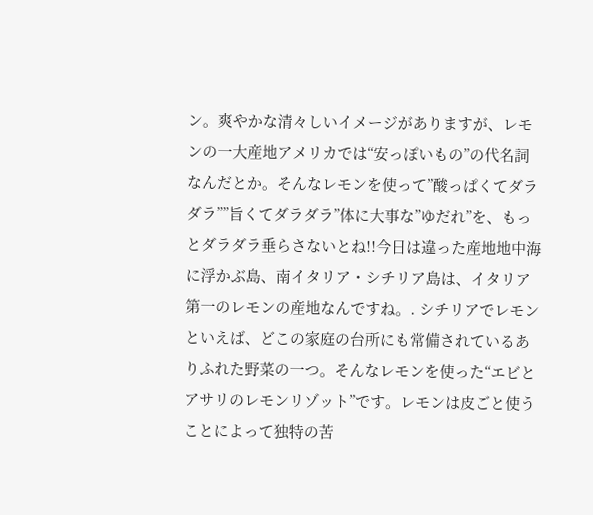ン。爽やかな清々しいイメージがありますが、レモンの一大産地アメリカでは“安っぽいもの”の代名詞なんだとか。そんなレモンを使って”酸っぱくてダラダラ””旨くてダラダラ”体に大事な”ゆだれ”を、もっとダラダラ垂らさないとね!!今日は違った産地地中海に浮かぶ島、南イタリア・シチリア島は、イタリア第一のレモンの産地なんですね。. シチリアでレモンといえば、どこの家庭の台所にも常備されているありふれた野菜の一つ。そんなレモンを使った“エビとアサリのレモンリゾット”です。レモンは皮ごと使うことによって独特の苦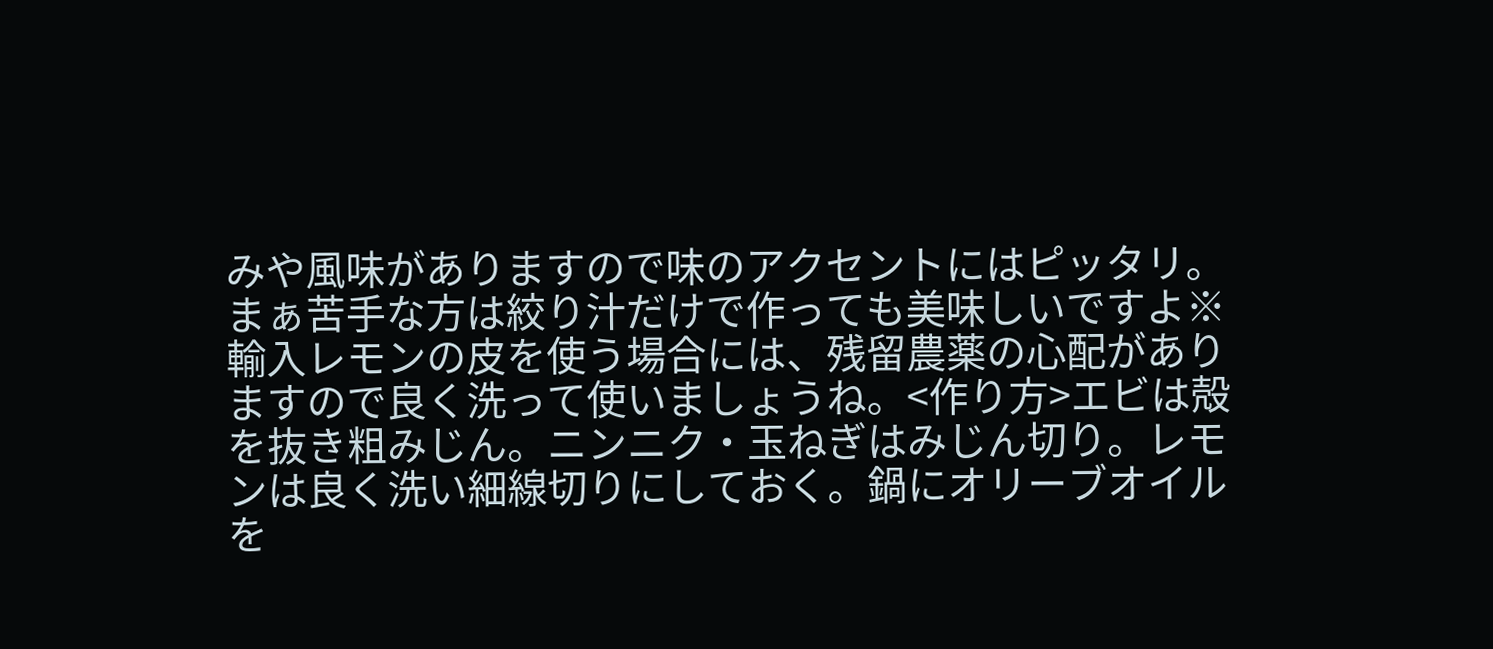みや風味がありますので味のアクセントにはピッタリ。まぁ苦手な方は絞り汁だけで作っても美味しいですよ※輸入レモンの皮を使う場合には、残留農薬の心配がありますので良く洗って使いましょうね。<作り方>エビは殻を抜き粗みじん。ニンニク・玉ねぎはみじん切り。レモンは良く洗い細線切りにしておく。鍋にオリーブオイルを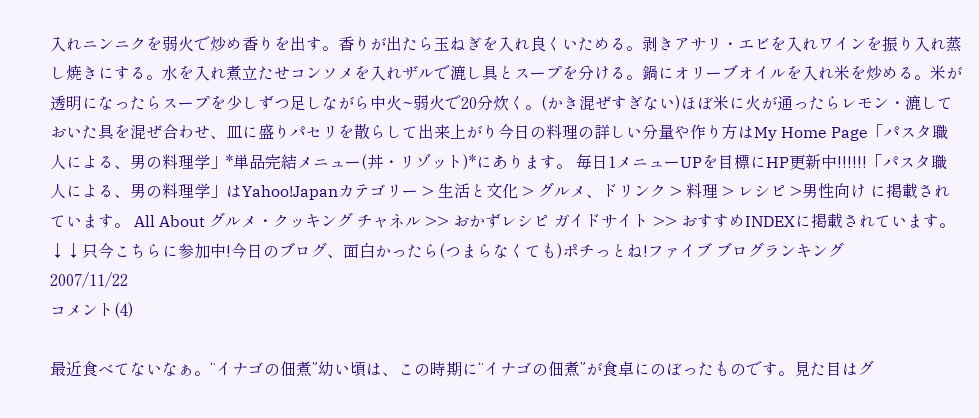入れニンニクを弱火で炒め香りを出す。香りが出たら玉ねぎを入れ良くいためる。剥きアサリ・エビを入れワインを振り入れ蒸し焼きにする。水を入れ煮立たせコンソメを入れザルで漉し具とスープを分ける。鍋にオリーブオイルを入れ米を炒める。米が透明になったらスープを少しずつ足しながら中火~弱火で20分炊く。(かき混ぜすぎない)ほぼ米に火が通ったらレモン・漉しておいた具を混ぜ合わせ、皿に盛りパセリを散らして出来上がり今日の料理の詳しい分量や作り方はMy Home Page「パスタ職人による、男の料理学」*単品完結メニュー(丼・リゾット)*にあります。 毎日1メニューUPを目標にHP更新中!!!!!!「パスタ職人による、男の料理学」はYahoo!Japanカテゴリー > 生活と文化 > グルメ、ドリンク > 料理 > レシピ >男性向け に掲載されています。 All About グルメ・クッキング チャネル >> おかずレシピ ガイドサイト >> おすすめINDEXに掲載されています。 ↓↓只今こちらに参加中!今日のブログ、面白かったら(つまらなくても)ポチっとね!ファイブ ブログランキング
2007/11/22
コメント(4)

最近食べてないなぁ。“イナゴの佃煮”幼い頃は、この時期に“イナゴの佃煮”が食卓にのぼったものです。見た目はグ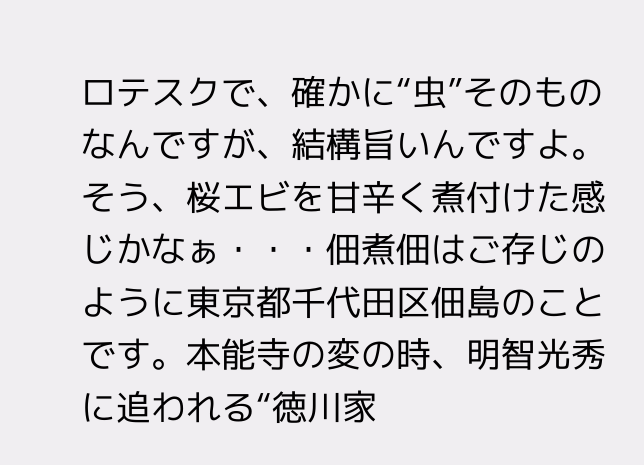ロテスクで、確かに“虫”そのものなんですが、結構旨いんですよ。そう、桜エビを甘辛く煮付けた感じかなぁ・・・佃煮佃はご存じのように東京都千代田区佃島のことです。本能寺の変の時、明智光秀に追われる“徳川家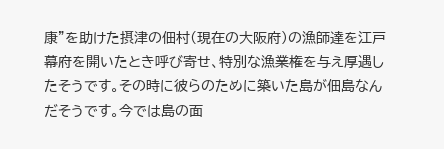康”を助けた摂津の佃村(現在の大阪府)の漁師達を江戸幕府を開いたとき呼び寄せ、特別な漁業権を与え厚遇したそうです。その時に彼らのために築いた島が佃島なんだそうです。今では島の面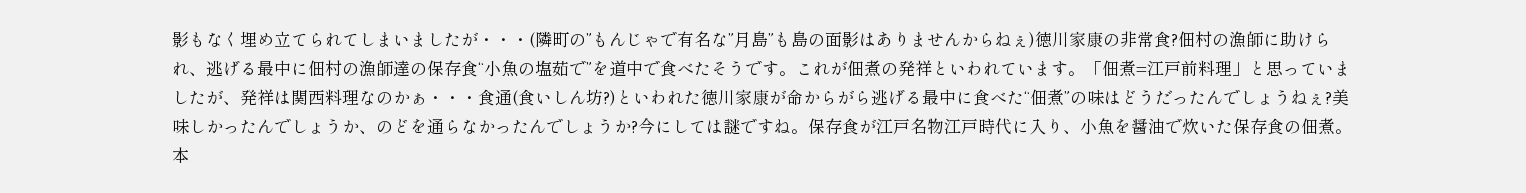影もなく埋め立てられてしまいましたが・・・(隣町の”もんじゃで有名な”月島”も島の面影はありませんからねぇ)徳川家康の非常食?佃村の漁師に助けられ、逃げる最中に佃村の漁師達の保存食“小魚の塩茹で”を道中で食べたそうです。これが佃煮の発祥といわれています。「佃煮=江戸前料理」と思っていましたが、発祥は関西料理なのかぁ・・・食通(食いしん坊?)といわれた徳川家康が命からがら逃げる最中に食べた“佃煮”の味はどうだったんでしょうねぇ?美味しかったんでしょうか、のどを通らなかったんでしょうか?今にしては謎ですね。保存食が江戸名物江戸時代に入り、小魚を醤油で炊いた保存食の佃煮。本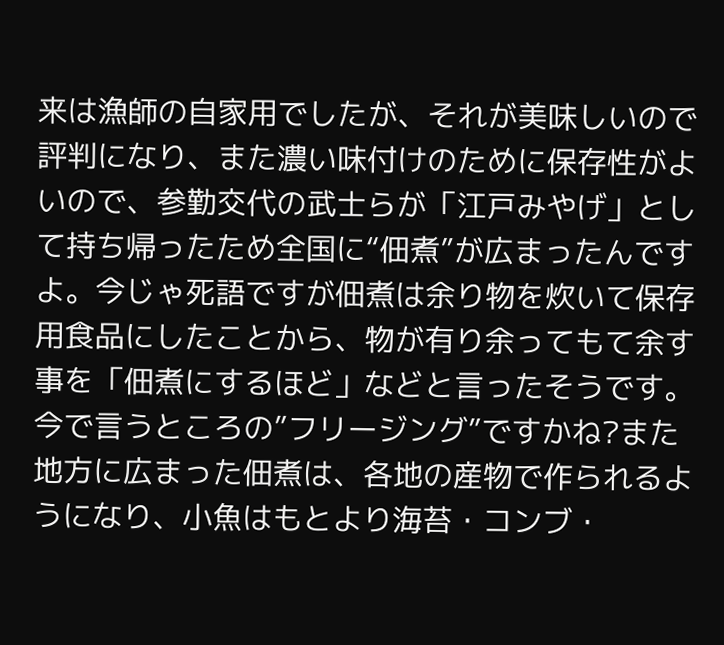来は漁師の自家用でしたが、それが美味しいので評判になり、また濃い味付けのために保存性がよいので、参勤交代の武士らが「江戸みやげ」として持ち帰ったため全国に“佃煮”が広まったんですよ。今じゃ死語ですが佃煮は余り物を炊いて保存用食品にしたことから、物が有り余ってもて余す事を「佃煮にするほど」などと言ったそうです。今で言うところの”フリージング”ですかね?また地方に広まった佃煮は、各地の産物で作られるようになり、小魚はもとより海苔・コンブ・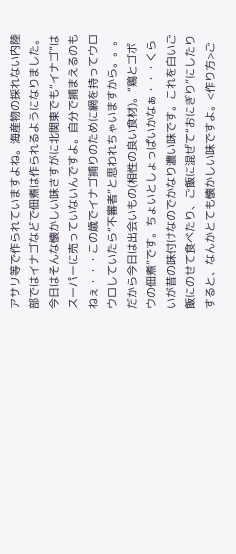アサリ等で作られていますよね。海産物の採れない内陸部ではイナゴなどで佃煮は作られるようになりました。今日はそんな懐かしい味さすがに北関東でも“イナゴ”はスーパーに売っていないんですよ。自分で捕まえるのもねぇ・・・この歳でイナゴ捕りのために網を持ってウロウロしていたら“不審者”と思われちゃいますから。。。だから今日は出会いもの(相性の良い食材)。“鶏とゴボウの佃煮”です。ちょいとしょっぱいかなぁ・・・くらいが昔の味付けなのでかなり濃い味です。これを白いご飯にのせて食べたり、ご飯に混ぜて“おにぎり”にしたりすると、なんかとても懐かしい味ですよ。<作り方>ご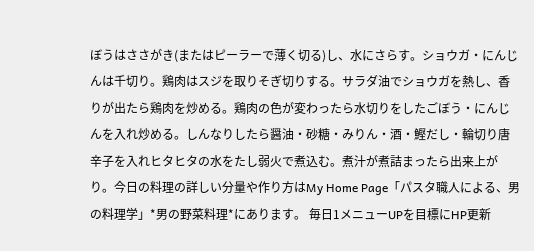ぼうはささがき(またはピーラーで薄く切る)し、水にさらす。ショウガ・にんじんは千切り。鶏肉はスジを取りそぎ切りする。サラダ油でショウガを熱し、香りが出たら鶏肉を炒める。鶏肉の色が変わったら水切りをしたごぼう・にんじんを入れ炒める。しんなりしたら醤油・砂糖・みりん・酒・鰹だし・輪切り唐辛子を入れヒタヒタの水をたし弱火で煮込む。煮汁が煮詰まったら出来上がり。今日の料理の詳しい分量や作り方はMy Home Page「パスタ職人による、男の料理学」*男の野菜料理*にあります。 毎日1メニューUPを目標にHP更新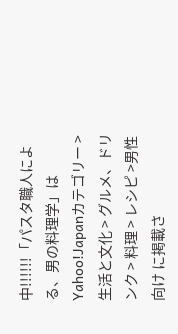中!!!!!!「パスタ職人による、男の料理学」はYahoo!Japanカテゴリー > 生活と文化 > グルメ、ドリンク > 料理 > レシピ >男性向け に掲載さ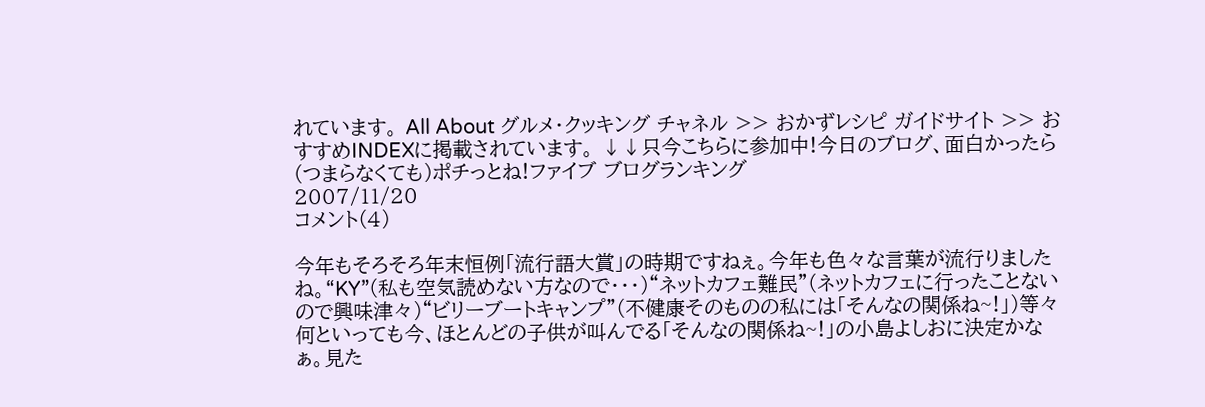れています。 All About グルメ・クッキング チャネル >> おかずレシピ ガイドサイト >> おすすめINDEXに掲載されています。 ↓↓只今こちらに参加中!今日のブログ、面白かったら(つまらなくても)ポチっとね!ファイブ ブログランキング
2007/11/20
コメント(4)

今年もそろそろ年末恒例「流行語大賞」の時期ですねぇ。今年も色々な言葉が流行りましたね。“KY”(私も空気読めない方なので・・・)“ネットカフェ難民”(ネットカフェに行ったことないので興味津々)“ビリーブートキャンプ”(不健康そのものの私には「そんなの関係ね~!」)等々何といっても今、ほとんどの子供が叫んでる「そんなの関係ね~!」の小島よしおに決定かなぁ。見た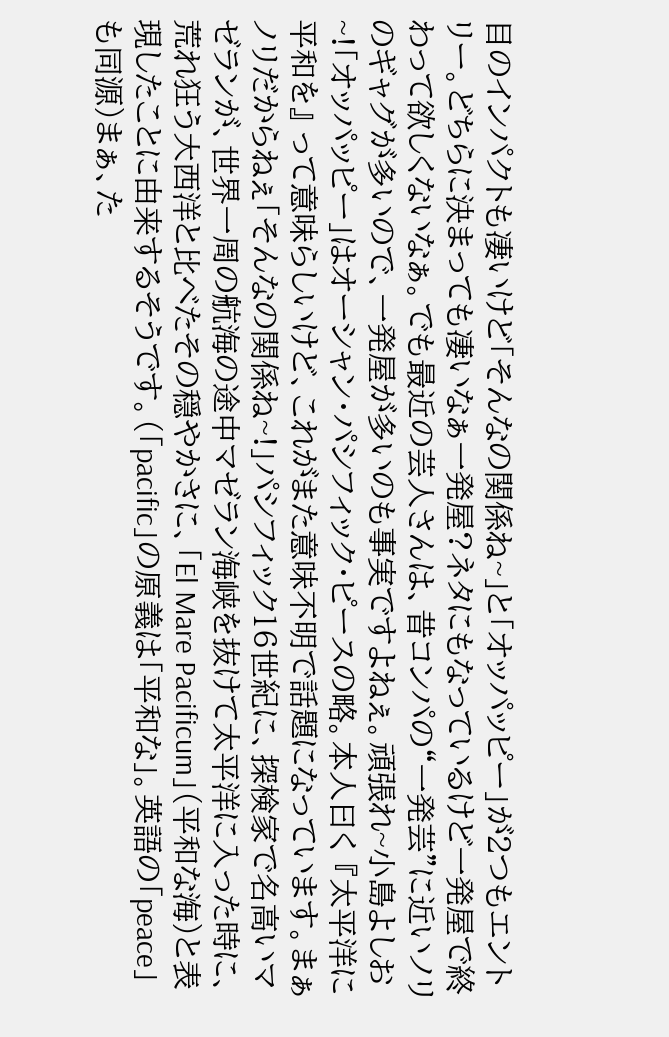目のインパクトも凄いけど「そんなの関係ね~」と「オッパッピー」が2つもエントリー。どちらに決まっても凄いなぁ一発屋?ネタにもなっているけど一発屋で終わって欲しくないなぁ。でも最近の芸人さんは、昔コンパの“一発芸”に近いノリのギャグが多いので、一発屋が多いのも事実ですよねぇ。頑張れ~小島よしお~!「オッパッピー」はオーシャン・パシフィック・ピースの略。本人曰く 『太平洋に平和を』 って意味らしいけど、これがまた意味不明で話題になっています。まぁノリだからねぇ「そんなの関係ね~!」パシフィック16世紀に、探検家で名高いマゼランが、世界一周の航海の途中マゼラン海峡を抜けて太平洋に入った時に、荒れ狂う大西洋と比べたその穏やかさに、「El Mare Pacificum」(平和な海)と表現したことに由来するそうです。(「pacific」の原義は「平和な」。英語の「peace」も同源)まぁ、た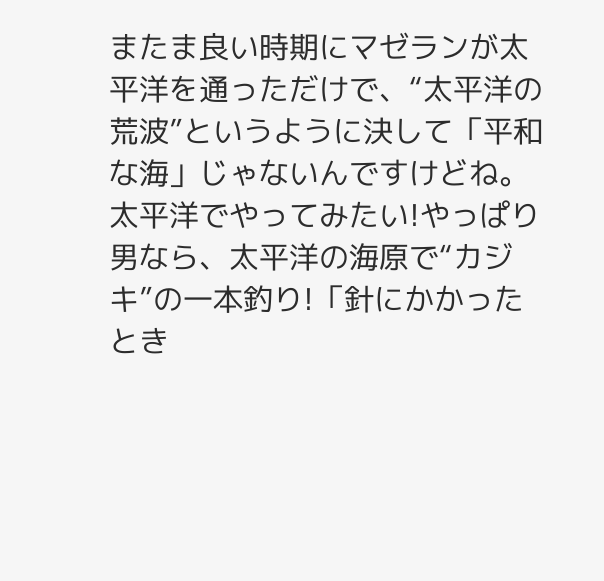またま良い時期にマゼランが太平洋を通っただけで、“太平洋の荒波”というように決して「平和な海」じゃないんですけどね。太平洋でやってみたい!やっぱり男なら、太平洋の海原で“カジキ”の一本釣り!「針にかかったとき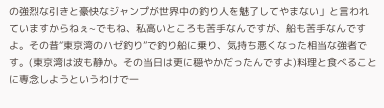の強烈な引きと豪快なジャンプが世界中の釣り人を魅了してやまない」と言われていますからねぇ~でもね、私高いところも苦手なんですが、船も苦手なんですよ。その昔“東京湾のハゼ釣り”で釣り船に乗り、気持ち悪くなった相当な強者です。(東京湾は波も静か。その当日は更に穏やかだったんですよ)料理と食べることに専念しようというわけで一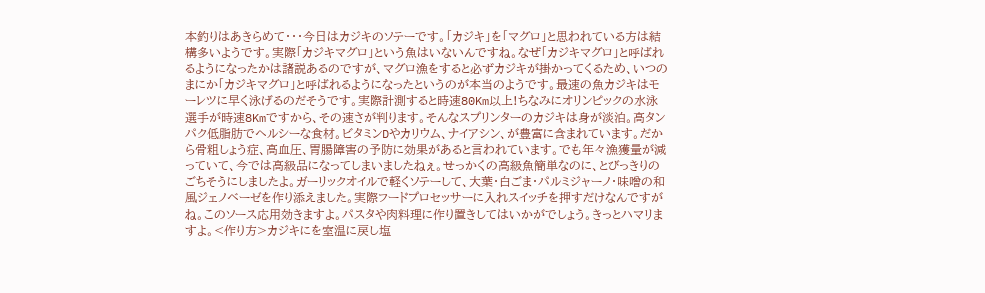本釣りはあきらめて・・・今日はカジキのソテーです。「カジキ」を「マグロ」と思われている方は結構多いようです。実際「カジキマグロ」という魚はいないんですね。なぜ「カジキマグロ」と呼ばれるようになったかは諸説あるのですが、マグロ漁をすると必ずカジキが掛かってくるため、いつのまにか「カジキマグロ」と呼ばれるようになったというのが本当のようです。最速の魚カジキはモーレツに早く泳げるのだそうです。実際計測すると時速80Km以上!ちなみにオリンピックの水泳選手が時速8Kmですから、その速さが判ります。そんなスプリンターのカジキは身が淡泊。高タンパク低脂肪でヘルシーな食材。ビタミンDやカリウム、ナイアシン、が豊富に含まれています。だから骨粗しょう症、高血圧、胃腸障害の予防に効果があると言われています。でも年々漁獲量が減っていて、今では高級品になってしまいましたねぇ。せっかくの高級魚簡単なのに、とびっきりのごちそうにしましたよ。ガーリックオイルで軽くソテーして、大葉・白ごま・パルミジャーノ・味噌の和風ジェノベーゼを作り添えました。実際フードプロセッサーに入れスイッチを押すだけなんですがね。このソース応用効きますよ。パスタや肉料理に作り置きしてはいかがでしょう。きっとハマリますよ。<作り方>カジキにを室温に戻し塩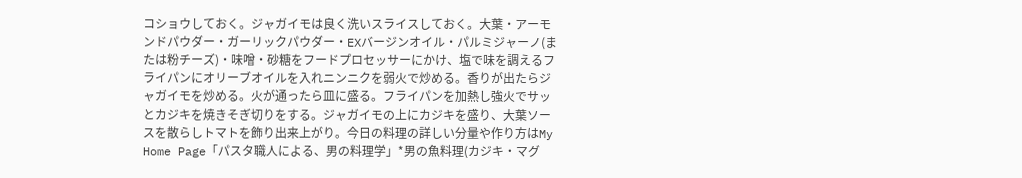コショウしておく。ジャガイモは良く洗いスライスしておく。大葉・アーモンドパウダー・ガーリックパウダー・EXバージンオイル・パルミジャーノ(または粉チーズ)・味噌・砂糖をフードプロセッサーにかけ、塩で味を調えるフライパンにオリーブオイルを入れニンニクを弱火で炒める。香りが出たらジャガイモを炒める。火が通ったら皿に盛る。フライパンを加熱し強火でサッとカジキを焼きそぎ切りをする。ジャガイモの上にカジキを盛り、大葉ソースを散らしトマトを飾り出来上がり。今日の料理の詳しい分量や作り方はMy Home Page「パスタ職人による、男の料理学」*男の魚料理(カジキ・マグ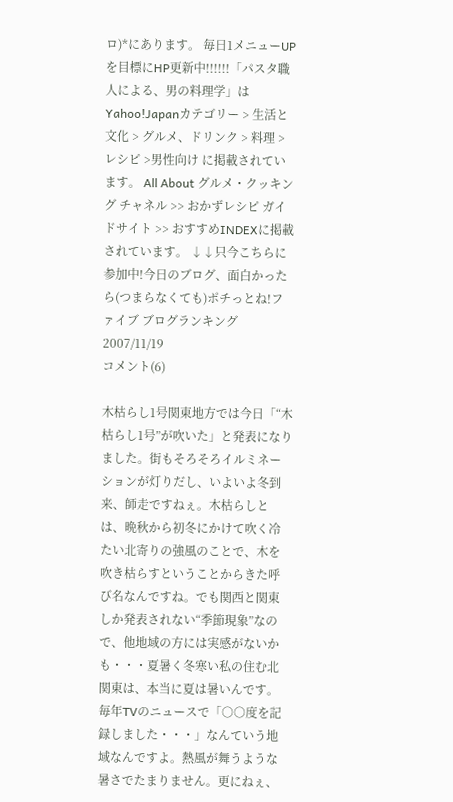ロ)*にあります。 毎日1メニューUPを目標にHP更新中!!!!!!「パスタ職人による、男の料理学」はYahoo!Japanカテゴリー > 生活と文化 > グルメ、ドリンク > 料理 > レシピ >男性向け に掲載されています。 All About グルメ・クッキング チャネル >> おかずレシピ ガイドサイト >> おすすめINDEXに掲載されています。 ↓↓只今こちらに参加中!今日のブログ、面白かったら(つまらなくても)ポチっとね!ファイブ ブログランキング
2007/11/19
コメント(6)

木枯らし1号関東地方では今日「“木枯らし1号”が吹いた」と発表になりました。街もそろそろイルミネーションが灯りだし、いよいよ冬到来、師走ですねぇ。木枯らしとは、晩秋から初冬にかけて吹く冷たい北寄りの強風のことで、木を吹き枯らすということからきた呼び名なんですね。でも関西と関東しか発表されない“季節現象”なので、他地域の方には実感がないかも・・・夏暑く冬寒い私の住む北関東は、本当に夏は暑いんです。毎年TVのニュースで「○○度を記録しました・・・」なんていう地域なんですよ。熱風が舞うような暑さでたまりません。更にねぇ、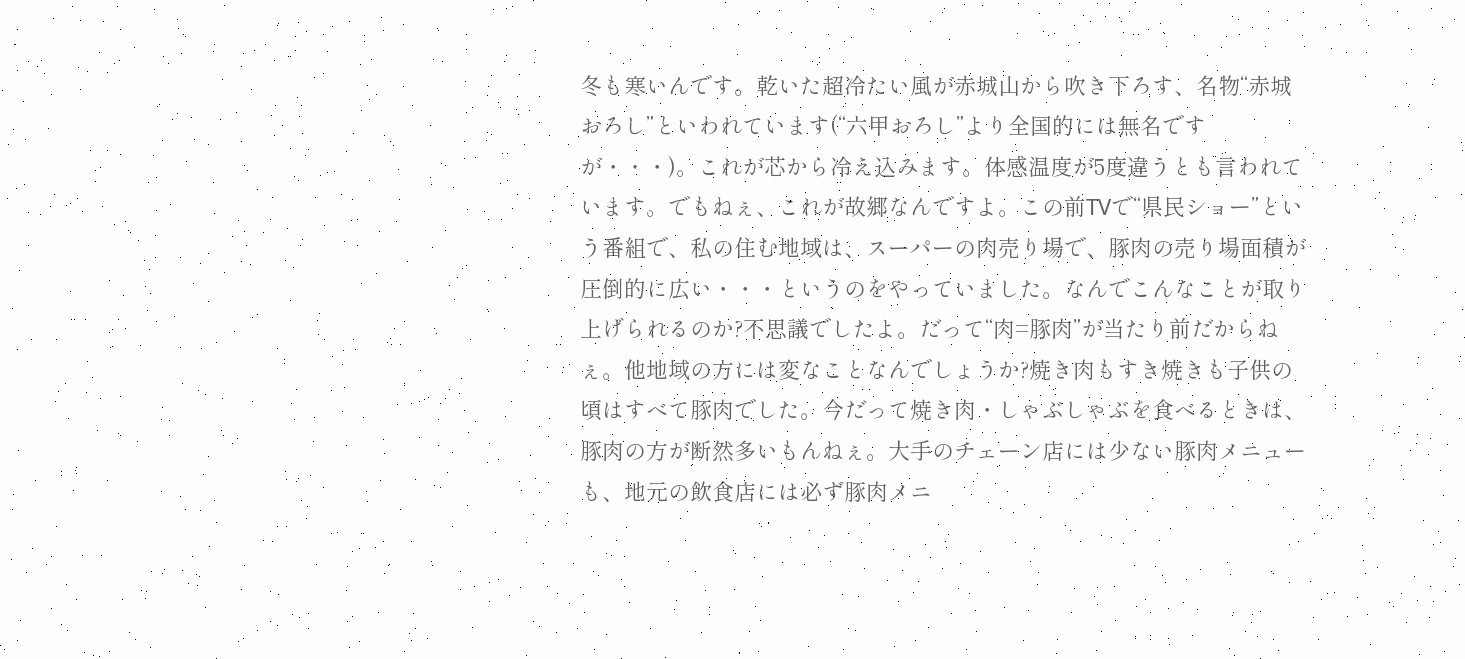冬も寒いんです。乾いた超冷たい風が赤城山から吹き下ろす、名物“赤城おろし”といわれています(“六甲おろし”より全国的には無名ですが・・・)。これが芯から冷え込みます。体感温度が5度違うとも言われています。でもねぇ、これが故郷なんですよ。この前TVで“県民ショー”という番組で、私の住む地域は、スーパーの肉売り場で、豚肉の売り場面積が圧倒的に広い・・・というのをやっていました。なんでこんなことが取り上げられるのか?不思議でしたよ。だって“肉=豚肉”が当たり前だからねぇ。他地域の方には変なことなんでしょうか?焼き肉もすき焼きも子供の頃はすべて豚肉でした。今だって焼き肉・しゃぶしゃぶを食べるときは、豚肉の方が断然多いもんねぇ。大手のチェーン店には少ない豚肉メニューも、地元の飲食店には必ず豚肉メニ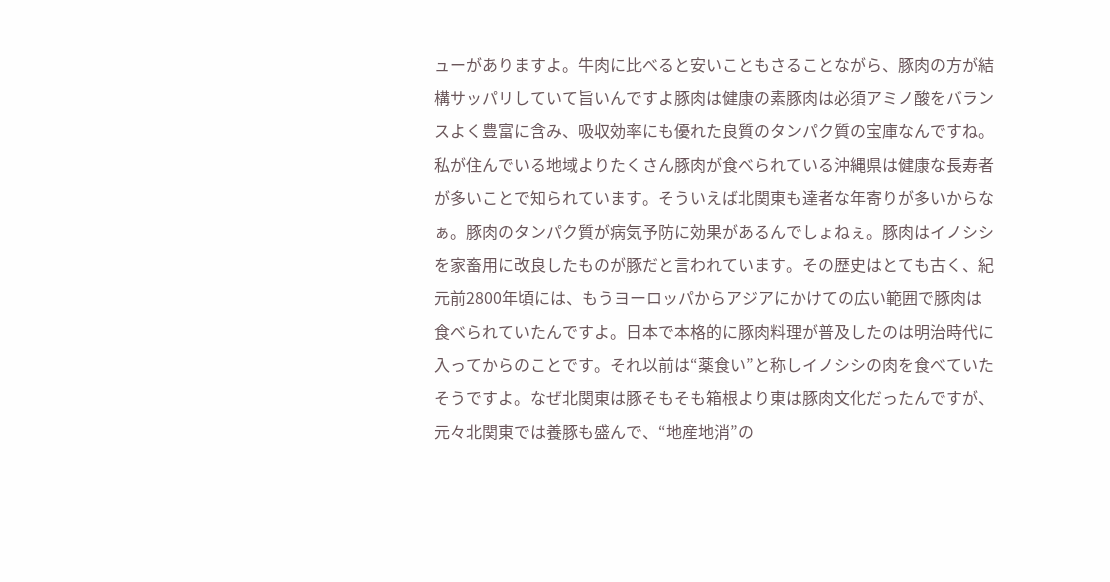ューがありますよ。牛肉に比べると安いこともさることながら、豚肉の方が結構サッパリしていて旨いんですよ豚肉は健康の素豚肉は必須アミノ酸をバランスよく豊富に含み、吸収効率にも優れた良質のタンパク質の宝庫なんですね。私が住んでいる地域よりたくさん豚肉が食べられている沖縄県は健康な長寿者が多いことで知られています。そういえば北関東も達者な年寄りが多いからなぁ。豚肉のタンパク質が病気予防に効果があるんでしょねぇ。豚肉はイノシシを家畜用に改良したものが豚だと言われています。その歴史はとても古く、紀元前2800年頃には、もうヨーロッパからアジアにかけての広い範囲で豚肉は食べられていたんですよ。日本で本格的に豚肉料理が普及したのは明治時代に入ってからのことです。それ以前は“薬食い”と称しイノシシの肉を食べていたそうですよ。なぜ北関東は豚そもそも箱根より東は豚肉文化だったんですが、元々北関東では養豚も盛んで、“地産地消”の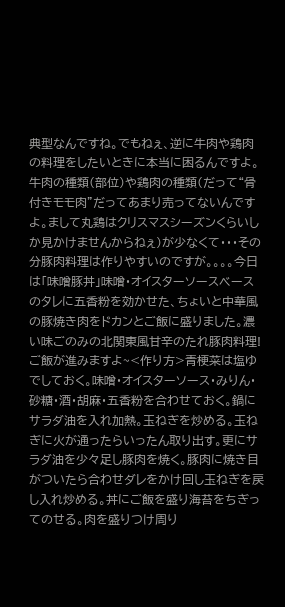典型なんですね。でもねぇ、逆に牛肉や鶏肉の料理をしたいときに本当に困るんですよ。牛肉の種類(部位)や鶏肉の種類(だって“骨付きモモ肉”だってあまり売ってないんですよ。まして丸鶏はクリスマスシーズンくらいしか見かけませんからねぇ)が少なくて・・・その分豚肉料理は作りやすいのですが。。。。今日は「味噌豚丼」味噌・オイスターソースベースのタレに五香粉を効かせた、ちょいと中華風の豚焼き肉をドカンとご飯に盛りました。濃い味ごのみの北関東風甘辛のたれ豚肉料理!ご飯が進みますよ~<作り方>青梗菜は塩ゆでしておく。味噌・オイスターソース・みりん・砂糖・酒・胡麻・五香粉を合わせておく。鍋にサラダ油を入れ加熱。玉ねぎを炒める。玉ねぎに火が通ったらいったん取り出す。更にサラダ油を少々足し豚肉を焼く。豚肉に焼き目がついたら合わせダレをかけ回し玉ねぎを戻し入れ炒める。丼にご飯を盛り海苔をちぎってのせる。肉を盛りつけ周り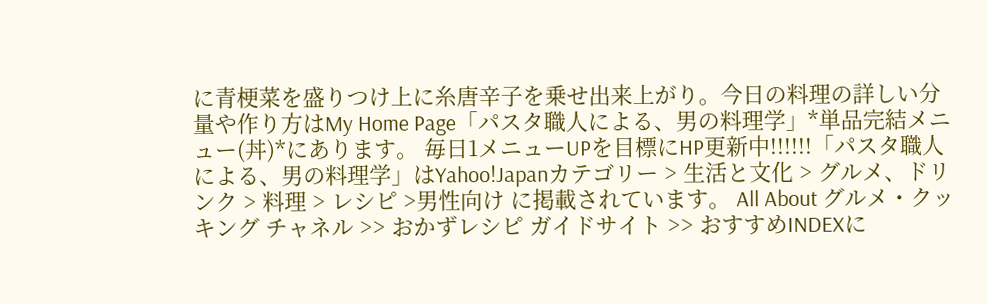に青梗菜を盛りつけ上に糸唐辛子を乗せ出来上がり。今日の料理の詳しい分量や作り方はMy Home Page「パスタ職人による、男の料理学」*単品完結メニュー(丼)*にあります。 毎日1メニューUPを目標にHP更新中!!!!!!「パスタ職人による、男の料理学」はYahoo!Japanカテゴリー > 生活と文化 > グルメ、ドリンク > 料理 > レシピ >男性向け に掲載されています。 All About グルメ・クッキング チャネル >> おかずレシピ ガイドサイト >> おすすめINDEXに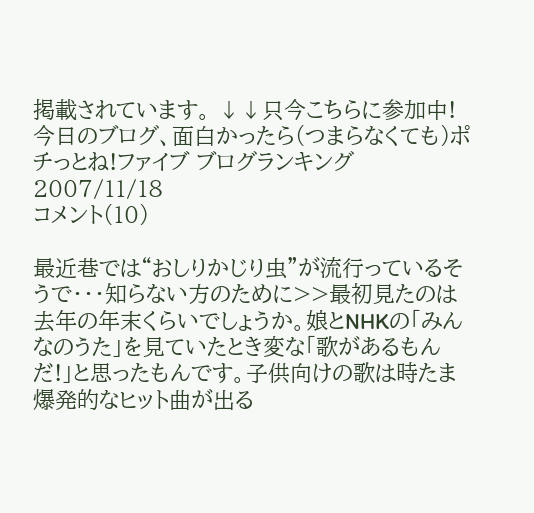掲載されています。 ↓↓只今こちらに参加中!今日のブログ、面白かったら(つまらなくても)ポチっとね!ファイブ ブログランキング
2007/11/18
コメント(10)

最近巷では“おしりかじり虫”が流行っているそうで・・・知らない方のために>>最初見たのは去年の年末くらいでしょうか。娘とNHKの「みんなのうた」を見ていたとき変な「歌があるもんだ!」と思ったもんです。子供向けの歌は時たま爆発的なヒット曲が出る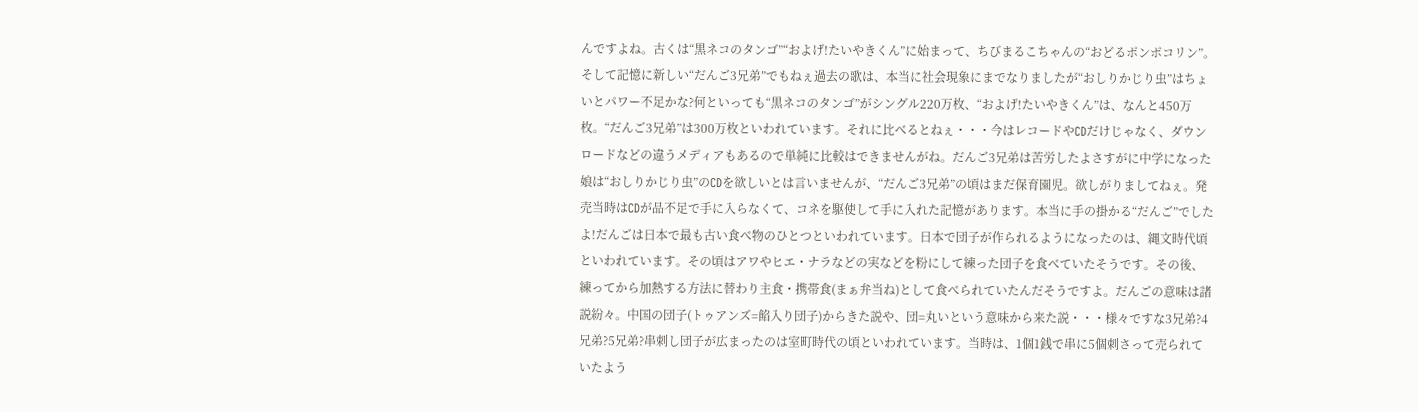んですよね。古くは“黒ネコのタンゴ”“およげ!たいやきくん”に始まって、ちびまるこちゃんの“おどるポンポコリン”。そして記憶に新しい“だんご3兄弟”でもねぇ過去の歌は、本当に社会現象にまでなりましたが“おしりかじり虫”はちょいとパワー不足かな?何といっても“黒ネコのタンゴ”がシングル220万枚、“およげ!たいやきくん”は、なんと450万枚。“だんご3兄弟”は300万枚といわれています。それに比べるとねぇ・・・今はレコードやCDだけじゃなく、ダウンロードなどの違うメディアもあるので単純に比較はできませんがね。だんご3兄弟は苦労したよさすがに中学になった娘は“おしりかじり虫”のCDを欲しいとは言いませんが、“だんご3兄弟”の頃はまだ保育園児。欲しがりましてねぇ。発売当時はCDが品不足で手に入らなくて、コネを駆使して手に入れた記憶があります。本当に手の掛かる“だんご”でしたよ!だんごは日本で最も古い食べ物のひとつといわれています。日本で団子が作られるようになったのは、縄文時代頃といわれています。その頃はアワやヒエ・ナラなどの実などを粉にして練った団子を食べていたそうです。その後、練ってから加熱する方法に替わり主食・携帯食(まぁ弁当ね)として食べられていたんだそうですよ。だんごの意味は諸説紛々。中国の団子(トゥアンズ=餡入り団子)からきた説や、団=丸いという意味から来た説・・・様々ですな3兄弟?4兄弟?5兄弟?串刺し団子が広まったのは室町時代の頃といわれています。当時は、1個1銭で串に5個刺さって売られていたよう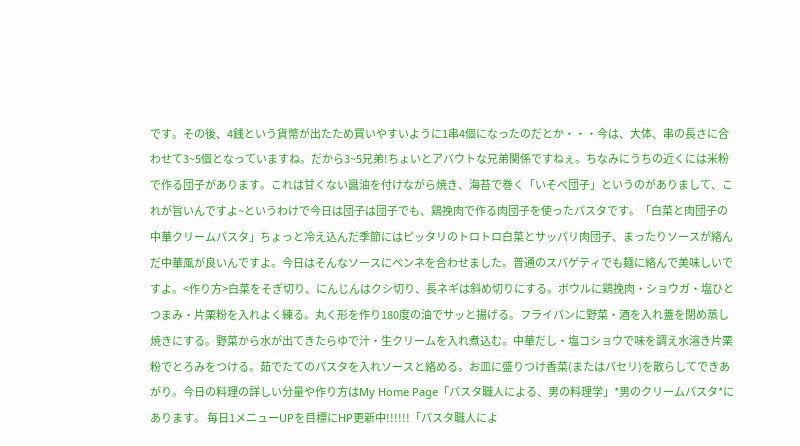です。その後、4銭という貨幣が出たため買いやすいように1串4個になったのだとか・・・今は、大体、串の長さに合わせて3~5個となっていますね。だから3~5兄弟!ちょいとアバウトな兄弟関係ですねぇ。ちなみにうちの近くには米粉で作る団子があります。これは甘くない醤油を付けながら焼き、海苔で巻く「いそべ団子」というのがありまして、これが旨いんですよ~というわけで今日は団子は団子でも、鶏挽肉で作る肉団子を使ったパスタです。「白菜と肉団子の中華クリームパスタ」ちょっと冷え込んだ季節にはピッタリのトロトロ白菜とサッパリ肉団子、まったりソースが絡んだ中華風が良いんですよ。今日はそんなソースにペンネを合わせました。普通のスパゲティでも麺に絡んで美味しいですよ。<作り方>白菜をそぎ切り、にんじんはクシ切り、長ネギは斜め切りにする。ボウルに鶏挽肉・ショウガ・塩ひとつまみ・片栗粉を入れよく練る。丸く形を作り180度の油でサッと揚げる。フライパンに野菜・酒を入れ蓋を閉め蒸し焼きにする。野菜から水が出てきたらゆで汁・生クリームを入れ煮込む。中華だし・塩コショウで味を調え水溶き片栗粉でとろみをつける。茹でたてのパスタを入れソースと絡める。お皿に盛りつけ香菜(またはパセリ)を散らしてできあがり。今日の料理の詳しい分量や作り方はMy Home Page「パスタ職人による、男の料理学」*男のクリームパスタ*にあります。 毎日1メニューUPを目標にHP更新中!!!!!!「パスタ職人によ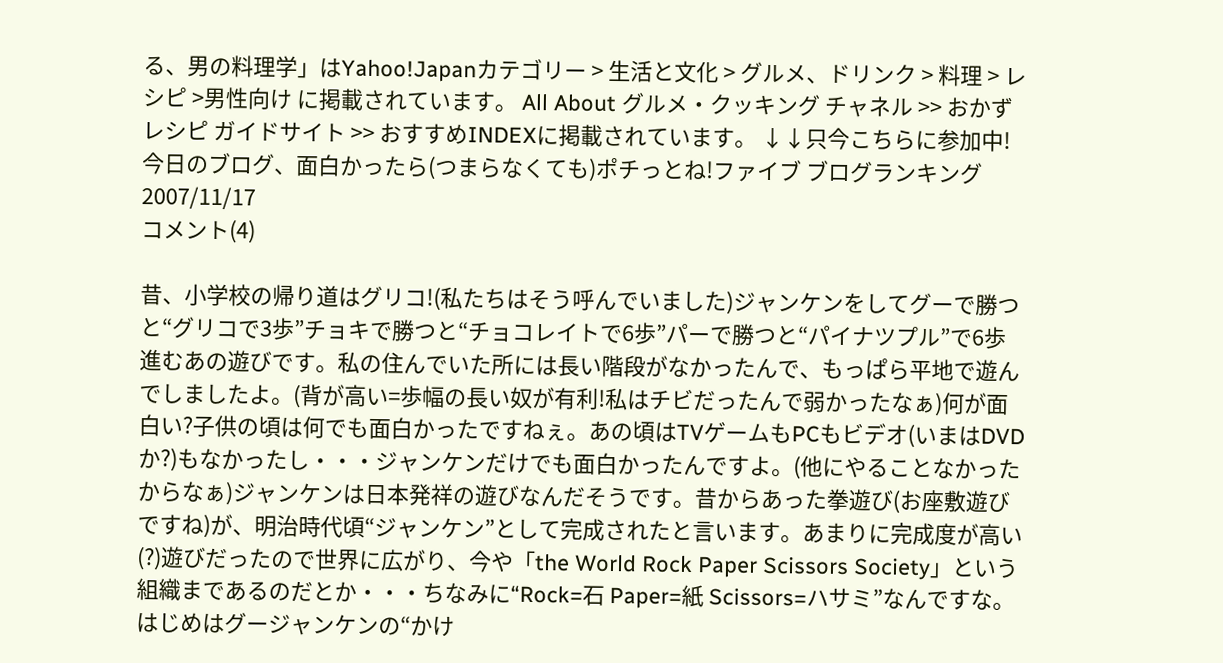る、男の料理学」はYahoo!Japanカテゴリー > 生活と文化 > グルメ、ドリンク > 料理 > レシピ >男性向け に掲載されています。 All About グルメ・クッキング チャネル >> おかずレシピ ガイドサイト >> おすすめINDEXに掲載されています。 ↓↓只今こちらに参加中!今日のブログ、面白かったら(つまらなくても)ポチっとね!ファイブ ブログランキング
2007/11/17
コメント(4)

昔、小学校の帰り道はグリコ!(私たちはそう呼んでいました)ジャンケンをしてグーで勝つと“グリコで3歩”チョキで勝つと“チョコレイトで6歩”パーで勝つと“パイナツプル”で6歩進むあの遊びです。私の住んでいた所には長い階段がなかったんで、もっぱら平地で遊んでしましたよ。(背が高い=歩幅の長い奴が有利!私はチビだったんで弱かったなぁ)何が面白い?子供の頃は何でも面白かったですねぇ。あの頃はTVゲームもPCもビデオ(いまはDVDか?)もなかったし・・・ジャンケンだけでも面白かったんですよ。(他にやることなかったからなぁ)ジャンケンは日本発祥の遊びなんだそうです。昔からあった拳遊び(お座敷遊びですね)が、明治時代頃“ジャンケン”として完成されたと言います。あまりに完成度が高い(?)遊びだったので世界に広がり、今や「the World Rock Paper Scissors Society」という組織まであるのだとか・・・ちなみに“Rock=石 Paper=紙 Scissors=ハサミ”なんですな。はじめはグージャンケンの“かけ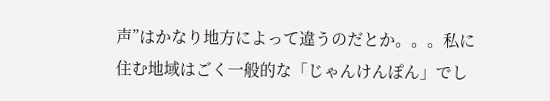声”はかなり地方によって違うのだとか。。。私に住む地域はごく一般的な「じゃんけんぽん」でし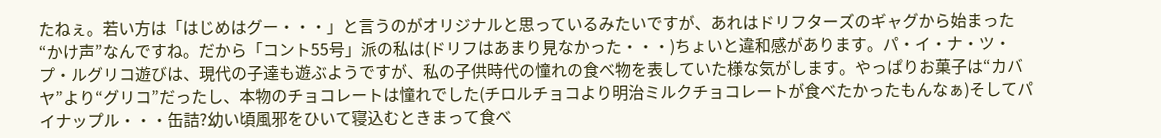たねぇ。若い方は「はじめはグー・・・」と言うのがオリジナルと思っているみたいですが、あれはドリフターズのギャグから始まった“かけ声”なんですね。だから「コント55号」派の私は(ドリフはあまり見なかった・・・)ちょいと違和感があります。パ・イ・ナ・ツ・プ・ルグリコ遊びは、現代の子達も遊ぶようですが、私の子供時代の憧れの食べ物を表していた様な気がします。やっぱりお菓子は“カバヤ”より“グリコ”だったし、本物のチョコレートは憧れでした(チロルチョコより明治ミルクチョコレートが食べたかったもんなぁ)そしてパイナップル・・・缶詰?幼い頃風邪をひいて寝込むときまって食べ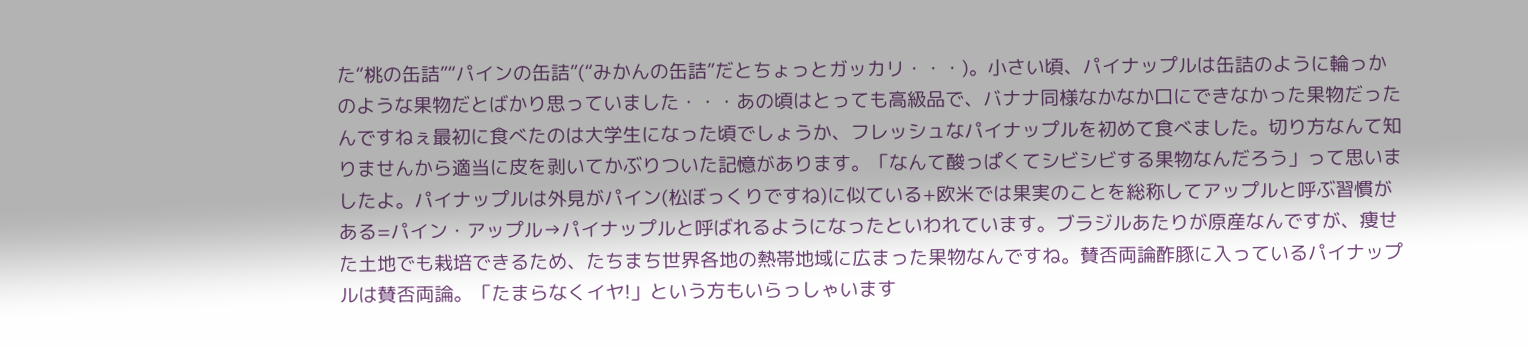た“桃の缶詰”“パインの缶詰”(“みかんの缶詰”だとちょっとガッカリ・・・)。小さい頃、パイナップルは缶詰のように輪っかのような果物だとばかり思っていました・・・あの頃はとっても高級品で、バナナ同様なかなか口にできなかった果物だったんですねぇ最初に食べたのは大学生になった頃でしょうか、フレッシュなパイナップルを初めて食べました。切り方なんて知りませんから適当に皮を剥いてかぶりついた記憶があります。「なんて酸っぱくてシビシビする果物なんだろう」って思いましたよ。パイナップルは外見がパイン(松ぼっくりですね)に似ている+欧米では果実のことを総称してアップルと呼ぶ習慣がある=パイン・アップル→パイナップルと呼ばれるようになったといわれています。ブラジルあたりが原産なんですが、痩せた土地でも栽培できるため、たちまち世界各地の熱帯地域に広まった果物なんですね。賛否両論酢豚に入っているパイナップルは賛否両論。「たまらなくイヤ!」という方もいらっしゃいます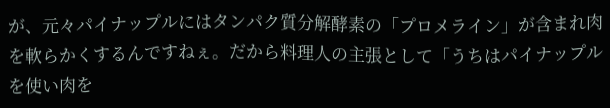が、元々パイナップルにはタンパク質分解酵素の「プロメライン」が含まれ肉を軟らかくするんですねぇ。だから料理人の主張として「うちはパイナップルを使い肉を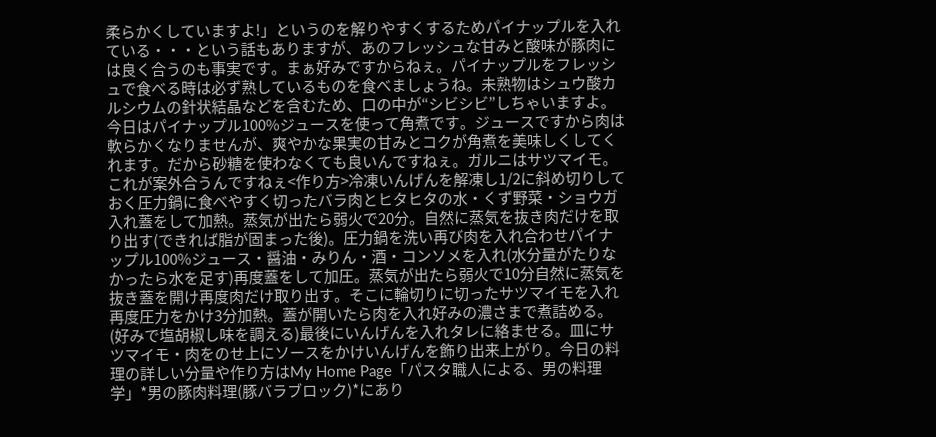柔らかくしていますよ!」というのを解りやすくするためパイナップルを入れている・・・という話もありますが、あのフレッシュな甘みと酸味が豚肉には良く合うのも事実です。まぁ好みですからねぇ。パイナップルをフレッシュで食べる時は必ず熟しているものを食べましょうね。未熟物はシュウ酸カルシウムの針状結晶などを含むため、口の中が“シビシビ”しちゃいますよ。今日はパイナップル100%ジュースを使って角煮です。ジュースですから肉は軟らかくなりませんが、爽やかな果実の甘みとコクが角煮を美味しくしてくれます。だから砂糖を使わなくても良いんですねぇ。ガルニはサツマイモ。これが案外合うんですねぇ<作り方>冷凍いんげんを解凍し1/2に斜め切りしておく圧力鍋に食べやすく切ったバラ肉とヒタヒタの水・くず野菜・ショウガ入れ蓋をして加熱。蒸気が出たら弱火で20分。自然に蒸気を抜き肉だけを取り出す(できれば脂が固まった後)。圧力鍋を洗い再び肉を入れ合わせパイナップル100%ジュース・醤油・みりん・酒・コンソメを入れ(水分量がたりなかったら水を足す)再度蓋をして加圧。蒸気が出たら弱火で10分自然に蒸気を抜き蓋を開け再度肉だけ取り出す。そこに輪切りに切ったサツマイモを入れ再度圧力をかけ3分加熱。蓋が開いたら肉を入れ好みの濃さまで煮詰める。(好みで塩胡椒し味を調える)最後にいんげんを入れタレに絡ませる。皿にサツマイモ・肉をのせ上にソースをかけいんげんを飾り出来上がり。今日の料理の詳しい分量や作り方はMy Home Page「パスタ職人による、男の料理学」*男の豚肉料理(豚バラブロック)*にあり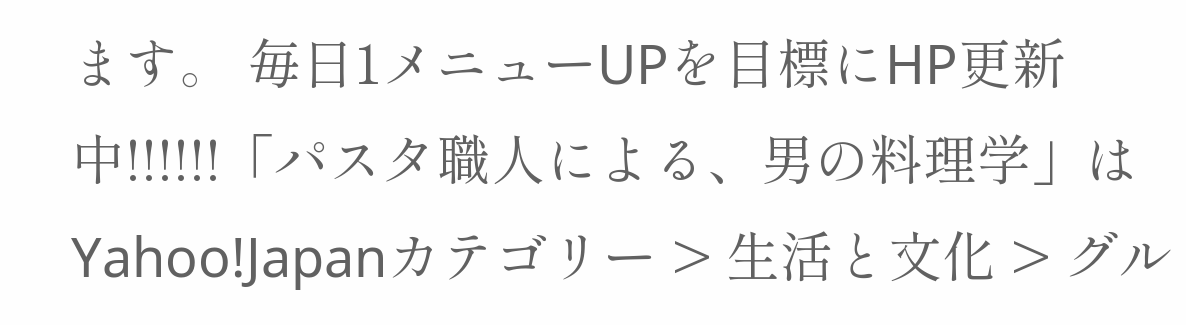ます。 毎日1メニューUPを目標にHP更新中!!!!!!「パスタ職人による、男の料理学」はYahoo!Japanカテゴリー > 生活と文化 > グル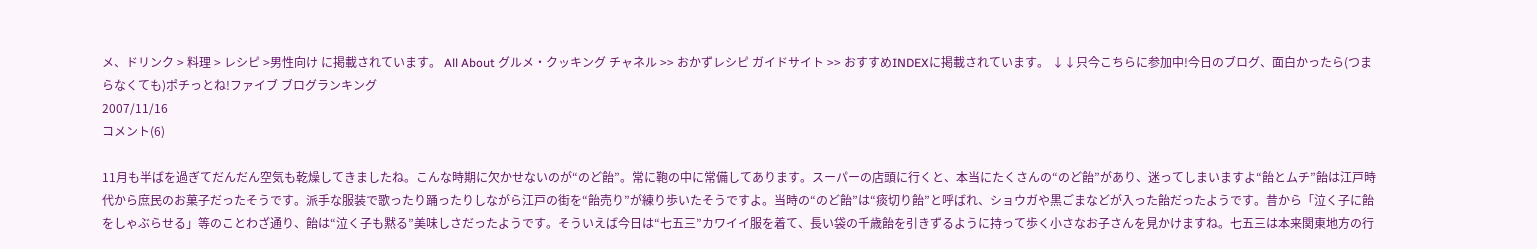メ、ドリンク > 料理 > レシピ >男性向け に掲載されています。 All About グルメ・クッキング チャネル >> おかずレシピ ガイドサイト >> おすすめINDEXに掲載されています。 ↓↓只今こちらに参加中!今日のブログ、面白かったら(つまらなくても)ポチっとね!ファイブ ブログランキング
2007/11/16
コメント(6)

11月も半ばを過ぎてだんだん空気も乾燥してきましたね。こんな時期に欠かせないのが“のど飴”。常に鞄の中に常備してあります。スーパーの店頭に行くと、本当にたくさんの“のど飴”があり、迷ってしまいますよ“飴とムチ”飴は江戸時代から庶民のお菓子だったそうです。派手な服装で歌ったり踊ったりしながら江戸の街を“飴売り”が練り歩いたそうですよ。当時の“のど飴”は“痰切り飴”と呼ばれ、ショウガや黒ごまなどが入った飴だったようです。昔から「泣く子に飴をしゃぶらせる」等のことわざ通り、飴は“泣く子も黙る”美味しさだったようです。そういえば今日は“七五三”カワイイ服を着て、長い袋の千歳飴を引きずるように持って歩く小さなお子さんを見かけますね。七五三は本来関東地方の行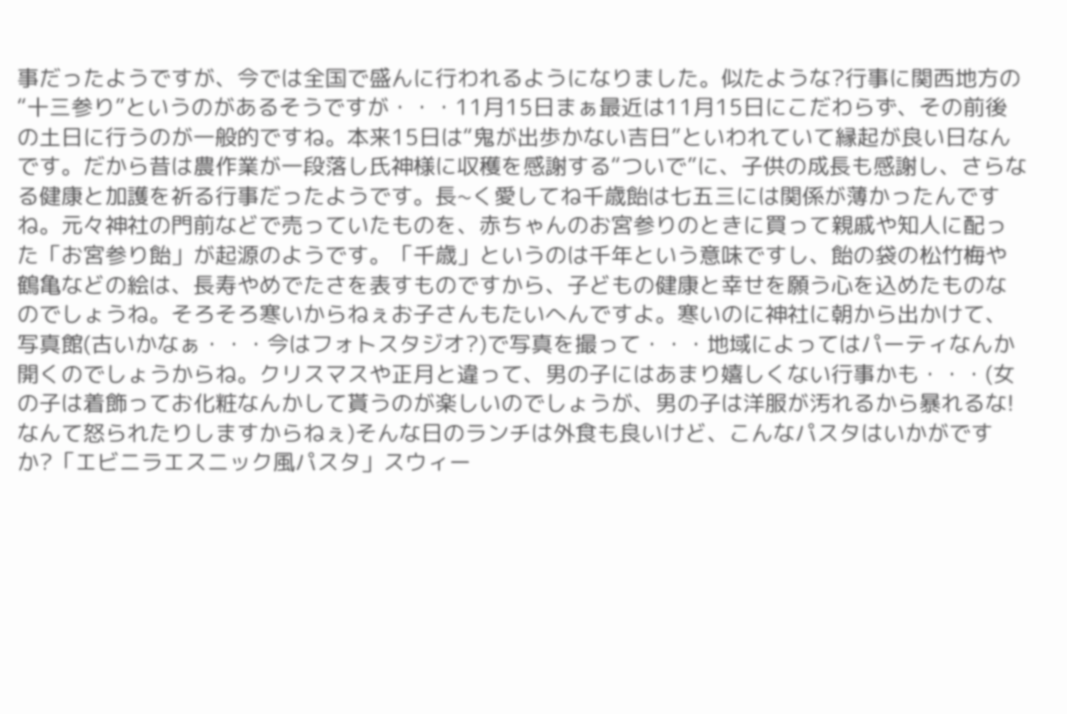事だったようですが、今では全国で盛んに行われるようになりました。似たような?行事に関西地方の“十三参り”というのがあるそうですが・・・11月15日まぁ最近は11月15日にこだわらず、その前後の土日に行うのが一般的ですね。本来15日は“鬼が出歩かない吉日”といわれていて縁起が良い日なんです。だから昔は農作業が一段落し氏神様に収穫を感謝する“ついで”に、子供の成長も感謝し、さらなる健康と加護を祈る行事だったようです。長~く愛してね千歳飴は七五三には関係が薄かったんですね。元々神社の門前などで売っていたものを、赤ちゃんのお宮参りのときに買って親戚や知人に配った「お宮参り飴」が起源のようです。「千歳」というのは千年という意味ですし、飴の袋の松竹梅や鶴亀などの絵は、長寿やめでたさを表すものですから、子どもの健康と幸せを願う心を込めたものなのでしょうね。そろそろ寒いからねぇお子さんもたいへんですよ。寒いのに神社に朝から出かけて、写真館(古いかなぁ・・・今はフォトスタジオ?)で写真を撮って・・・地域によってはパーティなんか開くのでしょうからね。クリスマスや正月と違って、男の子にはあまり嬉しくない行事かも・・・(女の子は着飾ってお化粧なんかして貰うのが楽しいのでしょうが、男の子は洋服が汚れるから暴れるな!なんて怒られたりしますからねぇ)そんな日のランチは外食も良いけど、こんなパスタはいかがですか?「エビニラエスニック風パスタ」スウィー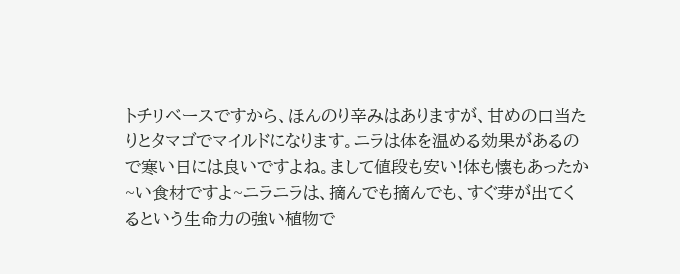トチリベースですから、ほんのり辛みはありますが、甘めの口当たりとタマゴでマイルドになります。ニラは体を温める効果があるので寒い日には良いですよね。まして値段も安い!体も懐もあったか~い食材ですよ~ニラニラは、摘んでも摘んでも、すぐ芽が出てくるという生命力の強い植物で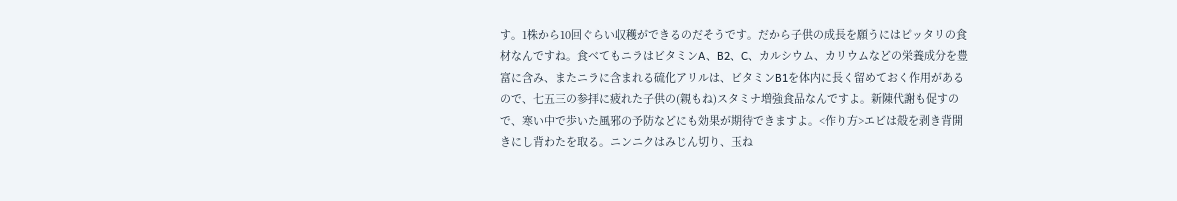す。1株から10回ぐらい収穫ができるのだそうです。だから子供の成長を願うにはピッタリの食材なんですね。食べてもニラはビタミンA、B2、C、カルシウム、カリウムなどの栄養成分を豊富に含み、またニラに含まれる硫化アリルは、ビタミンB1を体内に長く留めておく作用があるので、七五三の参拝に疲れた子供の(親もね)スタミナ増強食品なんですよ。新陳代謝も促すので、寒い中で歩いた風邪の予防などにも効果が期待できますよ。<作り方>エビは殻を剥き背開きにし背わたを取る。ニンニクはみじん切り、玉ね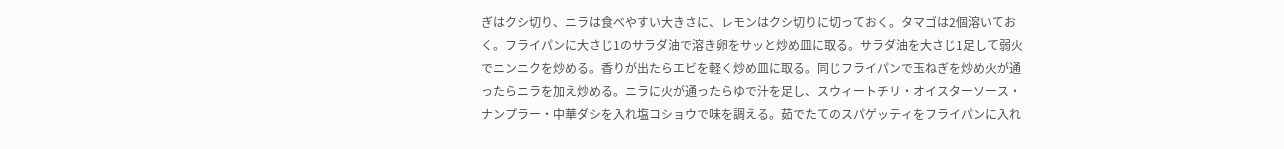ぎはクシ切り、ニラは食べやすい大きさに、レモンはクシ切りに切っておく。タマゴは2個溶いておく。フライパンに大さじ1のサラダ油で溶き卵をサッと炒め皿に取る。サラダ油を大さじ1足して弱火でニンニクを炒める。香りが出たらエビを軽く炒め皿に取る。同じフライパンで玉ねぎを炒め火が通ったらニラを加え炒める。ニラに火が通ったらゆで汁を足し、スウィートチリ・オイスターソース・ナンプラー・中華ダシを入れ塩コショウで味を調える。茹でたてのスパゲッティをフライパンに入れ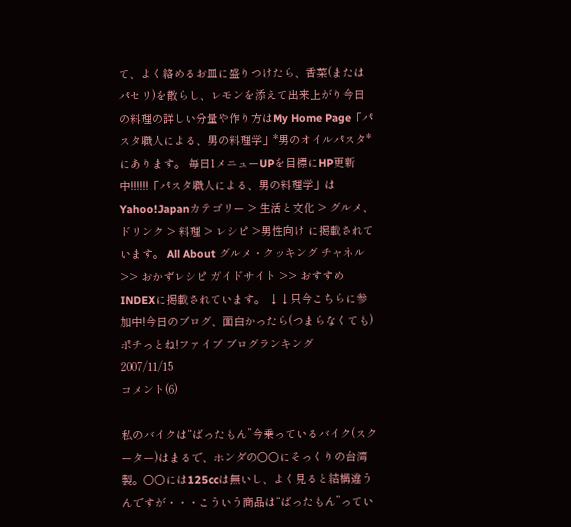て、よく絡めるお皿に盛りつけたら、香菜(またはパセリ)を散らし、レモンを添えて出来上がり今日の料理の詳しい分量や作り方はMy Home Page「パスタ職人による、男の料理学」*男のオイルパスタ*にあります。 毎日1メニューUPを目標にHP更新中!!!!!!「パスタ職人による、男の料理学」はYahoo!Japanカテゴリー > 生活と文化 > グルメ、ドリンク > 料理 > レシピ >男性向け に掲載されています。 All About グルメ・クッキング チャネル >> おかずレシピ ガイドサイト >> おすすめINDEXに掲載されています。 ↓↓只今こちらに参加中!今日のブログ、面白かったら(つまらなくても)ポチっとね!ファイブ ブログランキング
2007/11/15
コメント(6)

私のバイクは“ばったもん”今乗っているバイク(スクーター)はまるで、ホンダの○○にそっくりの台湾製。○○には125ccは無いし、よく見ると結構違うんですが・・・こういう商品は“ばったもん”ってい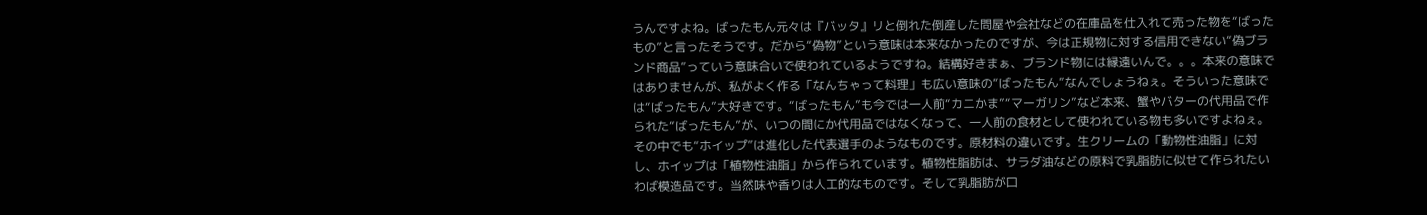うんですよね。ばったもん元々は『バッタ』リと倒れた倒産した問屋や会社などの在庫品を仕入れて売った物を“ばったもの”と言ったそうです。だから“偽物”という意味は本来なかったのですが、今は正規物に対する信用できない“偽ブランド商品”っていう意味合いで使われているようですね。結構好きまぁ、ブランド物には縁遠いんで。。。本来の意味ではありませんが、私がよく作る「なんちゃって料理」も広い意味の“ばったもん”なんでしょうねぇ。そういった意味では“ばったもん”大好きです。“ばったもん”も今では一人前“カニかま”“マーガリン”など本来、蟹やバターの代用品で作られた“ばったもん”が、いつの間にか代用品ではなくなって、一人前の食材として使われている物も多いですよねぇ。その中でも“ホイップ”は進化した代表選手のようなものです。原材料の違いです。生クリームの「動物性油脂」に対し、ホイップは「植物性油脂」から作られています。植物性脂肪は、サラダ油などの原料で乳脂肪に似せて作られたいわば模造品です。当然味や香りは人工的なものです。そして乳脂肪が口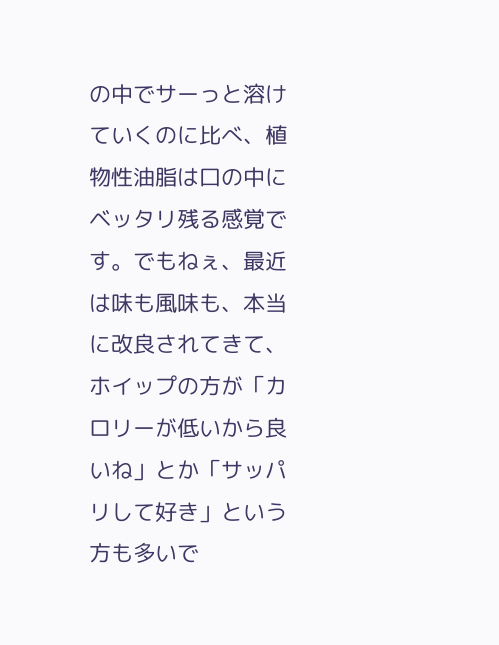の中でサーっと溶けていくのに比べ、植物性油脂は口の中にベッタリ残る感覚です。でもねぇ、最近は味も風味も、本当に改良されてきて、ホイップの方が「カロリーが低いから良いね」とか「サッパリして好き」という方も多いで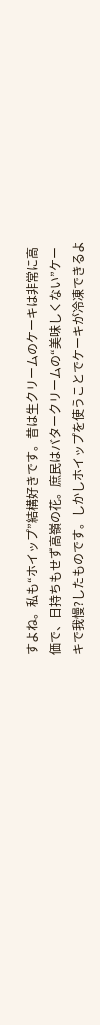すよね。私も“ホイップ”結構好きです。昔は生クリームのケーキは非常に高価で、日持ちもせず高嶺の花。庶民はバタークリームの“美味しくない”ケーキで我慢?したものです。しかしホイップを使うことでケーキが冷凍できるよ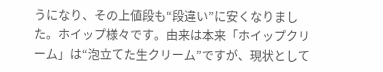うになり、その上値段も“段違い”に安くなりました。ホイップ様々です。由来は本来「ホイップクリーム」は“泡立てた生クリーム”ですが、現状として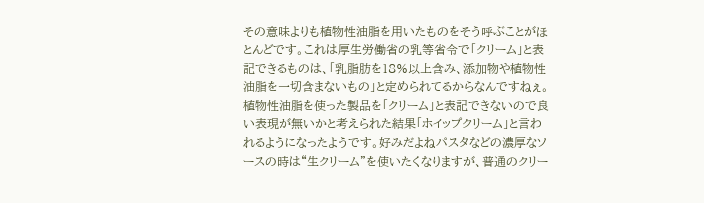その意味よりも植物性油脂を用いたものをそう呼ぶことがほとんどです。これは厚生労働省の乳等省令で「クリーム」と表記できるものは、「乳脂肪を18%以上含み、添加物や植物性油脂を一切含まないもの」と定められてるからなんですねぇ。植物性油脂を使った製品を「クリーム」と表記できないので良い表現が無いかと考えられた結果「ホイップクリーム」と言われるようになったようです。好みだよねパスタなどの濃厚なソースの時は“生クリーム”を使いたくなりますが、普通のクリー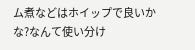ム煮などはホイップで良いかな?なんて使い分け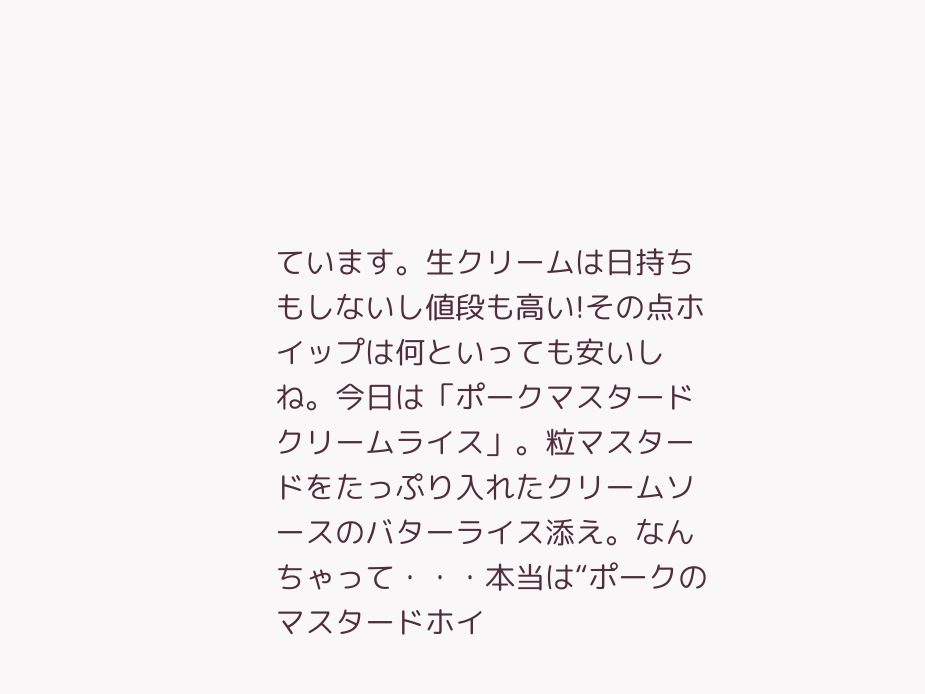ています。生クリームは日持ちもしないし値段も高い!その点ホイップは何といっても安いしね。今日は「ポークマスタードクリームライス」。粒マスタードをたっぷり入れたクリームソースのバターライス添え。なんちゃって・・・本当は“ポークのマスタードホイ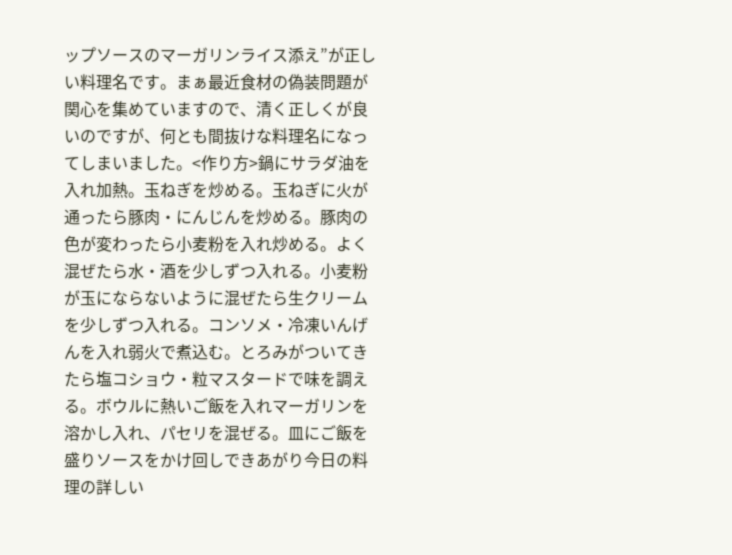ップソースのマーガリンライス添え”が正しい料理名です。まぁ最近食材の偽装問題が関心を集めていますので、清く正しくが良いのですが、何とも間抜けな料理名になってしまいました。<作り方>鍋にサラダ油を入れ加熱。玉ねぎを炒める。玉ねぎに火が通ったら豚肉・にんじんを炒める。豚肉の色が変わったら小麦粉を入れ炒める。よく混ぜたら水・酒を少しずつ入れる。小麦粉が玉にならないように混ぜたら生クリームを少しずつ入れる。コンソメ・冷凍いんげんを入れ弱火で煮込む。とろみがついてきたら塩コショウ・粒マスタードで味を調える。ボウルに熱いご飯を入れマーガリンを溶かし入れ、パセリを混ぜる。皿にご飯を盛りソースをかけ回しできあがり今日の料理の詳しい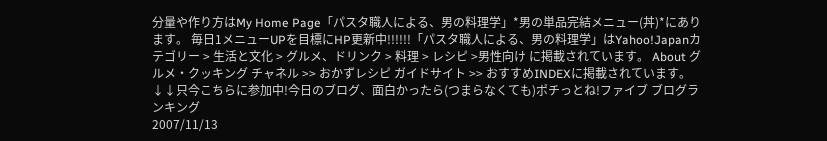分量や作り方はMy Home Page「パスタ職人による、男の料理学」*男の単品完結メニュー(丼)*にあります。 毎日1メニューUPを目標にHP更新中!!!!!!「パスタ職人による、男の料理学」はYahoo!Japanカテゴリー > 生活と文化 > グルメ、ドリンク > 料理 > レシピ >男性向け に掲載されています。 About グルメ・クッキング チャネル >> おかずレシピ ガイドサイト >> おすすめINDEXに掲載されています。 ↓↓只今こちらに参加中!今日のブログ、面白かったら(つまらなくても)ポチっとね!ファイブ ブログランキング
2007/11/13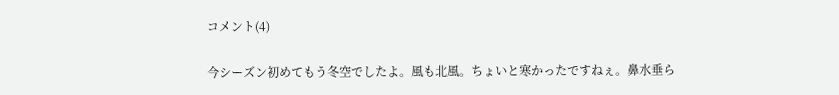コメント(4)

今シーズン初めてもう冬空でしたよ。風も北風。ちょいと寒かったですねぇ。鼻水垂ら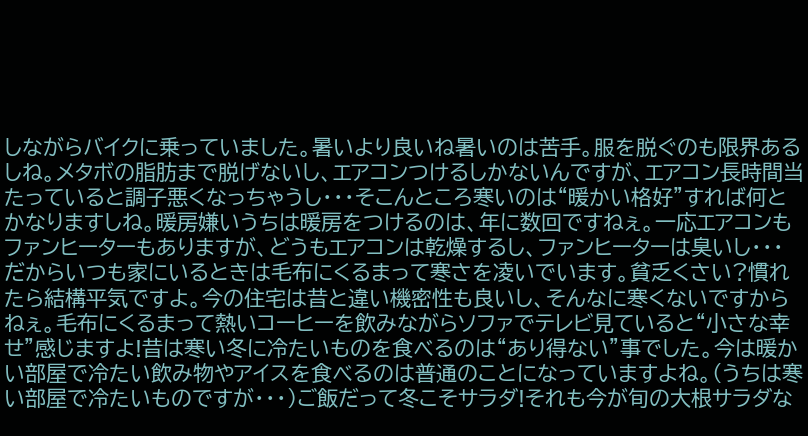しながらバイクに乗っていました。暑いより良いね暑いのは苦手。服を脱ぐのも限界あるしね。メタボの脂肪まで脱げないし、エアコンつけるしかないんですが、エアコン長時間当たっていると調子悪くなっちゃうし・・・そこんところ寒いのは“暖かい格好”すれば何とかなりますしね。暖房嫌いうちは暖房をつけるのは、年に数回ですねぇ。一応エアコンもファンヒーターもありますが、どうもエアコンは乾燥するし、ファンヒーターは臭いし・・・だからいつも家にいるときは毛布にくるまって寒さを凌いでいます。貧乏くさい?慣れたら結構平気ですよ。今の住宅は昔と違い機密性も良いし、そんなに寒くないですからねぇ。毛布にくるまって熱いコーヒーを飲みながらソファでテレビ見ていると“小さな幸せ”感じますよ!昔は寒い冬に冷たいものを食べるのは“あり得ない”事でした。今は暖かい部屋で冷たい飲み物やアイスを食べるのは普通のことになっていますよね。(うちは寒い部屋で冷たいものですが・・・)ご飯だって冬こそサラダ!それも今が旬の大根サラダな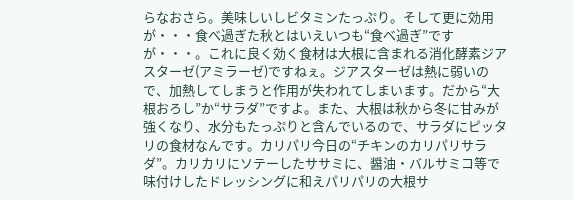らなおさら。美味しいしビタミンたっぷり。そして更に効用が・・・食べ過ぎた秋とはいえいつも“食べ過ぎ”ですが・・・。これに良く効く食材は大根に含まれる消化酵素ジアスターゼ(アミラーゼ)ですねぇ。ジアスターゼは熱に弱いので、加熱してしまうと作用が失われてしまいます。だから“大根おろし”か“サラダ”ですよ。また、大根は秋から冬に甘みが強くなり、水分もたっぷりと含んでいるので、サラダにピッタリの食材なんです。カリパリ今日の“チキンのカリパリサラダ”。カリカリにソテーしたササミに、醤油・バルサミコ等で味付けしたドレッシングに和えパリパリの大根サ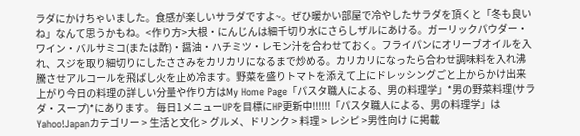ラダにかけちゃいました。食感が楽しいサラダですよ~。ぜひ暖かい部屋で冷やしたサラダを頂くと「冬も良いね」なんて思うかもね。<作り方>大根・にんじんは細千切り水にさらしザルにあける。ガーリックパウダー・ワイン・バルサミコ(または酢)・醤油・ハチミツ・レモン汁を合わせておく。フライパンにオリーブオイルを入れ、スジを取り細切りにしたささみをカリカリになるまで炒める。カリカリになったら合わせ調味料を入れ沸騰させアルコールを飛ばし火を止め冷ます。野菜を盛りトマトを添えて上にドレッシングごと上からかけ出来上がり今日の料理の詳しい分量や作り方はMy Home Page「パスタ職人による、男の料理学」*男の野菜料理(サラダ・スープ)*にあります。 毎日1メニューUPを目標にHP更新中!!!!!!「パスタ職人による、男の料理学」はYahoo!Japanカテゴリー > 生活と文化 > グルメ、ドリンク > 料理 > レシピ >男性向け に掲載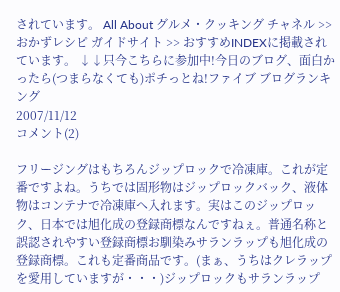されています。 All About グルメ・クッキング チャネル >> おかずレシピ ガイドサイト >> おすすめINDEXに掲載されています。 ↓↓只今こちらに参加中!今日のブログ、面白かったら(つまらなくても)ポチっとね!ファイブ ブログランキング
2007/11/12
コメント(2)

フリージングはもちろんジップロックで冷凍庫。これが定番ですよね。うちでは固形物はジップロックバック、液体物はコンテナで冷凍庫へ入れます。実はこのジップロック、日本では旭化成の登録商標なんですねぇ。普通名称と誤認されやすい登録商標お馴染みサランラップも旭化成の登録商標。これも定番商品です。(まぁ、うちはクレラップを愛用していますが・・・)ジップロックもサランラップ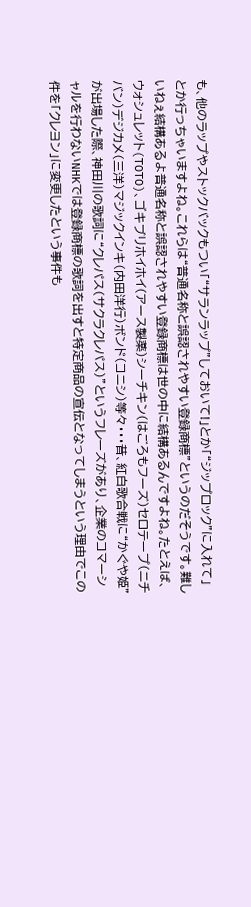も、他のラップやストックバックもつい「“サランラップ”しておいて!」とか「“ジップロック”に入れて」とか行っちゃいますよね。これらは“普通名称と誤認されやすい登録商標”というのだそうです。難しいねぇ結構あるよ普通名称と誤認されやすい登録商標は世の中に結構あるんですよね。たとえば、ウォシュレット(TOTO)、ゴキブリホイホイ(アース製薬)シーチキン(はごろもフーズ)セロテープ(ニチバン)デジカメ(三洋)マジックインキ(内田洋行)ボンド(コニシ)等々・・・昔、紅白歌合戦に“かぐや姫”が出場した際、神田川の歌詞に“クレパス(サクラクレパス)”というフレーズがあり、企業のコマーシャルを行わないNHKでは登録商標の歌詞を出すと特定商品の宣伝となってしまうという理由でこの件を「クレヨン」に変更したという事件も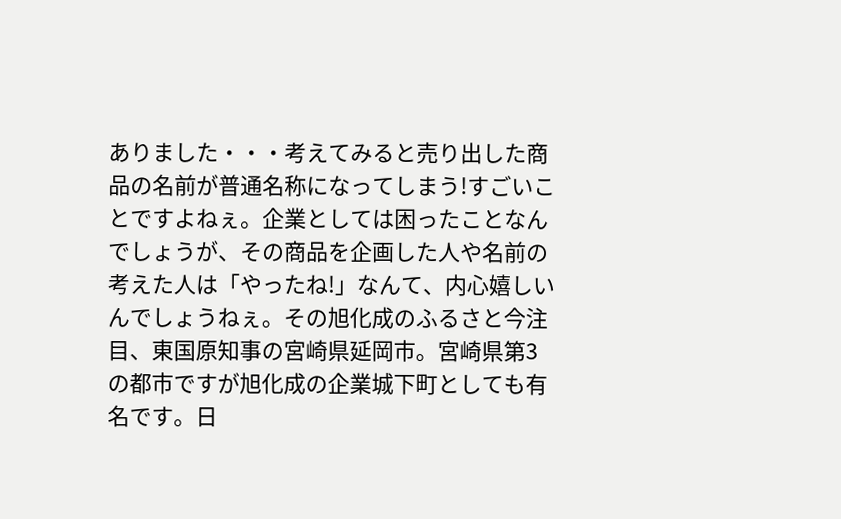ありました・・・考えてみると売り出した商品の名前が普通名称になってしまう!すごいことですよねぇ。企業としては困ったことなんでしょうが、その商品を企画した人や名前の考えた人は「やったね!」なんて、内心嬉しいんでしょうねぇ。その旭化成のふるさと今注目、東国原知事の宮崎県延岡市。宮崎県第3の都市ですが旭化成の企業城下町としても有名です。日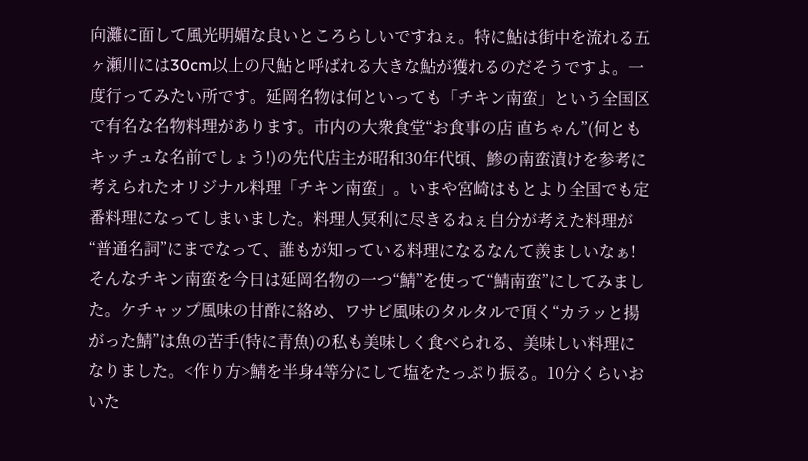向灘に面して風光明媚な良いところらしいですねぇ。特に鮎は街中を流れる五ヶ瀬川には30cm以上の尺鮎と呼ばれる大きな鮎が獲れるのだそうですよ。一度行ってみたい所です。延岡名物は何といっても「チキン南蛮」という全国区で有名な名物料理があります。市内の大衆食堂“お食事の店 直ちゃん”(何ともキッチュな名前でしょう!)の先代店主が昭和30年代頃、鯵の南蛮漬けを参考に考えられたオリジナル料理「チキン南蛮」。いまや宮崎はもとより全国でも定番料理になってしまいました。料理人冥利に尽きるねぇ自分が考えた料理が“普通名詞”にまでなって、誰もが知っている料理になるなんて羨ましいなぁ!そんなチキン南蛮を今日は延岡名物の一つ“鯖”を使って“鯖南蛮”にしてみました。ケチャップ風味の甘酢に絡め、ワサビ風味のタルタルで頂く“カラッと揚がった鯖”は魚の苦手(特に青魚)の私も美味しく食べられる、美味しい料理になりました。<作り方>鯖を半身4等分にして塩をたっぷり振る。10分くらいおいた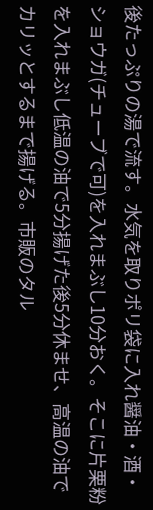後たっぷりの湯で流す。水気を取りポリ袋に入れ醤油・酒・ショウガ(チューブで可)を入れまぶし10分おく。そこに片栗粉を入れまぶし低温の油で5分揚げた後5分休ませ、高温の油でカリッとするまで揚げる。市販のタル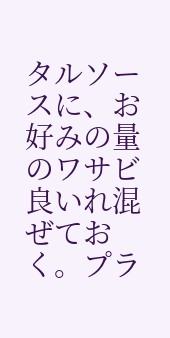タルソースに、お好みの量のワサビ良いれ混ぜておく。プラ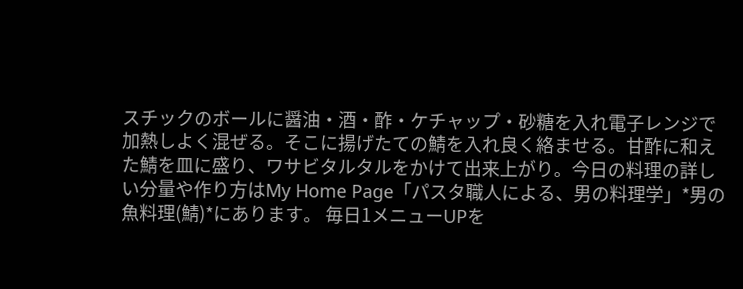スチックのボールに醤油・酒・酢・ケチャップ・砂糖を入れ電子レンジで加熱しよく混ぜる。そこに揚げたての鯖を入れ良く絡ませる。甘酢に和えた鯖を皿に盛り、ワサビタルタルをかけて出来上がり。今日の料理の詳しい分量や作り方はMy Home Page「パスタ職人による、男の料理学」*男の魚料理(鯖)*にあります。 毎日1メニューUPを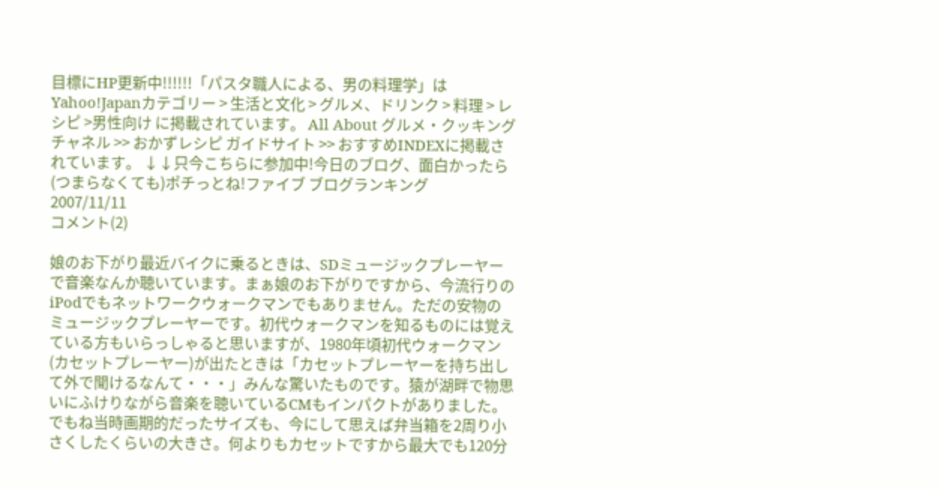目標にHP更新中!!!!!!「パスタ職人による、男の料理学」はYahoo!Japanカテゴリー > 生活と文化 > グルメ、ドリンク > 料理 > レシピ >男性向け に掲載されています。 All About グルメ・クッキング チャネル >> おかずレシピ ガイドサイト >> おすすめINDEXに掲載されています。 ↓↓只今こちらに参加中!今日のブログ、面白かったら(つまらなくても)ポチっとね!ファイブ ブログランキング
2007/11/11
コメント(2)

娘のお下がり最近バイクに乗るときは、SDミュージックプレーヤーで音楽なんか聴いています。まぁ娘のお下がりですから、今流行りのiPodでもネットワークウォークマンでもありません。ただの安物のミュージックプレーヤーです。初代ウォークマンを知るものには覚えている方もいらっしゃると思いますが、1980年頃初代ウォークマン(カセットプレーヤー)が出たときは「カセットプレーヤーを持ち出して外で聞けるなんて・・・」みんな驚いたものです。猿が湖畔で物思いにふけりながら音楽を聴いているCMもインパクトがありました。でもね当時画期的だったサイズも、今にして思えば弁当箱を2周り小さくしたくらいの大きさ。何よりもカセットですから最大でも120分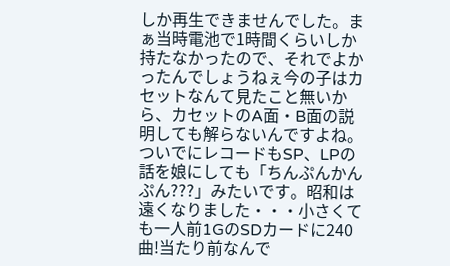しか再生できませんでした。まぁ当時電池で1時間くらいしか持たなかったので、それでよかったんでしょうねぇ今の子はカセットなんて見たこと無いから、カセットのA面・B面の説明しても解らないんですよね。ついでにレコードもSP、LPの話を娘にしても「ちんぷんかんぷん???」みたいです。昭和は遠くなりました・・・小さくても一人前1GのSDカードに240曲!当たり前なんで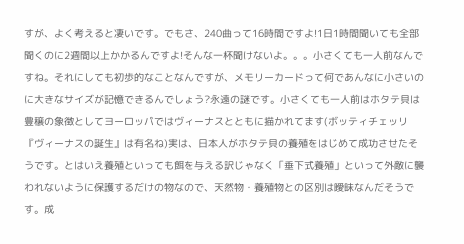すが、よく考えると凄いです。でもさ、240曲って16時間ですよ!1日1時間聞いても全部聞くのに2週間以上かかるんですよ!そんな一杯聞けないよ。。。小さくても一人前なんですね。それにしても初歩的なことなんですが、メモリーカードって何であんなに小さいのに大きなサイズが記憶できるんでしょう?永遠の謎です。小さくても一人前はホタテ貝は豊穣の象徴としてヨーロッパではヴィーナスとともに描かれてます(ボッティチェッリ『ヴィーナスの誕生』は有名ね)実は、日本人がホタテ貝の養殖をはじめて成功させたそうです。とはいえ養殖といっても餌を与える訳じゃなく「垂下式養殖」といって外敵に襲われないように保護するだけの物なので、天然物・養殖物との区別は曖昧なんだそうです。成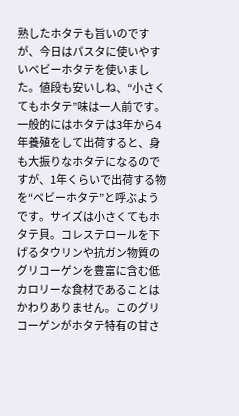熟したホタテも旨いのですが、今日はパスタに使いやすいベビーホタテを使いました。値段も安いしね、“小さくてもホタテ”味は一人前です。一般的にはホタテは3年から4年養殖をして出荷すると、身も大振りなホタテになるのですが、1年くらいで出荷する物を“ベビーホタテ”と呼ぶようです。サイズは小さくてもホタテ貝。コレステロールを下げるタウリンや抗ガン物質のグリコーゲンを豊富に含む低カロリーな食材であることはかわりありません。このグリコーゲンがホタテ特有の甘さ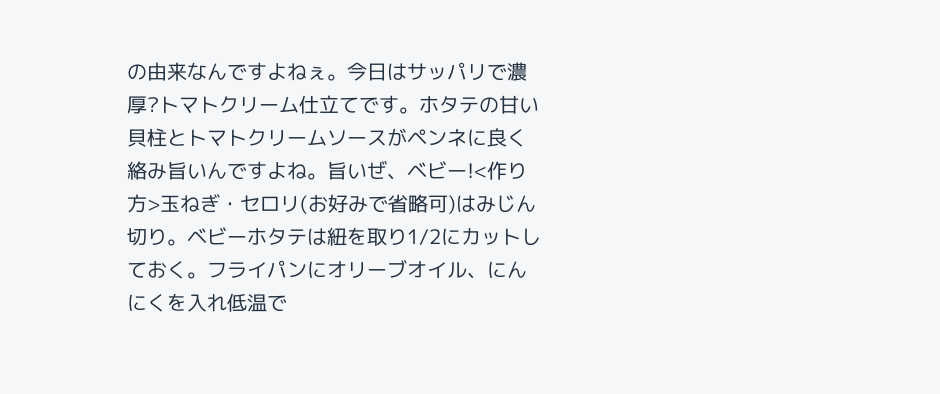の由来なんですよねぇ。今日はサッパリで濃厚?トマトクリーム仕立てです。ホタテの甘い貝柱とトマトクリームソースがペンネに良く絡み旨いんですよね。旨いぜ、ベビー!<作り方>玉ねぎ・セロリ(お好みで省略可)はみじん切り。ベビーホタテは紐を取り1/2にカットしておく。フライパンにオリーブオイル、にんにくを入れ低温で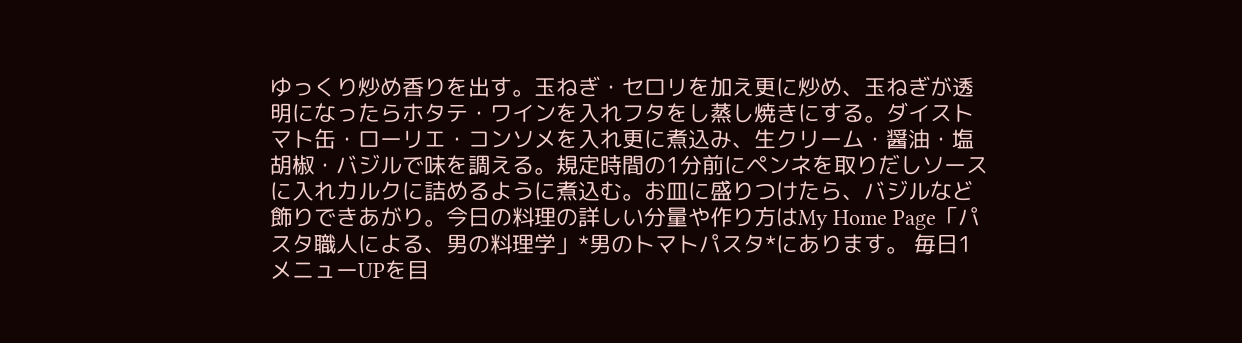ゆっくり炒め香りを出す。玉ねぎ・セロリを加え更に炒め、玉ねぎが透明になったらホタテ・ワインを入れフタをし蒸し焼きにする。ダイストマト缶・ローリエ・コンソメを入れ更に煮込み、生クリーム・醤油・塩胡椒・バジルで味を調える。規定時間の1分前にペンネを取りだしソースに入れカルクに詰めるように煮込む。お皿に盛りつけたら、バジルなど飾りできあがり。今日の料理の詳しい分量や作り方はMy Home Page「パスタ職人による、男の料理学」*男のトマトパスタ*にあります。 毎日1メニューUPを目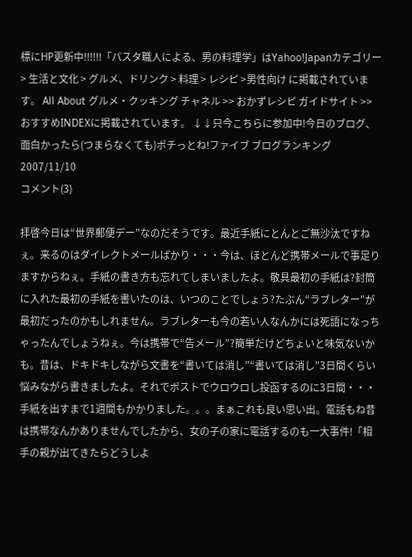標にHP更新中!!!!!!「パスタ職人による、男の料理学」はYahoo!Japanカテゴリー > 生活と文化 > グルメ、ドリンク > 料理 > レシピ >男性向け に掲載されています。 All About グルメ・クッキング チャネル >> おかずレシピ ガイドサイト >> おすすめINDEXに掲載されています。 ↓↓只今こちらに参加中!今日のブログ、面白かったら(つまらなくても)ポチっとね!ファイブ ブログランキング
2007/11/10
コメント(3)

拝啓今日は“世界郵便デー”なのだそうです。最近手紙にとんとご無沙汰ですねぇ。来るのはダイレクトメールばかり・・・今は、ほとんど携帯メールで事足りますからねぇ。手紙の書き方も忘れてしまいましたよ。敬具最初の手紙は?封筒に入れた最初の手紙を書いたのは、いつのことでしょう?たぶん“ラブレター”が最初だったのかもしれません。ラブレターも今の若い人なんかには死語になっちゃったんでしょうねぇ。今は携帯で“告メール”?簡単だけどちょいと味気ないかも。昔は、ドキドキしながら文書を“書いては消し”“書いては消し”3日間くらい悩みながら書きましたよ。それでポストでウロウロし投函するのに3日間・・・手紙を出すまで1週間もかかりました。。。まぁこれも良い思い出。電話もね昔は携帯なんかありませんでしたから、女の子の家に電話するのも一大事件!「相手の親が出てきたらどうしよ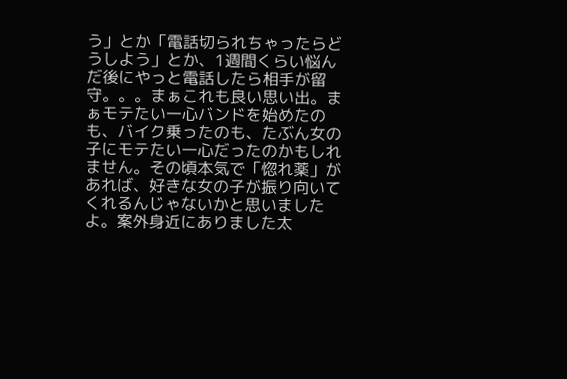う」とか「電話切られちゃったらどうしよう」とか、1週間くらい悩んだ後にやっと電話したら相手が留守。。。まぁこれも良い思い出。まぁモテたい一心バンドを始めたのも、バイク乗ったのも、たぶん女の子にモテたい一心だったのかもしれません。その頃本気で「惚れ薬」があれば、好きな女の子が振り向いてくれるんじゃないかと思いましたよ。案外身近にありました太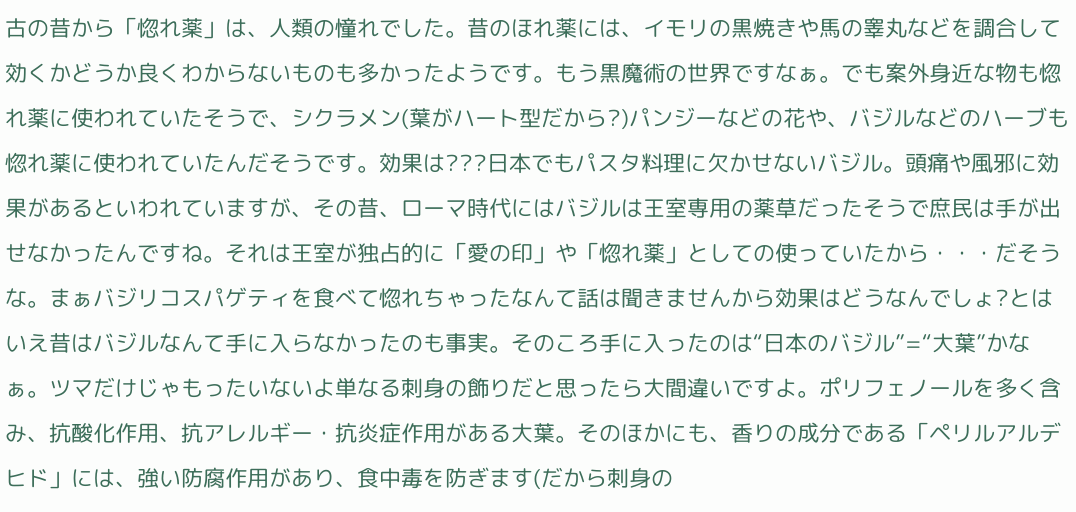古の昔から「惚れ薬」は、人類の憧れでした。昔のほれ薬には、イモリの黒焼きや馬の睾丸などを調合して効くかどうか良くわからないものも多かったようです。もう黒魔術の世界ですなぁ。でも案外身近な物も惚れ薬に使われていたそうで、シクラメン(葉がハート型だから?)パンジーなどの花や、バジルなどのハーブも惚れ薬に使われていたんだそうです。効果は???日本でもパスタ料理に欠かせないバジル。頭痛や風邪に効果があるといわれていますが、その昔、ローマ時代にはバジルは王室専用の薬草だったそうで庶民は手が出せなかったんですね。それは王室が独占的に「愛の印」や「惚れ薬」としての使っていたから・・・だそうな。まぁバジリコスパゲティを食べて惚れちゃったなんて話は聞きませんから効果はどうなんでしょ?とはいえ昔はバジルなんて手に入らなかったのも事実。そのころ手に入ったのは“日本のバジル”=“大葉”かなぁ。ツマだけじゃもったいないよ単なる刺身の飾りだと思ったら大間違いですよ。ポリフェノールを多く含み、抗酸化作用、抗アレルギー・抗炎症作用がある大葉。そのほかにも、香りの成分である「ペリルアルデヒド」には、強い防腐作用があり、食中毒を防ぎます(だから刺身の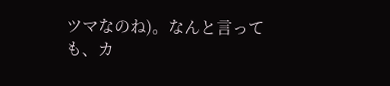ツマなのね)。なんと言っても、カ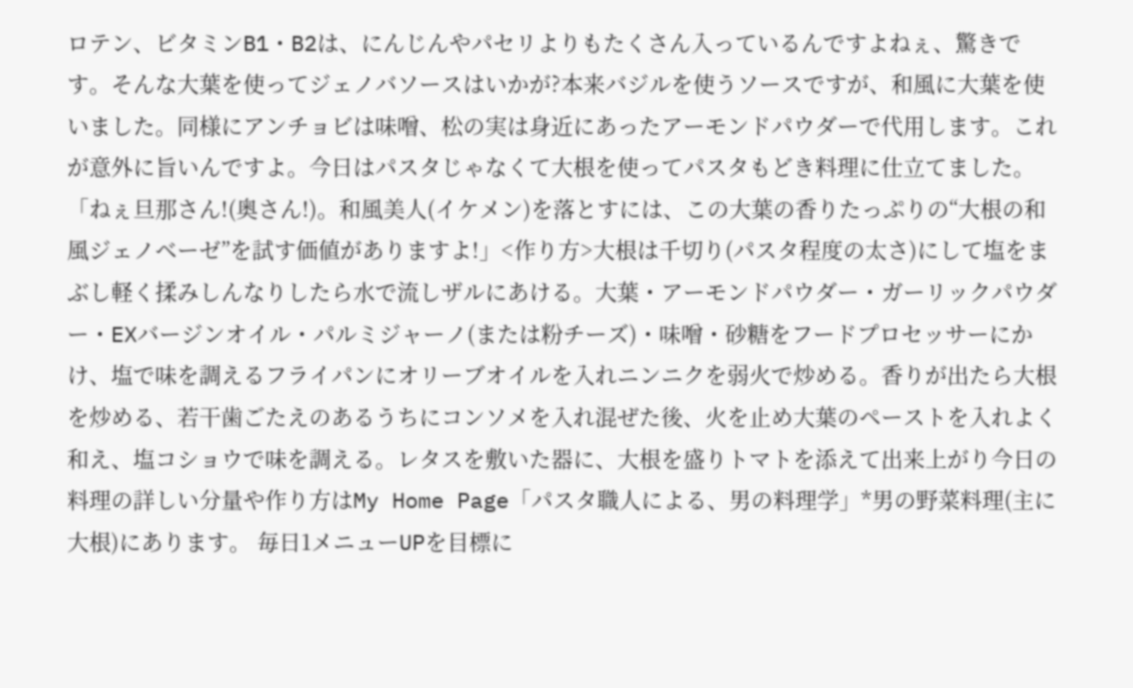ロテン、ビタミンB1・B2は、にんじんやパセリよりもたくさん入っているんですよねぇ、驚きです。そんな大葉を使ってジェノバソースはいかが?本来バジルを使うソースですが、和風に大葉を使いました。同様にアンチョビは味噌、松の実は身近にあったアーモンドパウダーで代用します。これが意外に旨いんですよ。今日はパスタじゃなくて大根を使ってパスタもどき料理に仕立てました。「ねぇ旦那さん!(奥さん!)。和風美人(イケメン)を落とすには、この大葉の香りたっぷりの“大根の和風ジェノベーゼ”を試す価値がありますよ!」<作り方>大根は千切り(パスタ程度の太さ)にして塩をまぶし軽く揉みしんなりしたら水で流しザルにあける。大葉・アーモンドパウダー・ガーリックパウダー・EXバージンオイル・パルミジャーノ(または粉チーズ)・味噌・砂糖をフードプロセッサーにかけ、塩で味を調えるフライパンにオリーブオイルを入れニンニクを弱火で炒める。香りが出たら大根を炒める、若干歯ごたえのあるうちにコンソメを入れ混ぜた後、火を止め大葉のペーストを入れよく和え、塩コショウで味を調える。レタスを敷いた器に、大根を盛りトマトを添えて出来上がり今日の料理の詳しい分量や作り方はMy Home Page「パスタ職人による、男の料理学」*男の野菜料理(主に大根)にあります。 毎日1メニューUPを目標に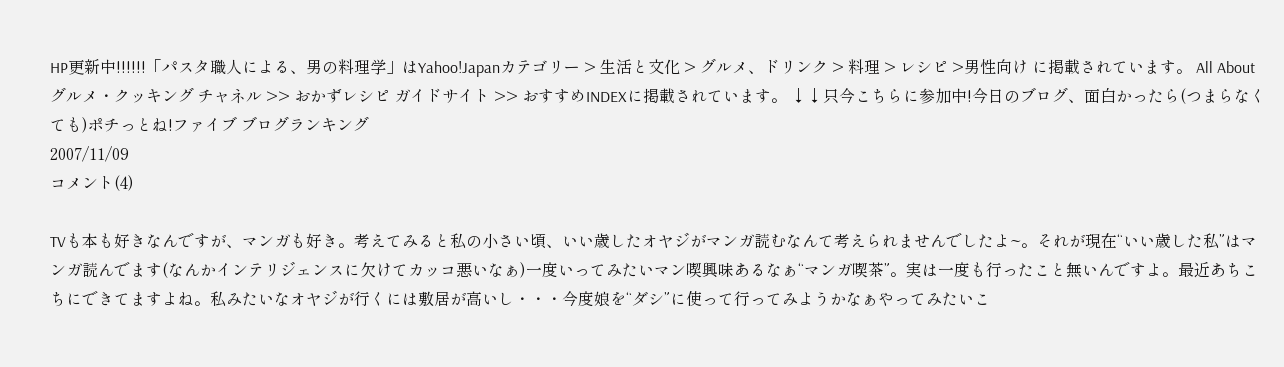HP更新中!!!!!!「パスタ職人による、男の料理学」はYahoo!Japanカテゴリー > 生活と文化 > グルメ、ドリンク > 料理 > レシピ >男性向け に掲載されています。 All About グルメ・クッキング チャネル >> おかずレシピ ガイドサイト >> おすすめINDEXに掲載されています。 ↓↓只今こちらに参加中!今日のブログ、面白かったら(つまらなくても)ポチっとね!ファイブ ブログランキング
2007/11/09
コメント(4)

TVも本も好きなんですが、マンガも好き。考えてみると私の小さい頃、いい歳したオヤジがマンガ読むなんて考えられませんでしたよ~。それが現在“いい歳した私”はマンガ読んでます(なんかインテリジェンスに欠けてカッコ悪いなぁ)一度いってみたいマン喫興味あるなぁ“マンガ喫茶”。実は一度も行ったこと無いんですよ。最近あちこちにできてますよね。私みたいなオヤジが行くには敷居が高いし・・・今度娘を“ダシ”に使って行ってみようかなぁやってみたいこ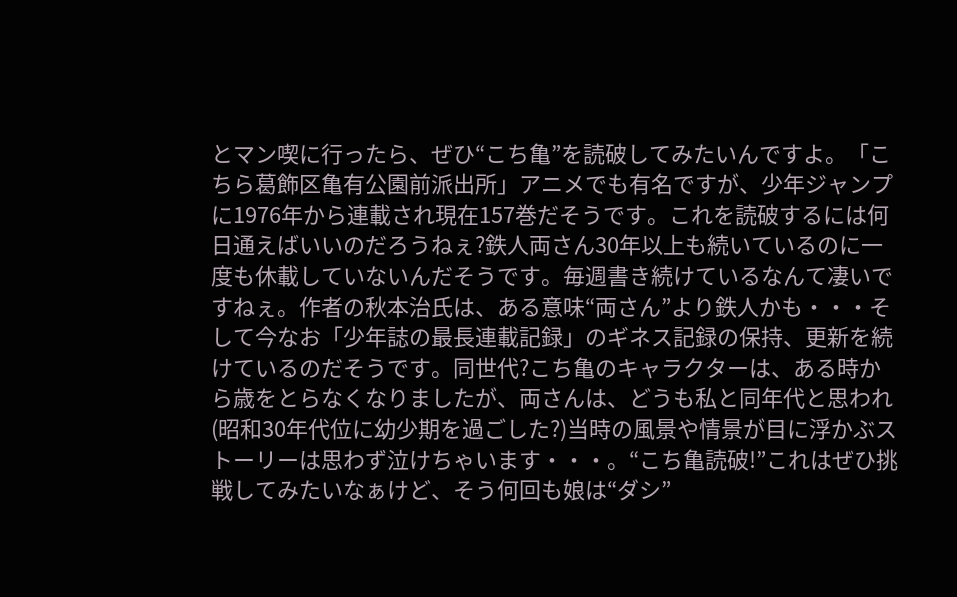とマン喫に行ったら、ぜひ“こち亀”を読破してみたいんですよ。「こちら葛飾区亀有公園前派出所」アニメでも有名ですが、少年ジャンプに1976年から連載され現在157巻だそうです。これを読破するには何日通えばいいのだろうねぇ?鉄人両さん30年以上も続いているのに一度も休載していないんだそうです。毎週書き続けているなんて凄いですねぇ。作者の秋本治氏は、ある意味“両さん”より鉄人かも・・・そして今なお「少年誌の最長連載記録」のギネス記録の保持、更新を続けているのだそうです。同世代?こち亀のキャラクターは、ある時から歳をとらなくなりましたが、両さんは、どうも私と同年代と思われ(昭和30年代位に幼少期を過ごした?)当時の風景や情景が目に浮かぶストーリーは思わず泣けちゃいます・・・。“こち亀読破!”これはぜひ挑戦してみたいなぁけど、そう何回も娘は“ダシ”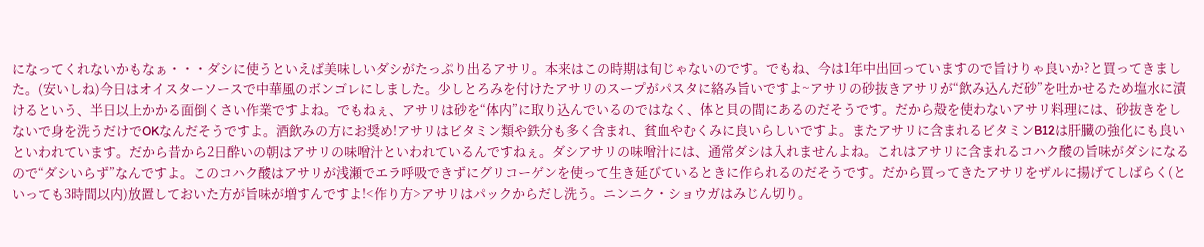になってくれないかもなぁ・・・ダシに使うといえば美味しいダシがたっぷり出るアサリ。本来はこの時期は旬じゃないのです。でもね、今は1年中出回っていますので旨けりゃ良いか?と買ってきました。(安いしね)今日はオイスターソースで中華風のボンゴレにしました。少しとろみを付けたアサリのスープがパスタに絡み旨いですよ~アサリの砂抜きアサリが“飲み込んだ砂”を吐かせるため塩水に漬けるという、半日以上かかる面倒くさい作業ですよね。でもねぇ、アサリは砂を“体内”に取り込んでいるのではなく、体と貝の間にあるのだそうです。だから殻を使わないアサリ料理には、砂抜きをしないで身を洗うだけでOKなんだそうですよ。酒飲みの方にお奨め!アサリはビタミン類や鉄分も多く含まれ、貧血やむくみに良いらしいですよ。またアサリに含まれるビタミンB12は肝臓の強化にも良いといわれています。だから昔から2日酔いの朝はアサリの味噌汁といわれているんですねぇ。ダシアサリの味噌汁には、通常ダシは入れませんよね。これはアサリに含まれるコハク酸の旨味がダシになるので“ダシいらず”なんですよ。このコハク酸はアサリが浅瀬でエラ呼吸できずにグリコーゲンを使って生き延びているときに作られるのだそうです。だから買ってきたアサリをザルに揚げてしばらく(といっても3時間以内)放置しておいた方が旨味が増すんですよ!<作り方>アサリはパックからだし洗う。ニンニク・ショウガはみじん切り。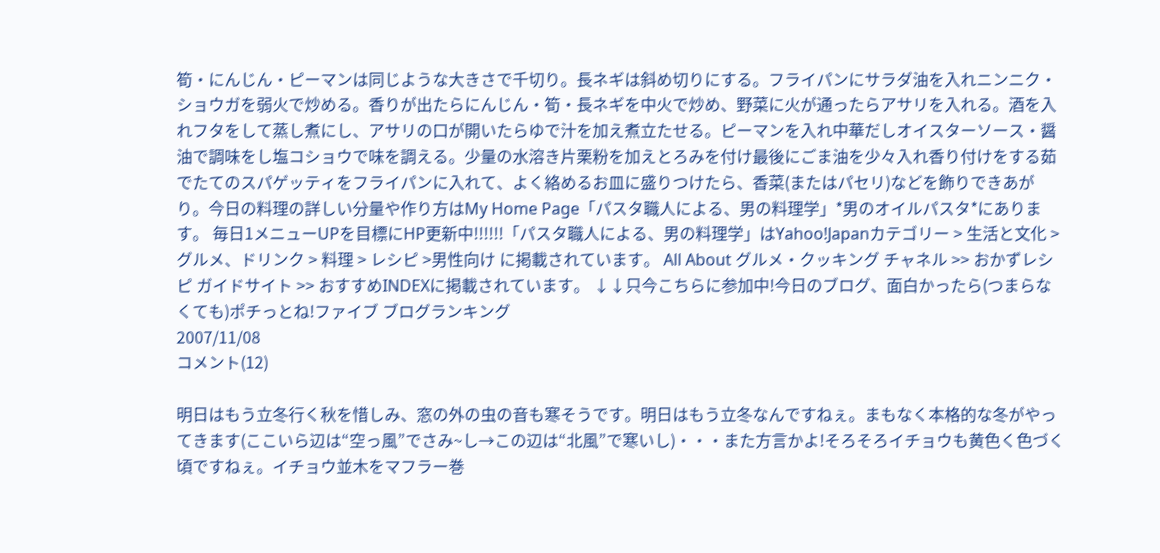筍・にんじん・ピーマンは同じような大きさで千切り。長ネギは斜め切りにする。フライパンにサラダ油を入れニンニク・ショウガを弱火で炒める。香りが出たらにんじん・筍・長ネギを中火で炒め、野菜に火が通ったらアサリを入れる。酒を入れフタをして蒸し煮にし、アサリの口が開いたらゆで汁を加え煮立たせる。ピーマンを入れ中華だしオイスターソース・醤油で調味をし塩コショウで味を調える。少量の水溶き片栗粉を加えとろみを付け最後にごま油を少々入れ香り付けをする茹でたてのスパゲッティをフライパンに入れて、よく絡めるお皿に盛りつけたら、香菜(またはパセリ)などを飾りできあがり。今日の料理の詳しい分量や作り方はMy Home Page「パスタ職人による、男の料理学」*男のオイルパスタ*にあります。 毎日1メニューUPを目標にHP更新中!!!!!!「パスタ職人による、男の料理学」はYahoo!Japanカテゴリー > 生活と文化 > グルメ、ドリンク > 料理 > レシピ >男性向け に掲載されています。 All About グルメ・クッキング チャネル >> おかずレシピ ガイドサイト >> おすすめINDEXに掲載されています。 ↓↓只今こちらに参加中!今日のブログ、面白かったら(つまらなくても)ポチっとね!ファイブ ブログランキング
2007/11/08
コメント(12)

明日はもう立冬行く秋を惜しみ、窓の外の虫の音も寒そうです。明日はもう立冬なんですねぇ。まもなく本格的な冬がやってきます(ここいら辺は“空っ風”でさみ~し→この辺は“北風”で寒いし)・・・また方言かよ!そろそろイチョウも黄色く色づく頃ですねぇ。イチョウ並木をマフラー巻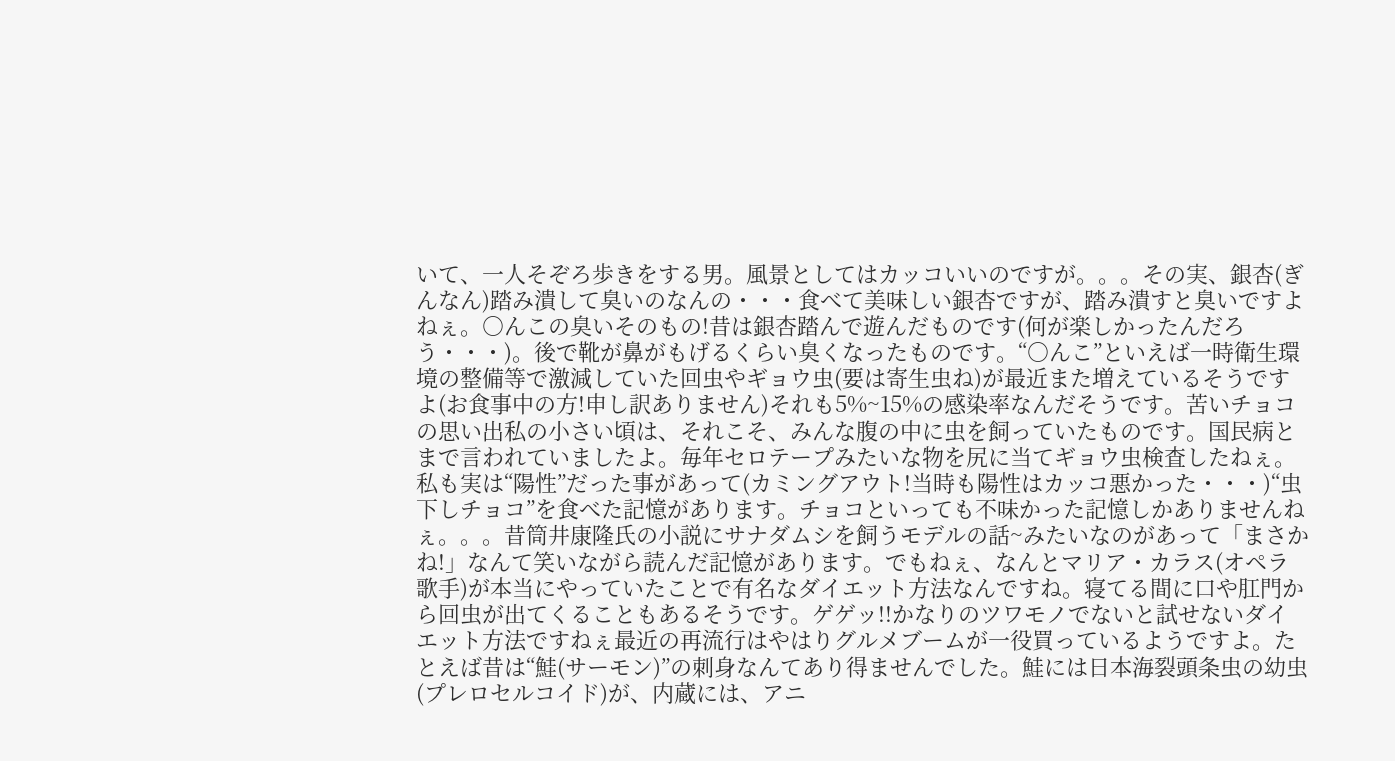いて、一人そぞろ歩きをする男。風景としてはカッコいいのですが。。。その実、銀杏(ぎんなん)踏み潰して臭いのなんの・・・食べて美味しい銀杏ですが、踏み潰すと臭いですよねぇ。○んこの臭いそのもの!昔は銀杏踏んで遊んだものです(何が楽しかったんだろう・・・)。後で靴が鼻がもげるくらい臭くなったものです。“○んこ”といえば一時衛生環境の整備等で激減していた回虫やギョウ虫(要は寄生虫ね)が最近また増えているそうですよ(お食事中の方!申し訳ありません)それも5%~15%の感染率なんだそうです。苦いチョコの思い出私の小さい頃は、それこそ、みんな腹の中に虫を飼っていたものです。国民病とまで言われていましたよ。毎年セロテープみたいな物を尻に当てギョウ虫検査したねぇ。私も実は“陽性”だった事があって(カミングアウト!当時も陽性はカッコ悪かった・・・)“虫下しチョコ”を食べた記憶があります。チョコといっても不味かった記憶しかありませんねぇ。。。昔筒井康隆氏の小説にサナダムシを飼うモデルの話~みたいなのがあって「まさかね!」なんて笑いながら読んだ記憶があります。でもねぇ、なんとマリア・カラス(オペラ歌手)が本当にやっていたことで有名なダイエット方法なんですね。寝てる間に口や肛門から回虫が出てくることもあるそうです。ゲゲッ!!かなりのツワモノでないと試せないダイエット方法ですねぇ最近の再流行はやはりグルメブームが一役買っているようですよ。たとえば昔は“鮭(サーモン)”の刺身なんてあり得ませんでした。鮭には日本海裂頭条虫の幼虫(プレロセルコイド)が、内蔵には、アニ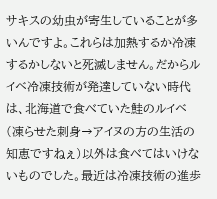サキスの幼虫が寄生していることが多いんですよ。これらは加熱するか冷凍するかしないと死滅しません。だからルイベ冷凍技術が発達していない時代は、北海道で食べていた鮭のルイベ(凍らせた刺身→アイヌの方の生活の知恵ですねぇ)以外は食べてはいけないものでした。最近は冷凍技術の進歩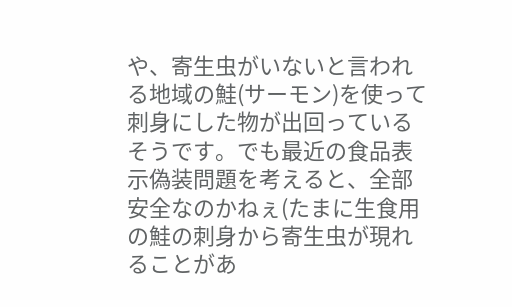や、寄生虫がいないと言われる地域の鮭(サーモン)を使って刺身にした物が出回っているそうです。でも最近の食品表示偽装問題を考えると、全部安全なのかねぇ(たまに生食用の鮭の刺身から寄生虫が現れることがあ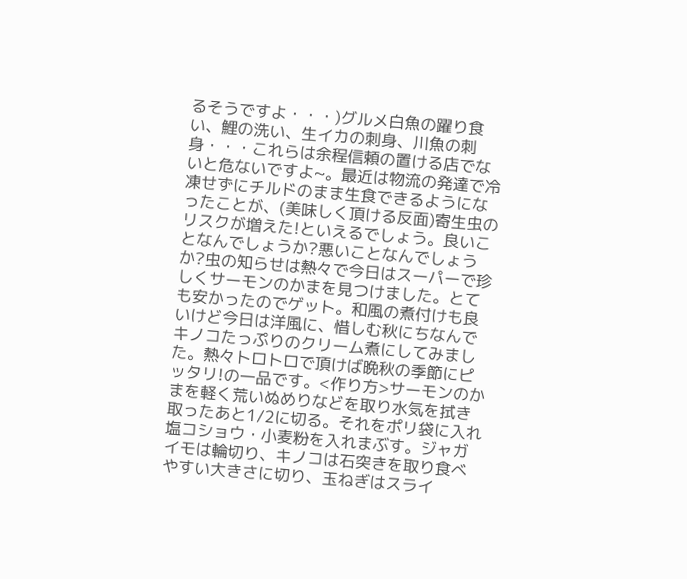るそうですよ・・・)グルメ白魚の躍り食い、鯉の洗い、生イカの刺身、川魚の刺身・・・これらは余程信頼の置ける店でないと危ないですよ~。最近は物流の発達で冷凍せずにチルドのまま生食できるようになったことが、(美味しく頂ける反面)寄生虫のリスクが増えた!といえるでしょう。良いことなんでしょうか?悪いことなんでしょうか?虫の知らせは熱々で今日はスーパーで珍しくサーモンのかまを見つけました。とても安かったのでゲット。和風の煮付けも良いけど今日は洋風に、惜しむ秋にちなんでキノコたっぷりのクリーム煮にしてみました。熱々トロトロで頂けば晩秋の季節にピッタリ!の一品です。<作り方>サーモンのかまを軽く荒いぬめりなどを取り水気を拭き取ったあと1/2に切る。それをポリ袋に入れ塩コショウ・小麦粉を入れまぶす。ジャガイモは輪切り、キノコは石突きを取り食べやすい大きさに切り、玉ねぎはスライ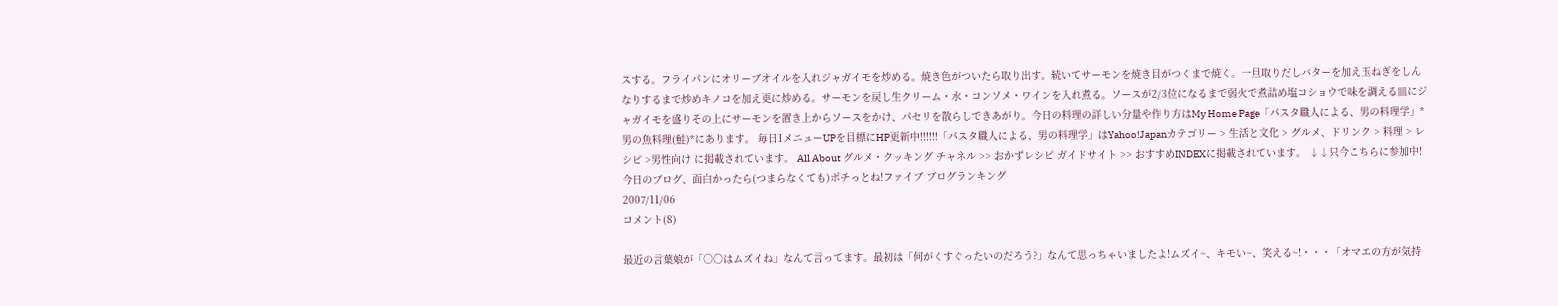スする。フライパンにオリーブオイルを入れジャガイモを炒める。焼き色がついたら取り出す。続いてサーモンを焼き目がつくまで焼く。一旦取りだしバターを加え玉ねぎをしんなりするまで炒めキノコを加え更に炒める。サーモンを戻し生クリーム・水・コンソメ・ワインを入れ煮る。ソースが2/3位になるまで弱火で煮詰め塩コショウで味を調える皿にジャガイモを盛りその上にサーモンを置き上からソースをかけ、パセリを散らしできあがり。今日の料理の詳しい分量や作り方はMy Home Page「パスタ職人による、男の料理学」*男の魚料理(鮭)*にあります。 毎日1メニューUPを目標にHP更新中!!!!!!「パスタ職人による、男の料理学」はYahoo!Japanカテゴリー > 生活と文化 > グルメ、ドリンク > 料理 > レシピ >男性向け に掲載されています。 All About グルメ・クッキング チャネル >> おかずレシピ ガイドサイト >> おすすめINDEXに掲載されています。 ↓↓只今こちらに参加中!今日のブログ、面白かったら(つまらなくても)ポチっとね!ファイブ ブログランキング
2007/11/06
コメント(8)

最近の言葉娘が「○○はムズイね」なんて言ってます。最初は「何がくすぐったいのだろう?」なんて思っちゃいましたよ!ムズイ~、キモい~、笑える~!・・・「オマエの方が気持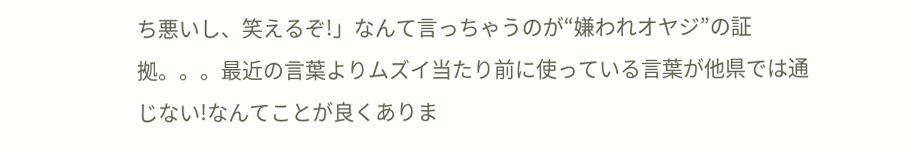ち悪いし、笑えるぞ!」なんて言っちゃうのが“嫌われオヤジ”の証拠。。。最近の言葉よりムズイ当たり前に使っている言葉が他県では通じない!なんてことが良くありま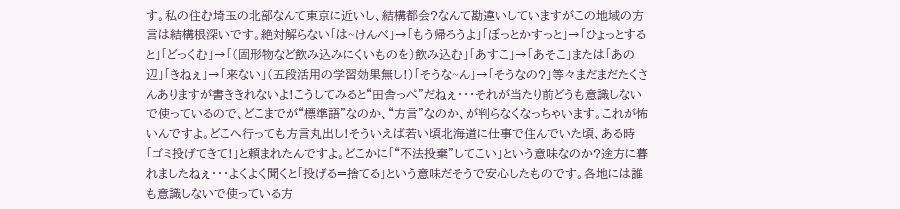す。私の住む埼玉の北部なんて東京に近いし、結構都会?なんて勘違いしていますがこの地域の方言は結構根深いです。絶対解らない「は~けんべ」→「もう帰ろうよ」「ぼっとかすっと」→「ひょっとすると」「どっくむ」→「(固形物など飲み込みにくいものを)飲み込む」「あすこ」→「あそこ」または「あの辺」「きねぇ」→「来ない」(五段活用の学習効果無し!)「そうな~ん」→「そうなの?」等々まだまだたくさんありますが書ききれないよ!こうしてみると“田舎っぺ”だねぇ・・・それが当たり前どうも意識しないで使っているので、どこまでが“標準語”なのか、“方言”なのか、が判らなくなっちゃいます。これが怖いんですよ。どこへ行っても方言丸出し!そういえば若い頃北海道に仕事で住んでいた頃、ある時「ゴミ投げてきて!」と頼まれたんですよ。どこかに「“不法投棄”してこい」という意味なのか?途方に暮れましたねぇ・・・よくよく聞くと「投げる=捨てる」という意味だそうで安心したものです。各地には誰も意識しないで使っている方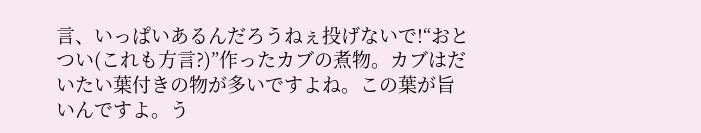言、いっぱいあるんだろうねぇ投げないで!“おとつい(これも方言?)”作ったカブの煮物。カブはだいたい葉付きの物が多いですよね。この葉が旨いんですよ。う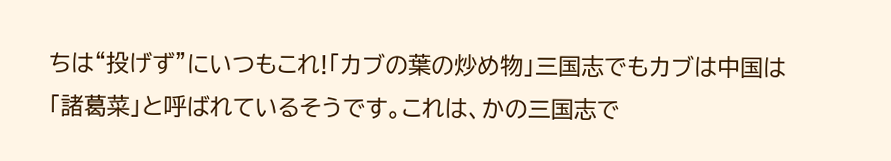ちは“投げず”にいつもこれ!「カブの葉の炒め物」三国志でもカブは中国は「諸葛菜」と呼ばれているそうです。これは、かの三国志で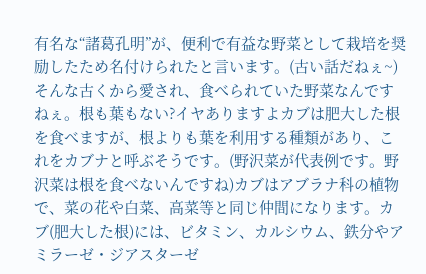有名な“諸葛孔明”が、便利で有益な野菜として栽培を奨励したため名付けられたと言います。(古い話だねぇ~)そんな古くから愛され、食べられていた野菜なんですねぇ。根も葉もない?イヤありますよカブは肥大した根を食べますが、根よりも葉を利用する種類があり、これをカブナと呼ぶそうです。(野沢菜が代表例です。野沢菜は根を食べないんですね)カブはアブラナ科の植物で、菜の花や白菜、高菜等と同じ仲間になります。カブ(肥大した根)には、ビタミン、カルシウム、鉄分やアミラーゼ・ジアスターゼ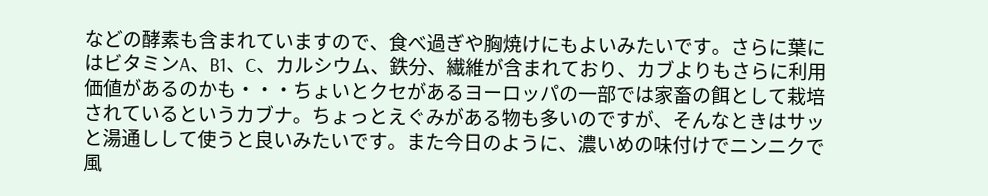などの酵素も含まれていますので、食べ過ぎや胸焼けにもよいみたいです。さらに葉にはビタミンA、B1、C、カルシウム、鉄分、繊維が含まれており、カブよりもさらに利用価値があるのかも・・・ちょいとクセがあるヨーロッパの一部では家畜の餌として栽培されているというカブナ。ちょっとえぐみがある物も多いのですが、そんなときはサッと湯通しして使うと良いみたいです。また今日のように、濃いめの味付けでニンニクで風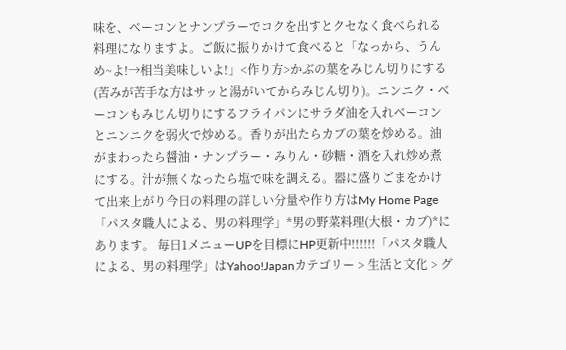味を、ベーコンとナンプラーでコクを出すとクセなく食べられる料理になりますよ。ご飯に振りかけて食べると「なっから、うんめ~よ!→相当美味しいよ!」<作り方>かぶの葉をみじん切りにする(苦みが苦手な方はサッと湯がいてからみじん切り)。ニンニク・ベーコンもみじん切りにするフライパンにサラダ油を入れベーコンとニンニクを弱火で炒める。香りが出たらカブの葉を炒める。油がまわったら醤油・ナンプラー・みりん・砂糖・酒を入れ炒め煮にする。汁が無くなったら塩で味を調える。器に盛りごまをかけて出来上がり今日の料理の詳しい分量や作り方はMy Home Page「パスタ職人による、男の料理学」*男の野菜料理(大根・カブ)*にあります。 毎日1メニューUPを目標にHP更新中!!!!!!「パスタ職人による、男の料理学」はYahoo!Japanカテゴリー > 生活と文化 > グ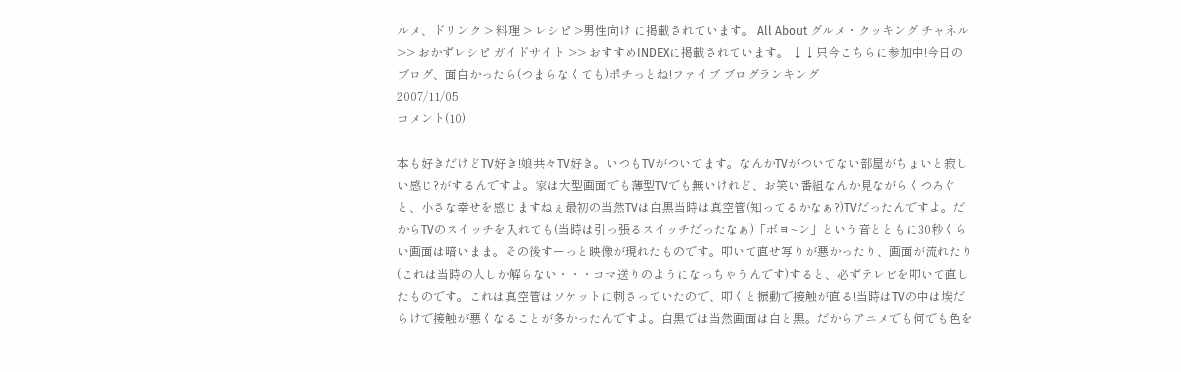ルメ、ドリンク > 料理 > レシピ >男性向け に掲載されています。 All About グルメ・クッキング チャネル >> おかずレシピ ガイドサイト >> おすすめINDEXに掲載されています。 ↓↓只今こちらに参加中!今日のブログ、面白かったら(つまらなくても)ポチっとね!ファイブ ブログランキング
2007/11/05
コメント(10)

本も好きだけどTV好き!娘共々TV好き。いつもTVがついてます。なんかTVがついてない部屋がちょいと寂しい感じ?がするんですよ。家は大型画面でも薄型TVでも無いけれど、お笑い番組なんか見ながらくつろぐと、小さな幸せを感じますねぇ最初の当然TVは白黒当時は真空管(知ってるかなぁ?)TVだったんですよ。だからTVのスイッチを入れても(当時は引っ張るスイッチだったなぁ)「ボヨ~ン」という音とともに30秒くらい画面は暗いまま。その後すーっと映像が現れたものです。叩いて直せ写りが悪かったり、画面が流れたり(これは当時の人しか解らない・・・コマ送りのようになっちゃうんです)すると、必ずテレビを叩いて直したものです。これは真空管はソケットに刺さっていたので、叩くと振動で接触が直る!当時はTVの中は埃だらけで接触が悪くなることが多かったんですよ。白黒では当然画面は白と黒。だからアニメでも何でも色を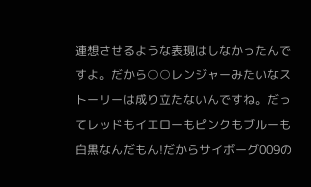連想させるような表現はしなかったんですよ。だから○○レンジャーみたいなストーリーは成り立たないんですね。だってレッドもイエローもピンクもブルーも白黒なんだもん!だからサイボーグ009の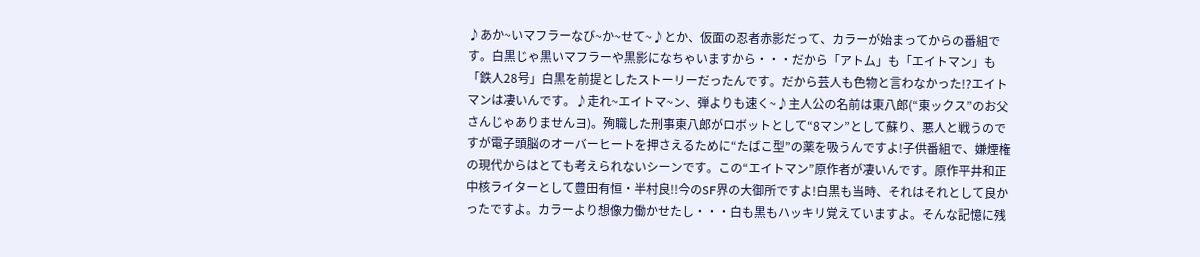♪あか~いマフラーなび~か~せて~♪とか、仮面の忍者赤影だって、カラーが始まってからの番組です。白黒じゃ黒いマフラーや黒影になちゃいますから・・・だから「アトム」も「エイトマン」も「鉄人28号」白黒を前提としたストーリーだったんです。だから芸人も色物と言わなかった!?エイトマンは凄いんです。♪走れ~エイトマ~ン、弾よりも速く~♪主人公の名前は東八郎(“東ックス”のお父さんじゃありませんヨ)。殉職した刑事東八郎がロボットとして“8マン”として蘇り、悪人と戦うのですが電子頭脳のオーバーヒートを押さえるために“たばこ型”の薬を吸うんですよ!子供番組で、嫌煙権の現代からはとても考えられないシーンです。この“エイトマン”原作者が凄いんです。原作平井和正中核ライターとして豊田有恒・半村良!!今のSF界の大御所ですよ!白黒も当時、それはそれとして良かったですよ。カラーより想像力働かせたし・・・白も黒もハッキリ覚えていますよ。そんな記憶に残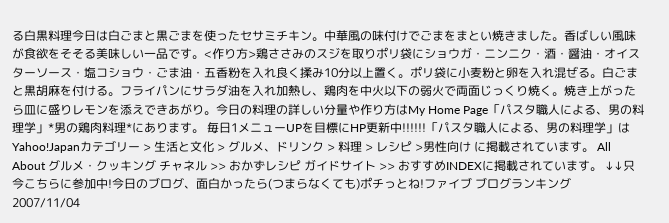る白黒料理今日は白ごまと黒ごまを使ったセサミチキン。中華風の味付けでごまをまとい焼きました。香ばしい風味が食欲をそそる美味しい一品です。<作り方>鶏ささみのスジを取りポリ袋にショウガ・ニンニク・酒・醤油・オイスターソース・塩コショウ・ごま油・五香粉を入れ良く揉み10分以上置く。ポリ袋に小麦粉と卵を入れ混ぜる。白ごまと黒胡麻を付ける。フライパンにサラダ油を入れ加熱し、鶏肉を中火以下の弱火で両面じっくり焼く。焼き上がったら皿に盛りレモンを添えできあがり。今日の料理の詳しい分量や作り方はMy Home Page「パスタ職人による、男の料理学」*男の鶏肉料理*にあります。 毎日1メニューUPを目標にHP更新中!!!!!!「パスタ職人による、男の料理学」はYahoo!Japanカテゴリー > 生活と文化 > グルメ、ドリンク > 料理 > レシピ >男性向け に掲載されています。 All About グルメ・クッキング チャネル >> おかずレシピ ガイドサイト >> おすすめINDEXに掲載されています。 ↓↓只今こちらに参加中!今日のブログ、面白かったら(つまらなくても)ポチっとね!ファイブ ブログランキング
2007/11/04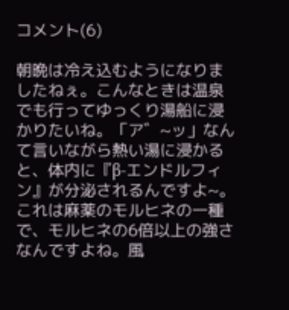コメント(6)

朝晩は冷え込むようになりましたねぇ。こんなときは温泉でも行ってゆっくり湯船に浸かりたいね。「ア゛~ッ」なんて言いながら熱い湯に浸かると、体内に『β-エンドルフィン』が分泌されるんですよ~。これは麻薬のモルヒネの一種で、モルヒネの6倍以上の強さなんですよね。風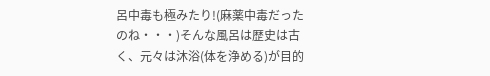呂中毒も極みたり!(麻薬中毒だったのね・・・)そんな風呂は歴史は古く、元々は沐浴(体を浄める)が目的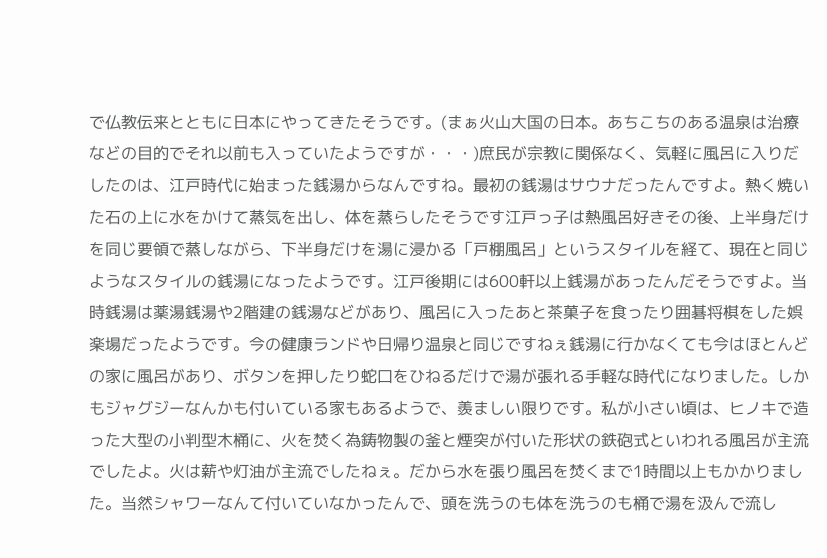で仏教伝来とともに日本にやってきたそうです。(まぁ火山大国の日本。あちこちのある温泉は治療などの目的でそれ以前も入っていたようですが・・・)庶民が宗教に関係なく、気軽に風呂に入りだしたのは、江戸時代に始まった銭湯からなんですね。最初の銭湯はサウナだったんですよ。熱く焼いた石の上に水をかけて蒸気を出し、体を蒸らしたそうです江戸っ子は熱風呂好きその後、上半身だけを同じ要領で蒸しながら、下半身だけを湯に浸かる「戸棚風呂」というスタイルを経て、現在と同じようなスタイルの銭湯になったようです。江戸後期には600軒以上銭湯があったんだそうですよ。当時銭湯は薬湯銭湯や2階建の銭湯などがあり、風呂に入ったあと茶菓子を食ったり囲碁将棋をした娯楽場だったようです。今の健康ランドや日帰り温泉と同じですねぇ銭湯に行かなくても今はほとんどの家に風呂があり、ボタンを押したり蛇口をひねるだけで湯が張れる手軽な時代になりました。しかもジャグジーなんかも付いている家もあるようで、羨ましい限りです。私が小さい頃は、ヒノキで造った大型の小判型木桶に、火を焚く為鋳物製の釜と煙突が付いた形状の鉄砲式といわれる風呂が主流でしたよ。火は薪や灯油が主流でしたねぇ。だから水を張り風呂を焚くまで1時間以上もかかりました。当然シャワーなんて付いていなかったんで、頭を洗うのも体を洗うのも桶で湯を汲んで流し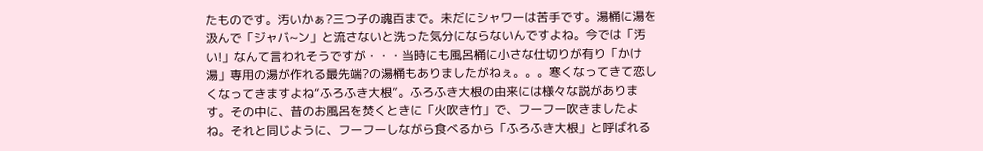たものです。汚いかぁ?三つ子の魂百まで。未だにシャワーは苦手です。湯桶に湯を汲んで「ジャバ~ン」と流さないと洗った気分にならないんですよね。今では「汚い!」なんて言われそうですが・・・当時にも風呂桶に小さな仕切りが有り「かけ湯」専用の湯が作れる最先端?の湯桶もありましたがねぇ。。。寒くなってきて恋しくなってきますよね“ふろふき大根”。ふろふき大根の由来には様々な説があります。その中に、昔のお風呂を焚くときに「火吹き竹」で、フーフー吹きましたよね。それと同じように、フーフーしながら食べるから「ふろふき大根」と呼ばれる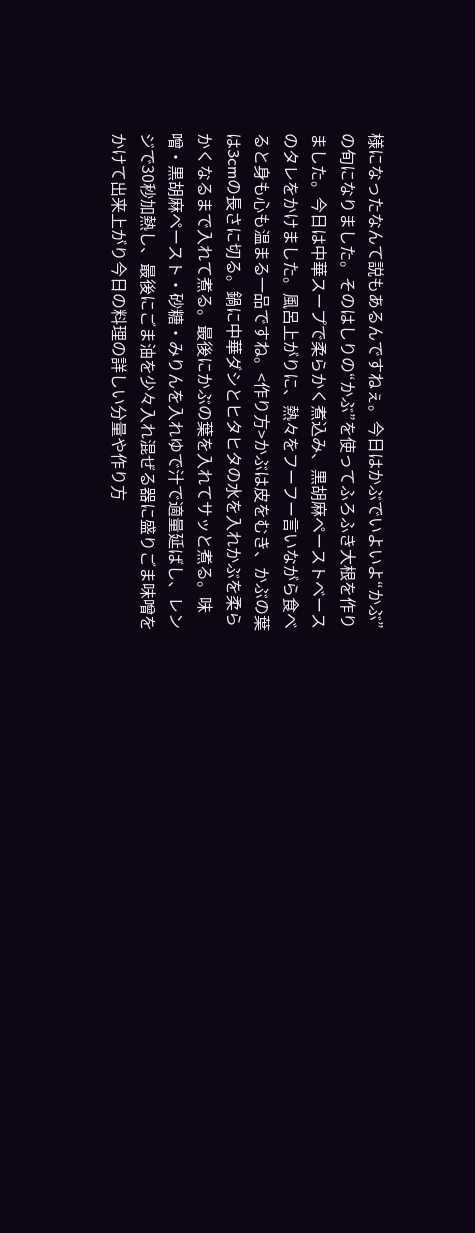様になったなんて説もあるんですねぇ。今日はかぶでいよいよ“かぶ”の旬になりました。そのはしりの“かぶ”を使ってふろふき大根を作りました。今日は中華スープで柔らかく煮込み、黒胡麻ペーストベースのタレをかけました。風呂上がりに、熱々をフーフー言いながら食べると身も心も温まる一品ですね。<作り方>かぶは皮をむき、かぶの葉は3cmの長さに切る。鍋に中華ダシとヒタヒタの水を入れかぶを柔らかくなるまで入れて煮る。最後にかぶの葉を入れてサッと煮る。味噌・黒胡麻ペースト・砂糖・みりんを入れゆで汁で適量延ばし、レンジで30秒加熱し、最後にごま油を少々入れ混ぜる器に盛りごま味噌をかけて出来上がり今日の料理の詳しい分量や作り方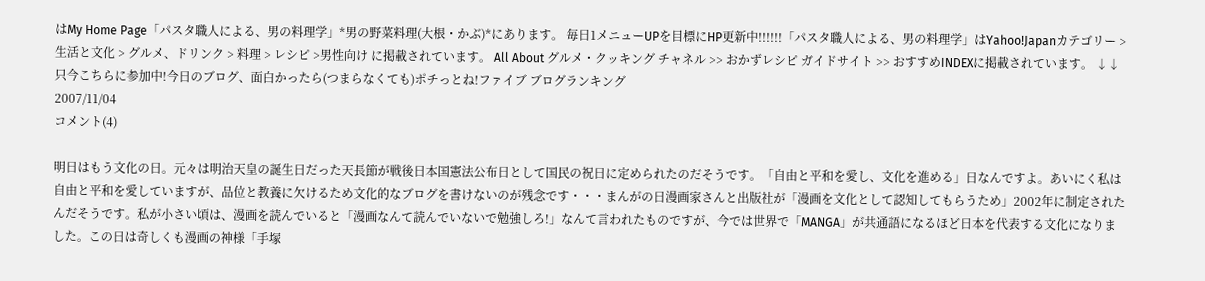はMy Home Page「パスタ職人による、男の料理学」*男の野菜料理(大根・かぶ)*にあります。 毎日1メニューUPを目標にHP更新中!!!!!!「パスタ職人による、男の料理学」はYahoo!Japanカテゴリー > 生活と文化 > グルメ、ドリンク > 料理 > レシピ >男性向け に掲載されています。 All About グルメ・クッキング チャネル >> おかずレシピ ガイドサイト >> おすすめINDEXに掲載されています。 ↓↓只今こちらに参加中!今日のブログ、面白かったら(つまらなくても)ポチっとね!ファイブ ブログランキング
2007/11/04
コメント(4)

明日はもう文化の日。元々は明治天皇の誕生日だった天長節が戦後日本国憲法公布日として国民の祝日に定められたのだそうです。「自由と平和を愛し、文化を進める」日なんですよ。あいにく私は自由と平和を愛していますが、品位と教養に欠けるため文化的なブログを書けないのが残念です・・・まんがの日漫画家さんと出版社が「漫画を文化として認知してもらうため」2002年に制定されたんだそうです。私が小さい頃は、漫画を読んでいると「漫画なんて読んでいないで勉強しろ!」なんて言われたものですが、今では世界で「MANGA」が共通語になるほど日本を代表する文化になりました。この日は奇しくも漫画の神様「手塚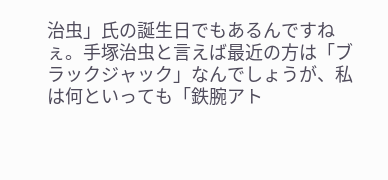治虫」氏の誕生日でもあるんですねぇ。手塚治虫と言えば最近の方は「ブラックジャック」なんでしょうが、私は何といっても「鉄腕アト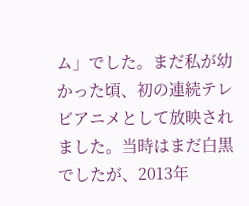ム」でした。まだ私が幼かった頃、初の連続テレビアニメとして放映されました。当時はまだ白黒でしたが、2013年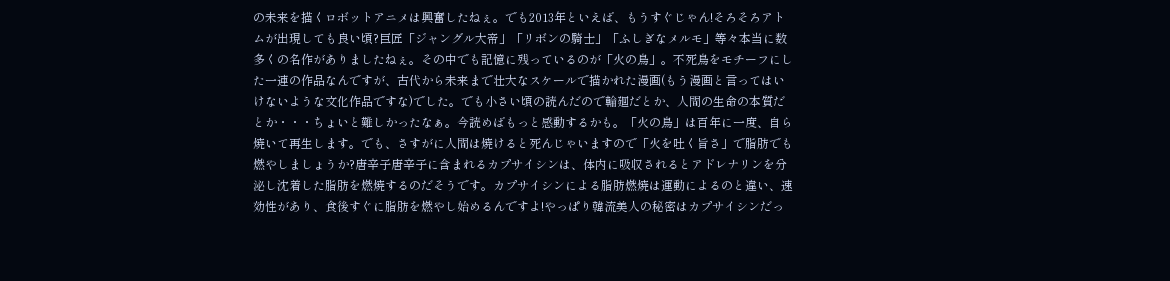の未来を描くロボットアニメは興奮したねぇ。でも2013年といえば、もうすぐじゃん!そろそろアトムが出現しても良い頃?巨匠「ジャングル大帝」「リボンの騎士」「ふしぎなメルモ」等々本当に数多くの名作がありましたねぇ。その中でも記憶に残っているのが「火の鳥」。不死鳥をモチーフにした一連の作品なんですが、古代から未来まで壮大なスケールで描かれた漫画(もう漫画と言ってはいけないような文化作品ですな)でした。でも小さい頃の読んだので輪廻だとか、人間の生命の本質だとか・・・ちょいと難しかったなぁ。今読めばもっと感動するかも。「火の鳥」は百年に一度、自ら焼いて再生します。でも、さすがに人間は焼けると死んじゃいますので「火を吐く旨さ」で脂肪でも燃やしましょうか?唐辛子唐辛子に含まれるカプサイシンは、体内に吸収されるとアドレナリンを分泌し沈着した脂肪を燃焼するのだそうです。カプサイシンによる脂肪燃焼は運動によるのと違い、速効性があり、食後すぐに脂肪を燃やし始めるんですよ!やっぱり韓流美人の秘密はカプサイシンだっ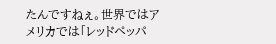たんですねぇ。世界ではアメリカでは「レッドペッパ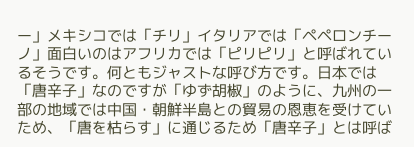ー」メキシコでは「チリ」イタリアでは「ペペロンチーノ」面白いのはアフリカでは「ピリピリ」と呼ばれているそうです。何ともジャストな呼び方です。日本では「唐辛子」なのですが「ゆず胡椒」のように、九州の一部の地域では中国・朝鮮半島との貿易の恩恵を受けていため、「唐を枯らす」に通じるため「唐辛子」とは呼ば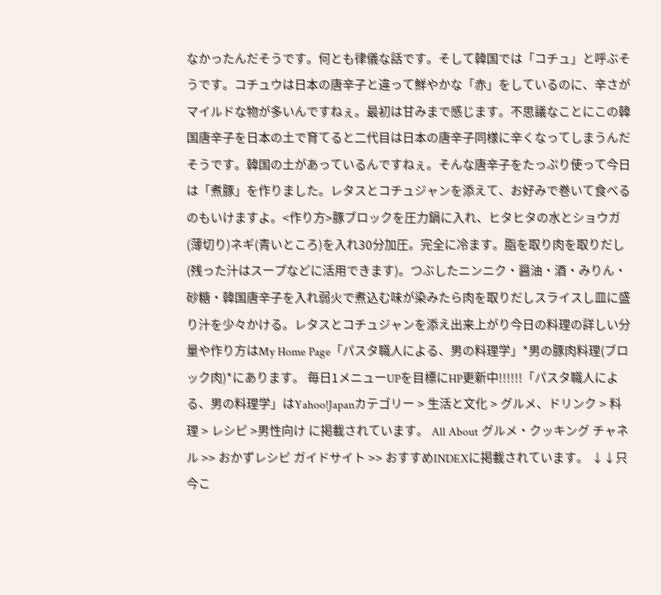なかったんだそうです。何とも律儀な話です。そして韓国では「コチュ」と呼ぶそうです。コチュウは日本の唐辛子と違って鮮やかな「赤」をしているのに、辛さがマイルドな物が多いんですねぇ。最初は甘みまで感じます。不思議なことにこの韓国唐辛子を日本の土で育てると二代目は日本の唐辛子同様に辛くなってしまうんだそうです。韓国の土があっているんですねぇ。そんな唐辛子をたっぷり使って今日は「煮豚」を作りました。レタスとコチュジャンを添えて、お好みで巻いて食べるのもいけますよ。<作り方>豚ブロックを圧力鍋に入れ、ヒタヒタの水とショウガ(薄切り)ネギ(青いところ)を入れ30分加圧。完全に冷ます。脂を取り肉を取りだし(残った汁はスープなどに活用できます)。つぶしたニンニク・醤油・酒・みりん・砂糖・韓国唐辛子を入れ弱火で煮込む味が染みたら肉を取りだしスライスし皿に盛り汁を少々かける。レタスとコチュジャンを添え出来上がり今日の料理の詳しい分量や作り方はMy Home Page「パスタ職人による、男の料理学」*男の豚肉料理(ブロック肉)*にあります。 毎日1メニューUPを目標にHP更新中!!!!!!「パスタ職人による、男の料理学」はYahoo!Japanカテゴリー > 生活と文化 > グルメ、ドリンク > 料理 > レシピ >男性向け に掲載されています。 All About グルメ・クッキング チャネル >> おかずレシピ ガイドサイト >> おすすめINDEXに掲載されています。 ↓↓只今こ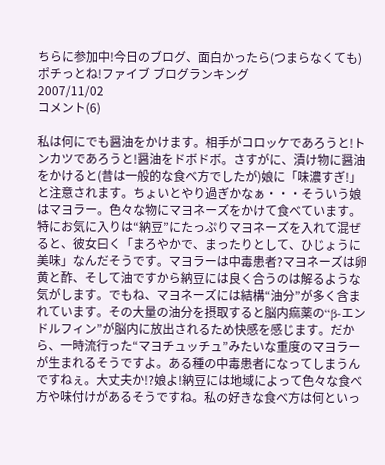ちらに参加中!今日のブログ、面白かったら(つまらなくても)ポチっとね!ファイブ ブログランキング
2007/11/02
コメント(6)

私は何にでも醤油をかけます。相手がコロッケであろうと!トンカツであろうと!醤油をドボドボ。さすがに、漬け物に醤油をかけると(昔は一般的な食べ方でしたが)娘に「味濃すぎ!」と注意されます。ちょいとやり過ぎかなぁ・・・そういう娘はマヨラー。色々な物にマヨネーズをかけて食べています。特にお気に入りは“納豆”にたっぷりマヨネーズを入れて混ぜると、彼女曰く「まろやかで、まったりとして、ひじょうに美味」なんだそうです。マヨラーは中毒患者?マヨネーズは卵黄と酢、そして油ですから納豆には良く合うのは解るような気がします。でもね、マヨネーズには結構“油分”が多く含まれています。その大量の油分を摂取すると脳内痲薬の“β-エンドルフィン”が脳内に放出されるため快感を感じます。だから、一時流行った“マヨチュッチュ”みたいな重度のマヨラーが生まれるそうですよ。ある種の中毒患者になってしまうんですねぇ。大丈夫か!?娘よ!納豆には地域によって色々な食べ方や味付けがあるそうですね。私の好きな食べ方は何といっ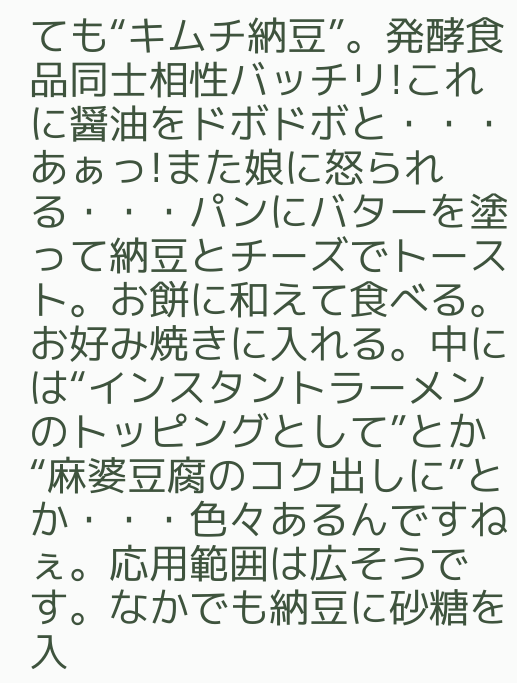ても“キムチ納豆”。発酵食品同士相性バッチリ!これに醤油をドボドボと・・・あぁっ!また娘に怒られる・・・パンにバターを塗って納豆とチーズでトースト。お餅に和えて食べる。お好み焼きに入れる。中には“インスタントラーメンのトッピングとして”とか“麻婆豆腐のコク出しに”とか・・・色々あるんですねぇ。応用範囲は広そうです。なかでも納豆に砂糖を入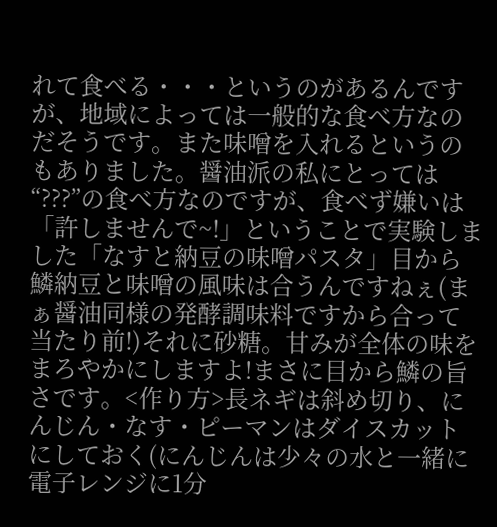れて食べる・・・というのがあるんですが、地域によっては一般的な食べ方なのだそうです。また味噌を入れるというのもありました。醤油派の私にとっては“???”の食べ方なのですが、食べず嫌いは「許しませんで~!」ということで実験しました「なすと納豆の味噌パスタ」目から鱗納豆と味噌の風味は合うんですねぇ(まぁ醤油同様の発酵調味料ですから合って当たり前!)それに砂糖。甘みが全体の味をまろやかにしますよ!まさに目から鱗の旨さです。<作り方>長ネギは斜め切り、にんじん・なす・ピーマンはダイスカットにしておく(にんじんは少々の水と一緒に電子レンジに1分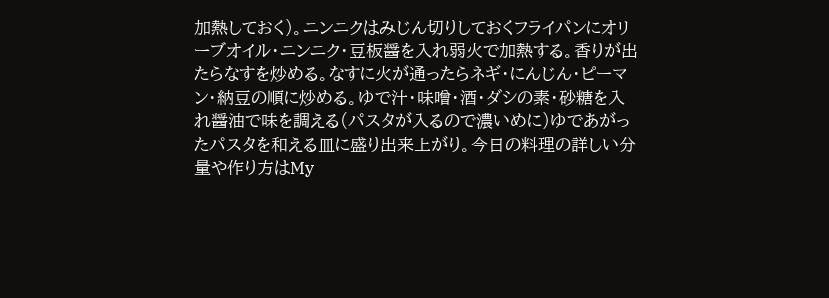加熱しておく)。ニンニクはみじん切りしておくフライパンにオリーブオイル・ニンニク・豆板醤を入れ弱火で加熱する。香りが出たらなすを炒める。なすに火が通ったらネギ・にんじん・ピーマン・納豆の順に炒める。ゆで汁・味噌・酒・ダシの素・砂糖を入れ醤油で味を調える(パスタが入るので濃いめに)ゆであがったパスタを和える皿に盛り出来上がり。今日の料理の詳しい分量や作り方はMy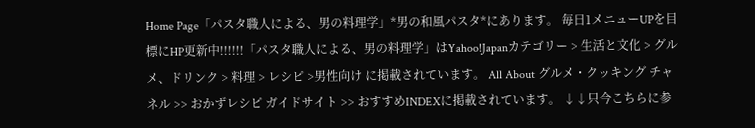Home Page「パスタ職人による、男の料理学」*男の和風パスタ*にあります。 毎日1メニューUPを目標にHP更新中!!!!!!「パスタ職人による、男の料理学」はYahoo!Japanカテゴリー > 生活と文化 > グルメ、ドリンク > 料理 > レシピ >男性向け に掲載されています。 All About グルメ・クッキング チャネル >> おかずレシピ ガイドサイト >> おすすめINDEXに掲載されています。 ↓↓只今こちらに参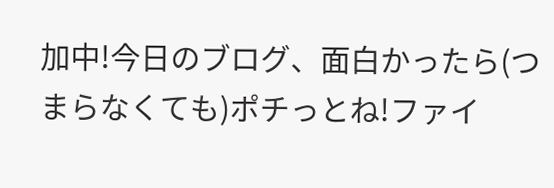加中!今日のブログ、面白かったら(つまらなくても)ポチっとね!ファイ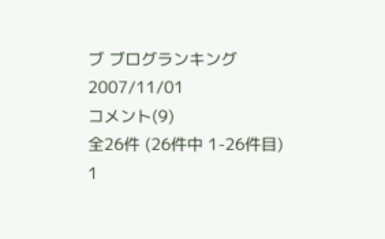ブ ブログランキング
2007/11/01
コメント(9)
全26件 (26件中 1-26件目)
1